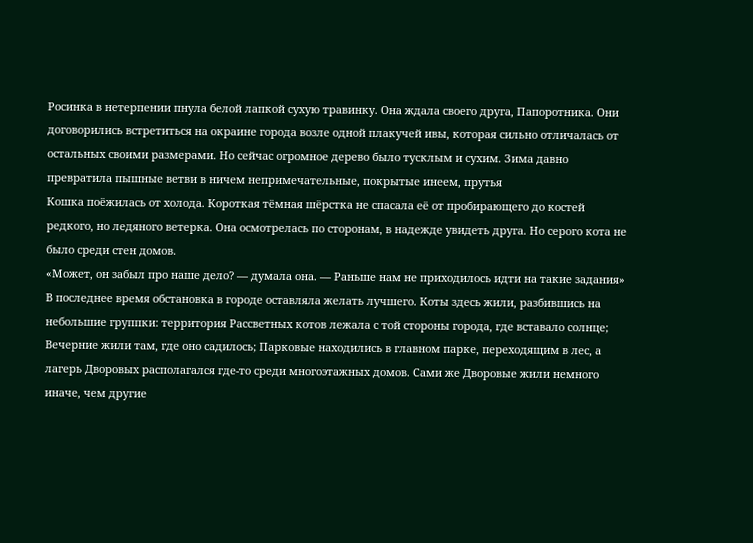Росинка в нетерпении пнула белой лапкой сухую травинку. Она ждала своего друга, Папоротника. Они договорились встретиться на окраине города возле одной плакучей ивы, которая сильно отличалась от остальных своими размерами. Но сейчас огромное дерево было тусклым и сухим. Зима давно превратила пышные ветви в ничем непримечательные, покрытые инеем, прутья
Кошка поёжилась от холода. Короткая тёмная шёрстка не спасала её от пробирающего до костей редкого, но ледяного ветерка. Она осмотрелась по сторонам, в надежде увидеть друга. Но серого кота не было среди стен домов.
«Может, он забыл про наше дело? — думала она. — Раньше нам не приходилось идти на такие задания»
В последнее время обстановка в городе оставляла желать лучшего. Коты здесь жили, разбившись на небольшие группки: территория Рассветных котов лежала с той стороны города, где вставало солнце; Вечерние жили там, где оно садилось; Парковые находились в главном парке, переходящим в лес, а лагерь Дворовых располагался где-то среди многоэтажных домов. Сами же Дворовые жили немного иначе, чем другие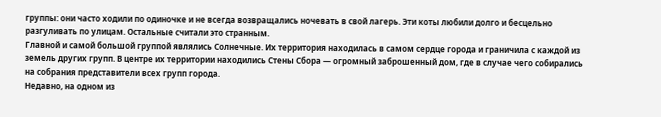группы: они часто ходили по одиночке и не всегда возвращались ночевать в свой лагерь. Эти коты любили долго и бесцельно разгуливать по улицам. Остальные считали это странным.
Главной и самой большой группой являлись Солнечные. Их территория находилась в самом сердце города и граничила с каждой из земель других групп. В центре их территории находились Стены Сбора — огромный заброшенный дом, где в случае чего собирались на собрания представители всех групп города.
Недавно, на одном из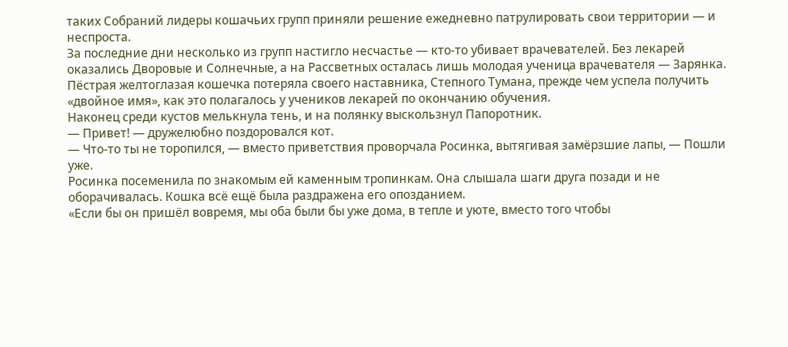таких Собраний лидеры кошачьих групп приняли решение ежедневно патрулировать свои территории — и неспроста.
За последние дни несколько из групп настигло несчастье — кто-то убивает врачевателей. Без лекарей оказались Дворовые и Солнечные, а на Рассветных осталась лишь молодая ученица врачевателя — Зарянка. Пёстрая желтоглазая кошечка потеряла своего наставника, Степного Тумана, прежде чем успела получить «двойное имя», как это полагалось у учеников лекарей по окончанию обучения.
Наконец среди кустов мелькнула тень, и на полянку выскользнул Папоротник.
— Привет! — дружелюбно поздоровался кот.
— Что-то ты не торопился, — вместо приветствия проворчала Росинка, вытягивая замёрзшие лапы, — Пошли уже.
Росинка посеменила по знакомым ей каменным тропинкам. Она слышала шаги друга позади и не оборачивалась. Кошка всё ещё была раздражена его опозданием.
«Если бы он пришёл вовремя, мы оба были бы уже дома, в тепле и уюте, вместо того чтобы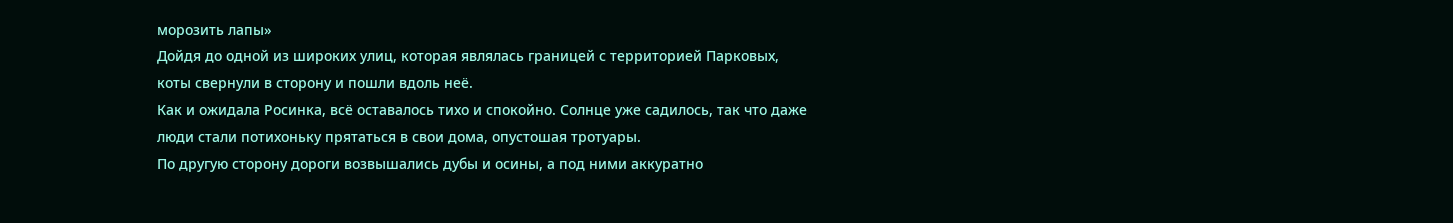морозить лапы»
Дойдя до одной из широких улиц, которая являлась границей с территорией Парковых, коты свернули в сторону и пошли вдоль неё.
Как и ожидала Росинка, всё оставалось тихо и спокойно. Солнце уже садилось, так что даже люди стали потихоньку прятаться в свои дома, опустошая тротуары.
По другую сторону дороги возвышались дубы и осины, а под ними аккуратно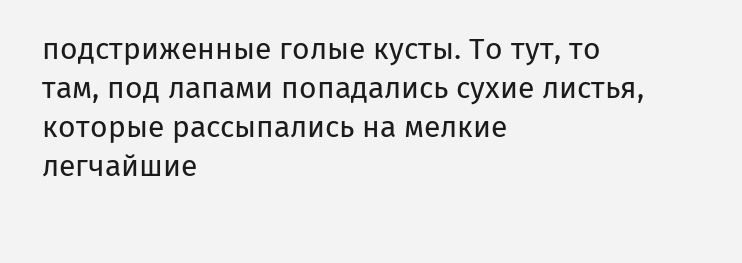подстриженные голые кусты. То тут, то там, под лапами попадались сухие листья, которые рассыпались на мелкие легчайшие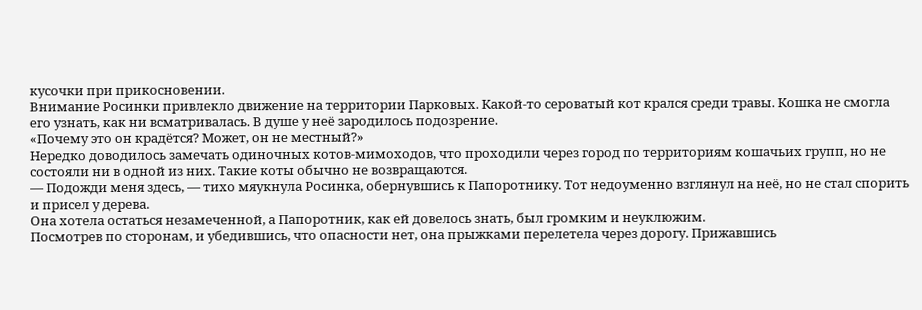кусочки при прикосновении.
Внимание Росинки привлекло движение на территории Парковых. Какой-то сероватый кот крался среди травы. Кошка не смогла его узнать, как ни всматривалась. В душе у неё зародилось подозрение.
«Почему это он крадётся? Может, он не местный?»
Нередко доводилось замечать одиночных котов-мимоходов, что проходили через город по территориям кошачьих групп, но не состояли ни в одной из них. Такие коты обычно не возвращаются.
— Подожди меня здесь, — тихо мяукнула Росинка, обернувшись к Папоротнику. Тот недоуменно взглянул на неё, но не стал спорить и присел у дерева.
Она хотела остаться незамеченной, а Папоротник, как ей довелось знать, был громким и неуклюжим.
Посмотрев по сторонам, и убедившись, что опасности нет, она прыжками перелетела через дорогу. Прижавшись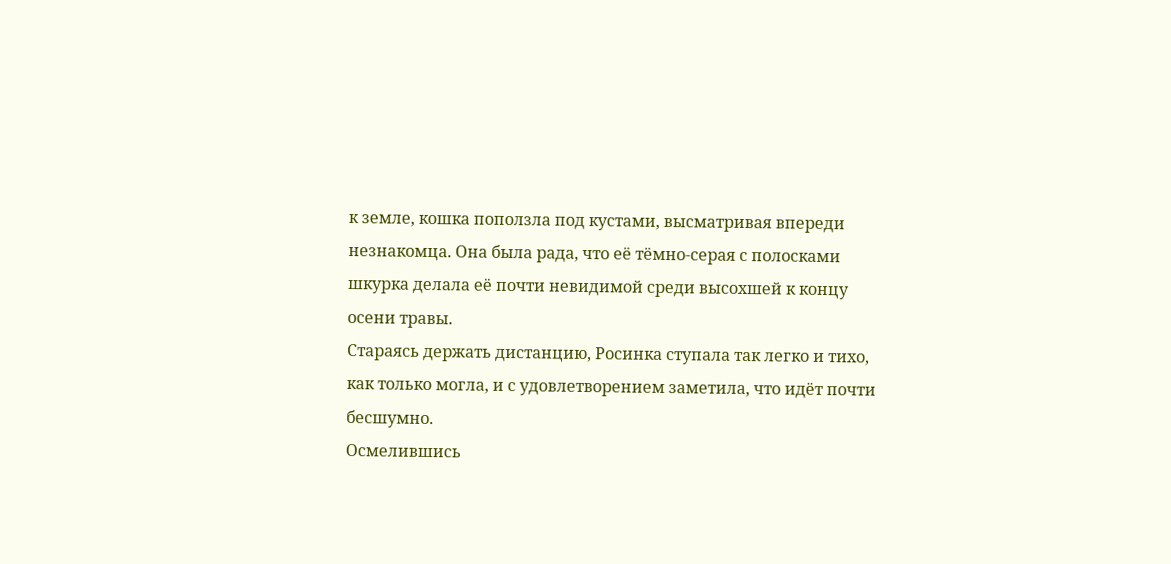к земле, кошка поползла под кустами, высматривая впереди незнакомца. Она была рада, что её тёмно-серая с полосками шкурка делала её почти невидимой среди высохшей к концу осени травы.
Стараясь держать дистанцию, Росинка ступала так легко и тихо, как только могла, и с удовлетворением заметила, что идёт почти бесшумно.
Осмелившись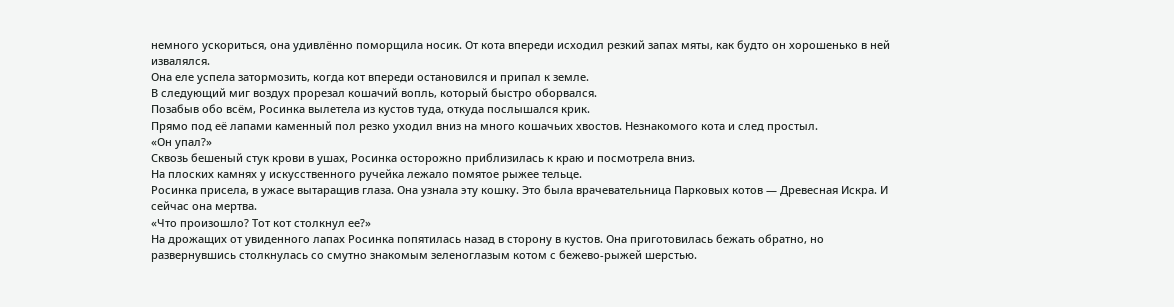немного ускориться, она удивлённо поморщила носик. От кота впереди исходил резкий запах мяты, как будто он хорошенько в ней извалялся.
Она еле успела затормозить, когда кот впереди остановился и припал к земле.
В следующий миг воздух прорезал кошачий вопль, который быстро оборвался.
Позабыв обо всём, Росинка вылетела из кустов туда, откуда послышался крик.
Прямо под её лапами каменный пол резко уходил вниз на много кошачьих хвостов. Незнакомого кота и след простыл.
«Он упал?»
Сквозь бешеный стук крови в ушах, Росинка осторожно приблизилась к краю и посмотрела вниз.
На плоских камнях у искусственного ручейка лежало помятое рыжее тельце.
Росинка присела, в ужасе вытаращив глаза. Она узнала эту кошку. Это была врачевательница Парковых котов — Древесная Искра. И сейчас она мертва.
«Что произошло? Тот кот столкнул ее?»
На дрожащих от увиденного лапах Росинка попятилась назад в сторону в кустов. Она приготовилась бежать обратно, но развернувшись столкнулась со смутно знакомым зеленоглазым котом с бежево-рыжей шерстью.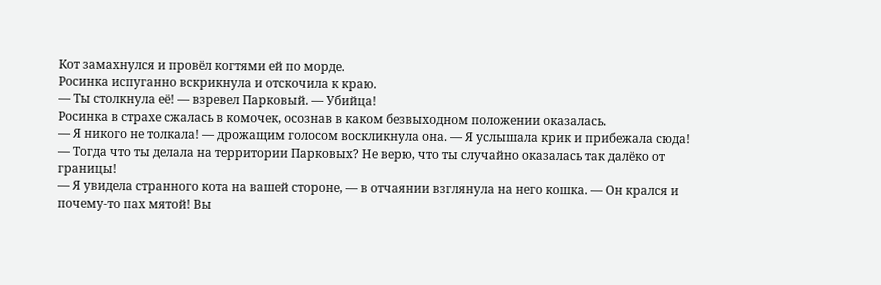Кот замахнулся и провёл когтями ей по морде.
Росинка испуганно вскрикнула и отскочила к краю.
— Ты столкнула её! — взревел Парковый. — Убийца!
Росинка в страхе сжалась в комочек, осознав в каком безвыходном положении оказалась.
— Я никого не толкала! — дрожащим голосом воскликнула она. — Я услышала крик и прибежала сюда!
— Тогда что ты делала на территории Парковых? Не верю, что ты случайно оказалась так далёко от границы!
— Я увидела странного кота на вашей стороне, — в отчаянии взглянула на него кошка. — Он крался и почему-то пах мятой! Вы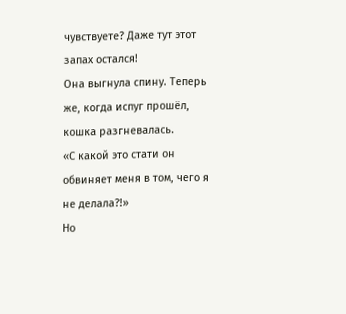чувствуете? Даже тут этот запах остался!
Она выгнула спину. Теперь же, когда испуг прошёл, кошка разгневалась.
«С какой это стати он обвиняет меня в том, чего я не делала?!»
Но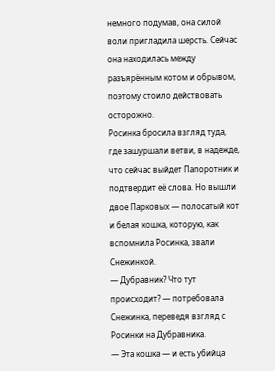немного подумав, она силой воли пригладила шерсть. Сейчас она находилась между разъярённым котом и обрывом, поэтому стоило действовать осторожно.
Росинка бросила взгляд туда, где зашуршали ветви, в надежде, что сейчас выйдет Папоротник и подтвердит её слова. Но вышли двое Парковых — полосатый кот и белая кошка, которую, как вспомнила Росинка, звали Снежинкой.
— Дубравник? Что тут происходит? — потребовала Снежинка, переведя взгляд с Росинки на Дубравника.
— Эта кошка — и есть убийца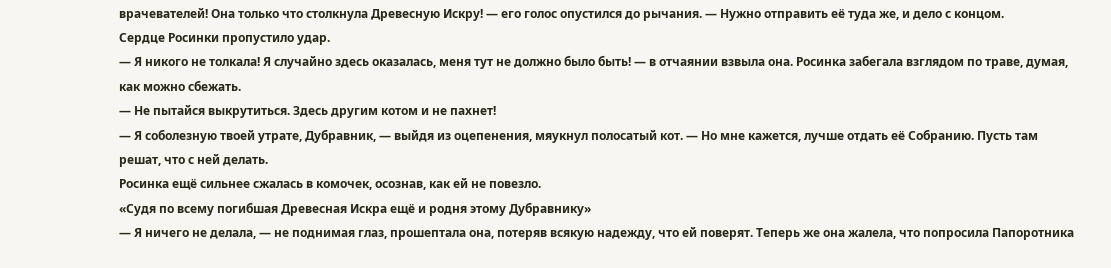врачевателей! Она только что столкнула Древесную Искру! — его голос опустился до рычания. — Нужно отправить её туда же, и дело с концом.
Сердце Росинки пропустило удар.
— Я никого не толкала! Я случайно здесь оказалась, меня тут не должно было быть! — в отчаянии взвыла она. Росинка забегала взглядом по траве, думая, как можно сбежать.
— Не пытайся выкрутиться. Здесь другим котом и не пахнет!
— Я соболезную твоей утрате, Дубравник, — выйдя из оцепенения, мяукнул полосатый кот. — Но мне кажется, лучше отдать её Собранию. Пусть там решат, что с ней делать.
Росинка ещё сильнее сжалась в комочек, осознав, как ей не повезло.
«Судя по всему погибшая Древесная Искра ещё и родня этому Дубравнику»
— Я ничего не делала, — не поднимая глаз, прошептала она, потеряв всякую надежду, что ей поверят. Теперь же она жалела, что попросила Папоротника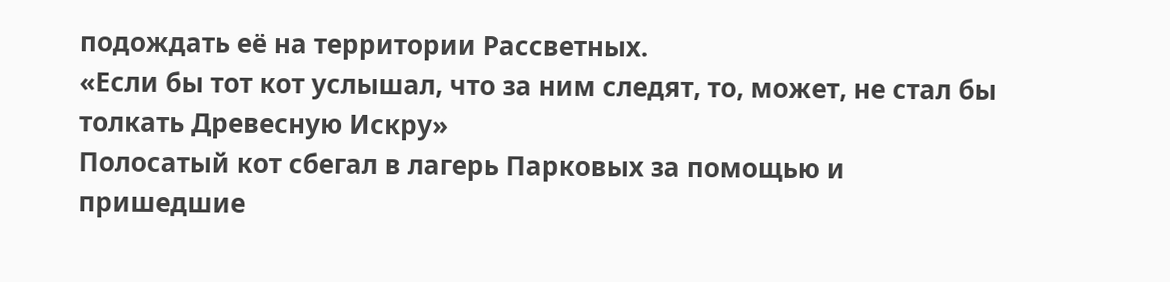подождать её на территории Рассветных.
«Если бы тот кот услышал, что за ним следят, то, может, не стал бы толкать Древесную Искру»
Полосатый кот сбегал в лагерь Парковых за помощью и пришедшие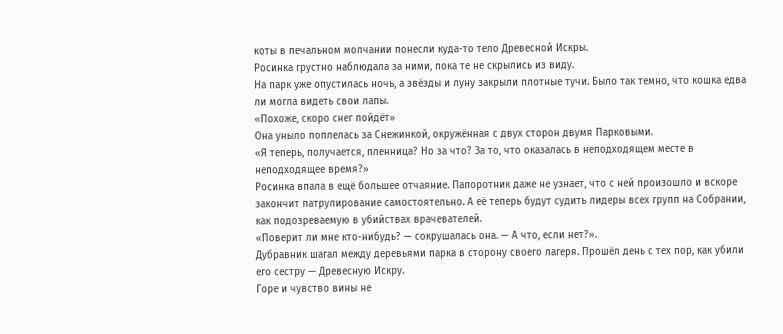коты в печальном молчании понесли куда-то тело Древесной Искры.
Росинка грустно наблюдала за ними, пока те не скрылись из виду.
На парк уже опустилась ночь, а звёзды и луну закрыли плотные тучи. Было так темно, что кошка едва ли могла видеть свои лапы.
«Похоже, скоро снег пойдёт»
Она уныло поплелась за Снежинкой, окружённая с двух сторон двумя Парковыми.
«Я теперь, получается, пленница? Но за что? За то, что оказалась в неподходящем месте в неподходящее время?»
Росинка впала в ещё большее отчаяние. Папоротник даже не узнает, что с ней произошло и вскоре закончит патрулирование самостоятельно. А её теперь будут судить лидеры всех групп на Собрании, как подозреваемую в убийствах врачевателей.
«Поверит ли мне кто-нибудь? — сокрушалась она. — А что, если нет?».
Дубравник шагал между деревьями парка в сторону своего лагеря. Прошёл день с тех пор, как убили его сестру — Древесную Искру.
Горе и чувство вины не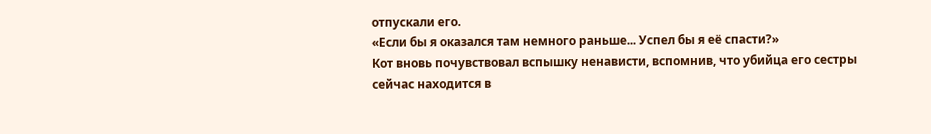отпускали его.
«Если бы я оказался там немного раньше... Успел бы я её спасти?»
Кот вновь почувствовал вспышку ненависти, вспомнив, что убийца его сестры сейчас находится в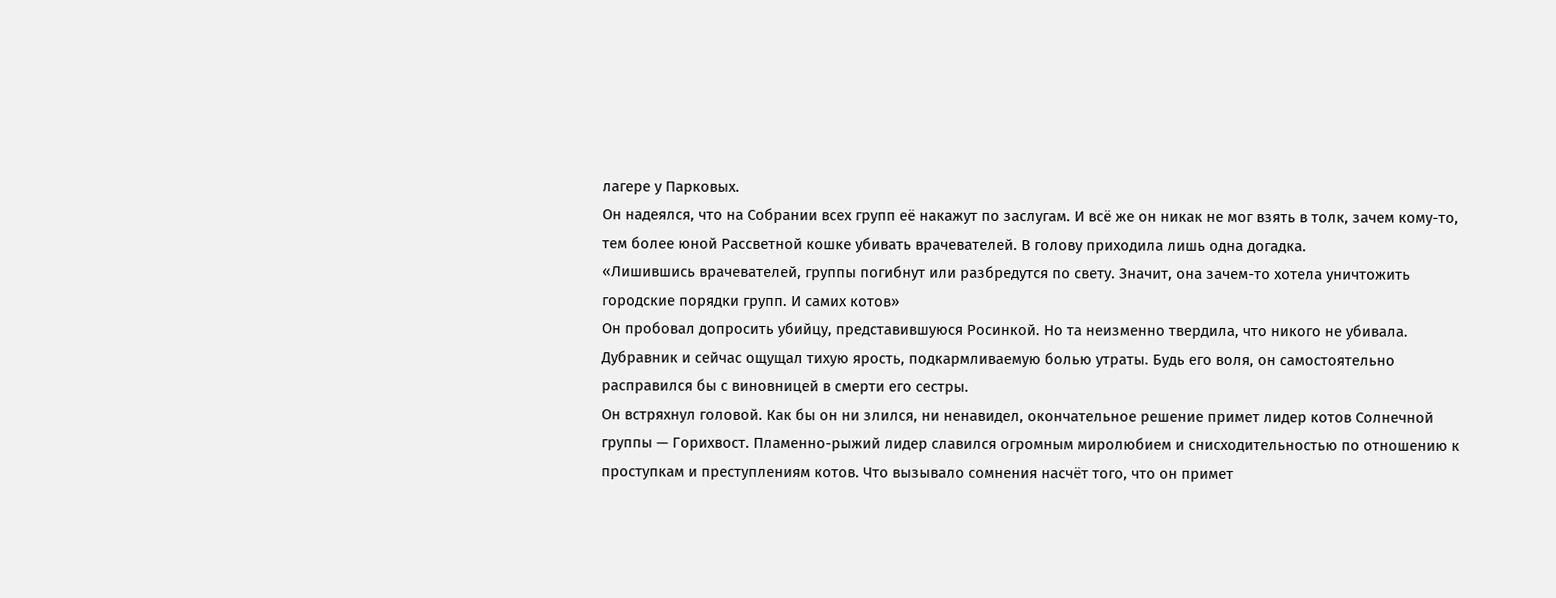лагере у Парковых.
Он надеялся, что на Собрании всех групп её накажут по заслугам. И всё же он никак не мог взять в толк, зачем кому-то, тем более юной Рассветной кошке убивать врачевателей. В голову приходила лишь одна догадка.
«Лишившись врачевателей, группы погибнут или разбредутся по свету. Значит, она зачем-то хотела уничтожить городские порядки групп. И самих котов»
Он пробовал допросить убийцу, представившуюся Росинкой. Но та неизменно твердила, что никого не убивала.
Дубравник и сейчас ощущал тихую ярость, подкармливаемую болью утраты. Будь его воля, он самостоятельно расправился бы с виновницей в смерти его сестры.
Он встряхнул головой. Как бы он ни злился, ни ненавидел, окончательное решение примет лидер котов Солнечной группы — Горихвост. Пламенно-рыжий лидер славился огромным миролюбием и снисходительностью по отношению к проступкам и преступлениям котов. Что вызывало сомнения насчёт того, что он примет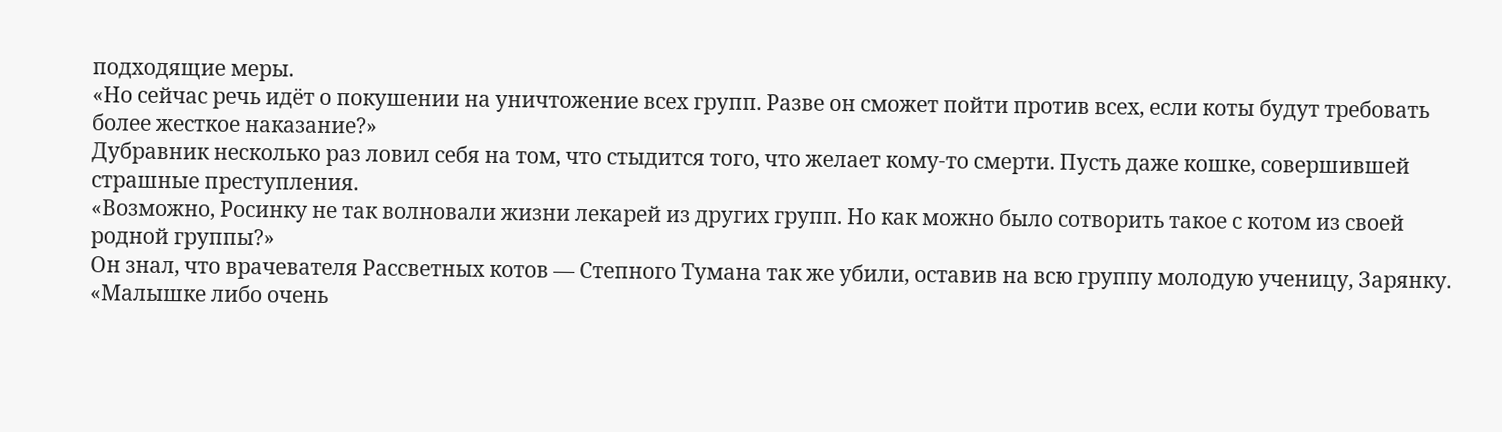подходящие меры.
«Но сейчас речь идёт о покушении на уничтожение всех групп. Разве он сможет пойти против всех, если коты будут требовать более жесткое наказание?»
Дубравник несколько раз ловил себя на том, что стыдится того, что желает кому-то смерти. Пусть даже кошке, совершившей страшные преступления.
«Возможно, Росинку не так волновали жизни лекарей из других групп. Но как можно было сотворить такое с котом из своей родной группы?»
Он знал, что врачевателя Рассветных котов — Степного Тумана так же убили, оставив на всю группу молодую ученицу, Зарянку.
«Малышке либо очень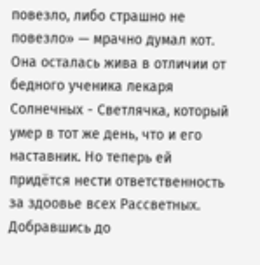повезло, либо страшно не повезло» — мрачно думал кот. Она осталась жива в отличии от бедного ученика лекаря Солнечных - Светлячка, который умер в тот же день, что и его наставник. Но теперь ей придётся нести ответственность за здоовье всех Рассветных.
Добравшись до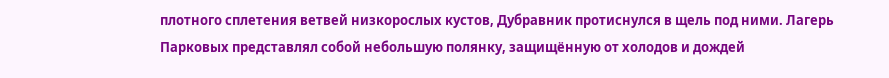плотного сплетения ветвей низкорослых кустов, Дубравник протиснулся в щель под ними. Лагерь Парковых представлял собой небольшую полянку, защищённую от холодов и дождей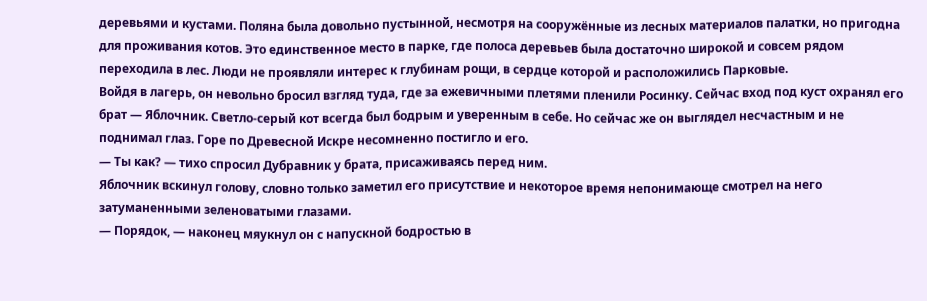деревьями и кустами. Поляна была довольно пустынной, несмотря на сооружённые из лесных материалов палатки, но пригодна для проживания котов. Это единственное место в парке, где полоса деревьев была достаточно широкой и совсем рядом переходила в лес. Люди не проявляли интерес к глубинам рощи, в сердце которой и расположились Парковые.
Войдя в лагерь, он невольно бросил взгляд туда, где за ежевичными плетями пленили Росинку. Сейчас вход под куст охранял его брат — Яблочник. Светло-серый кот всегда был бодрым и уверенным в себе. Но сейчас же он выглядел несчастным и не поднимал глаз. Горе по Древесной Искре несомненно постигло и его.
— Ты как? — тихо спросил Дубравник у брата, присаживаясь перед ним.
Яблочник вскинул голову, словно только заметил его присутствие и некоторое время непонимающе смотрел на него затуманенными зеленоватыми глазами.
— Порядок, — наконец мяукнул он с напускной бодростью в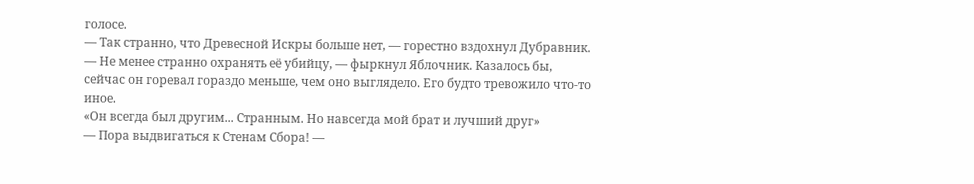голосе.
— Так странно, что Древесной Искры больше нет, — горестно вздохнул Дубравник.
— Не менее странно охранять её убийцу, — фыркнул Яблочник. Казалось бы, сейчас он горевал гораздо меньше, чем оно выглядело. Его будто тревожило что-то иное.
«Он всегда был другим... Странным. Но навсегда мой брат и лучший друг»
— Пора выдвигаться к Стенам Сбора! —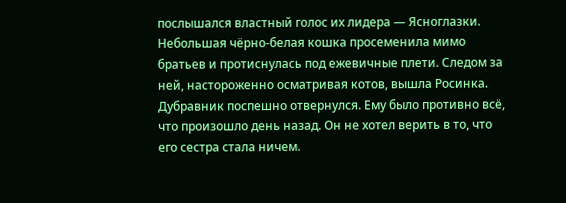послышался властный голос их лидера — Ясноглазки. Небольшая чёрно-белая кошка просеменила мимо братьев и протиснулась под ежевичные плети. Следом за ней, настороженно осматривая котов, вышла Росинка.
Дубравник поспешно отвернулся. Ему было противно всё, что произошло день назад. Он не хотел верить в то, что его сестра стала ничем.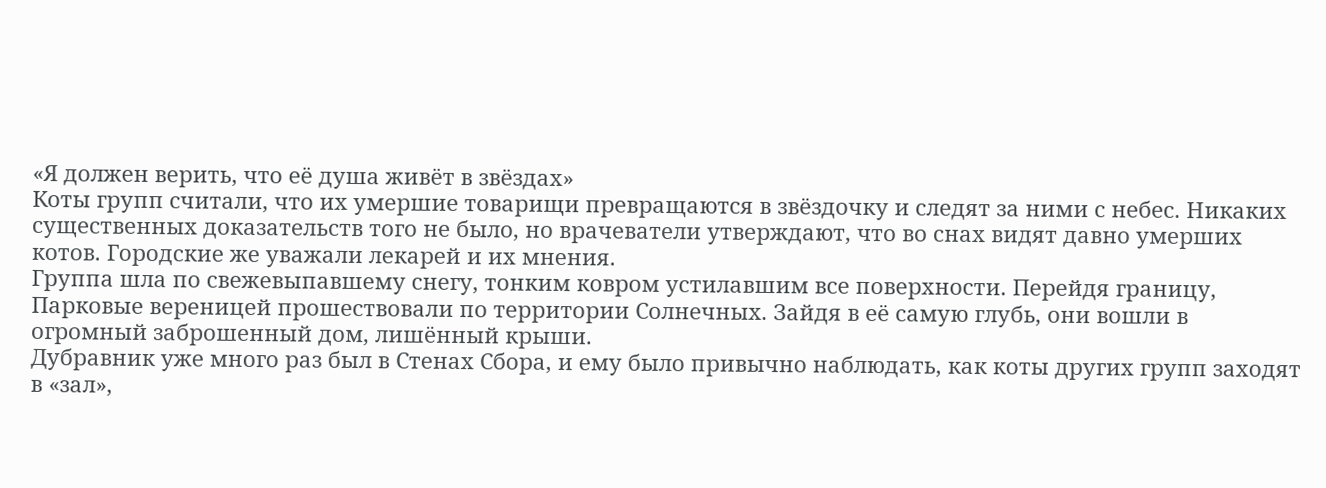«Я должен верить, что её душа живёт в звёздах»
Коты групп считали, что их умершие товарищи превращаются в звёздочку и следят за ними с небес. Никаких существенных доказательств того не было, но врачеватели утверждают, что во снах видят давно умерших котов. Городские же уважали лекарей и их мнения.
Группа шла по свежевыпавшему снегу, тонким ковром устилавшим все поверхности. Перейдя границу, Парковые вереницей прошествовали по территории Солнечных. Зайдя в её самую глубь, они вошли в огромный заброшенный дом, лишённый крыши.
Дубравник уже много раз был в Стенах Сбора, и ему было привычно наблюдать, как коты других групп заходят в «зал»,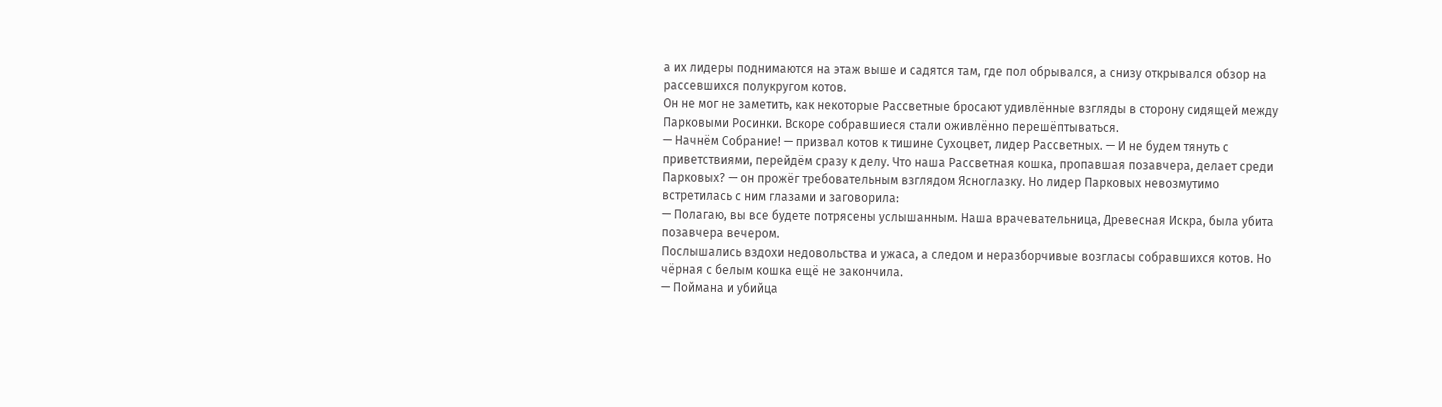а их лидеры поднимаются на этаж выше и садятся там, где пол обрывался, а снизу открывался обзор на рассевшихся полукругом котов.
Он не мог не заметить, как некоторые Рассветные бросают удивлённые взгляды в сторону сидящей между Парковыми Росинки. Вскоре собравшиеся стали оживлённо перешёптываться.
— Начнём Собрание! — призвал котов к тишине Сухоцвет, лидер Рассветных. — И не будем тянуть с приветствиями, перейдём сразу к делу. Что наша Рассветная кошка, пропавшая позавчера, делает среди Парковых? — он прожёг требовательным взглядом Ясноглазку. Но лидер Парковых невозмутимо встретилась с ним глазами и заговорила:
— Полагаю, вы все будете потрясены услышанным. Наша врачевательница, Древесная Искра, была убита позавчера вечером.
Послышались вздохи недовольства и ужаса, а следом и неразборчивые возгласы собравшихся котов. Но чёрная с белым кошка ещё не закончила.
— Поймана и убийца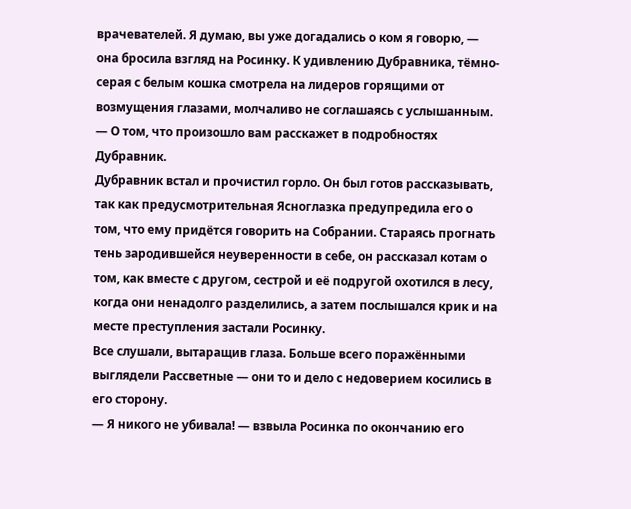врачевателей. Я думаю, вы уже догадались о ком я говорю, — она бросила взгляд на Росинку. К удивлению Дубравника, тёмно-серая с белым кошка смотрела на лидеров горящими от возмущения глазами, молчаливо не соглашаясь с услышанным.
— О том, что произошло вам расскажет в подробностях Дубравник.
Дубравник встал и прочистил горло. Он был готов рассказывать, так как предусмотрительная Ясноглазка предупредила его о том, что ему придётся говорить на Собрании. Стараясь прогнать тень зародившейся неуверенности в себе, он рассказал котам о том, как вместе с другом, сестрой и её подругой охотился в лесу, когда они ненадолго разделились, а затем послышался крик и на месте преступления застали Росинку.
Все слушали, вытаращив глаза. Больше всего поражёнными выглядели Рассветные — они то и дело с недоверием косились в его сторону.
— Я никого не убивала! — взвыла Росинка по окончанию его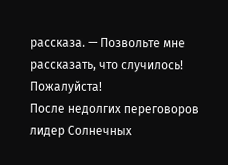рассказа. — Позвольте мне рассказать, что случилось! Пожалуйста!
После недолгих переговоров лидер Солнечных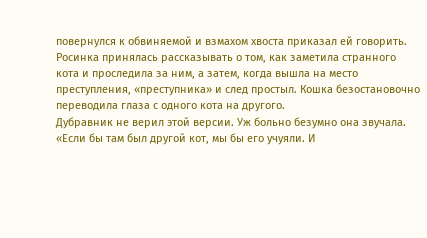повернулся к обвиняемой и взмахом хвоста приказал ей говорить.
Росинка принялась рассказывать о том, как заметила странного кота и проследила за ним, а затем, когда вышла на место преступления, «преступника» и след простыл. Кошка безостановочно переводила глаза с одного кота на другого.
Дубравник не верил этой версии. Уж больно безумно она звучала.
«Если бы там был другой кот, мы бы его учуяли. И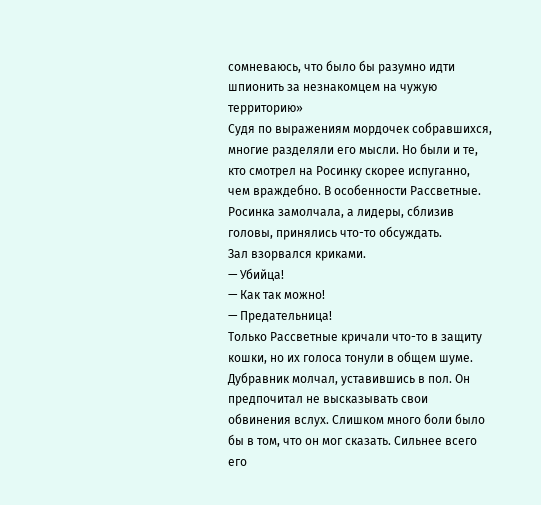сомневаюсь, что было бы разумно идти шпионить за незнакомцем на чужую территорию»
Судя по выражениям мордочек собравшихся, многие разделяли его мысли. Но были и те, кто смотрел на Росинку скорее испуганно, чем враждебно. В особенности Рассветные.
Росинка замолчала, а лидеры, сблизив головы, принялись что-то обсуждать.
Зал взорвался криками.
— Убийца!
— Как так можно!
— Предательница!
Только Рассветные кричали что-то в защиту кошки, но их голоса тонули в общем шуме.
Дубравник молчал, уставившись в пол. Он предпочитал не высказывать свои обвинения вслух. Слишком много боли было бы в том, что он мог сказать. Сильнее всего его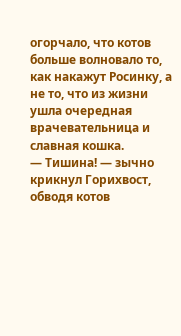огорчало, что котов больше волновало то, как накажут Росинку, а не то, что из жизни ушла очередная врачевательница и славная кошка.
— Тишина! — зычно крикнул Горихвост, обводя котов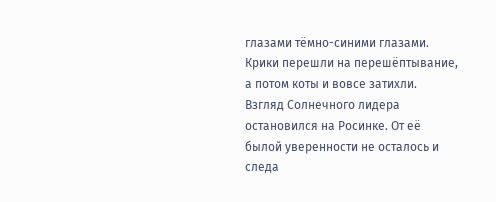глазами тёмно-синими глазами.
Крики перешли на перешёптывание, а потом коты и вовсе затихли.
Взгляд Солнечного лидера остановился на Росинке. От её былой уверенности не осталось и следа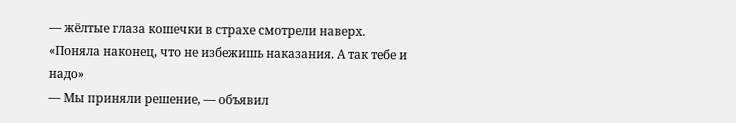— жёлтые глаза кошечки в страхе смотрели наверх.
«Поняла наконец, что не избежишь наказания. А так тебе и надо»
— Мы приняли решение, — объявил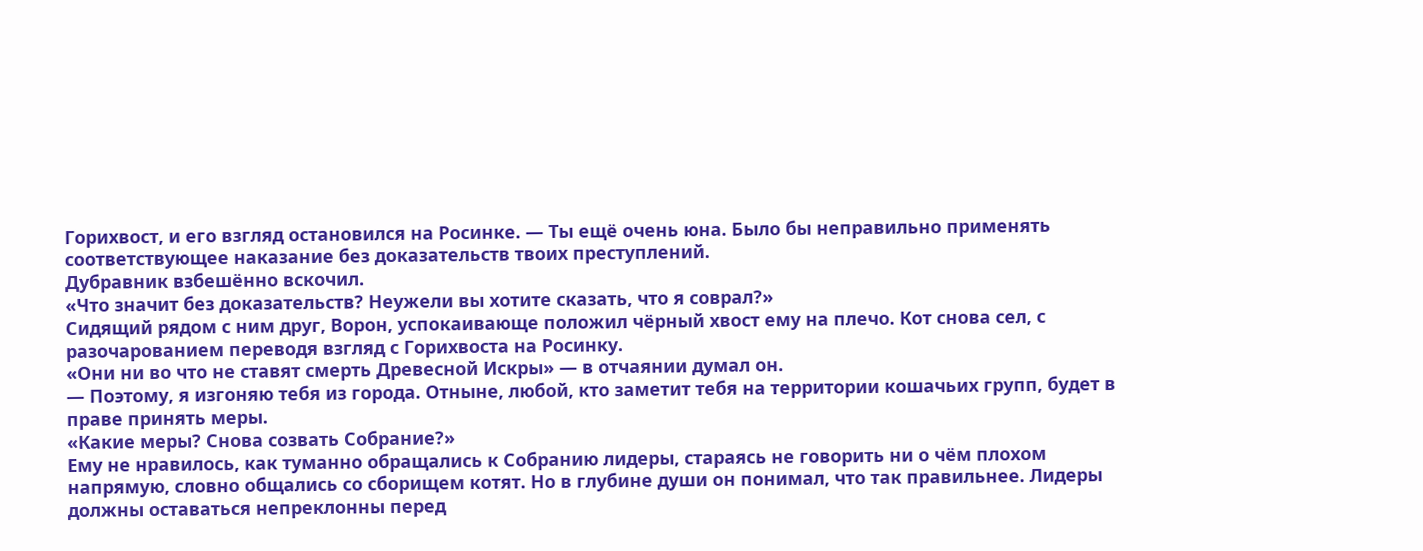Горихвост, и его взгляд остановился на Росинке. — Ты ещё очень юна. Было бы неправильно применять соответствующее наказание без доказательств твоих преступлений.
Дубравник взбешённо вскочил.
«Что значит без доказательств? Неужели вы хотите сказать, что я соврал?»
Сидящий рядом с ним друг, Ворон, успокаивающе положил чёрный хвост ему на плечо. Кот снова сел, с разочарованием переводя взгляд с Горихвоста на Росинку.
«Они ни во что не ставят смерть Древесной Искры» — в отчаянии думал он.
— Поэтому, я изгоняю тебя из города. Отныне, любой, кто заметит тебя на территории кошачьих групп, будет в праве принять меры.
«Какие меры? Снова созвать Собрание?»
Ему не нравилось, как туманно обращались к Собранию лидеры, стараясь не говорить ни о чём плохом напрямую, словно общались со сборищем котят. Но в глубине души он понимал, что так правильнее. Лидеры должны оставаться непреклонны перед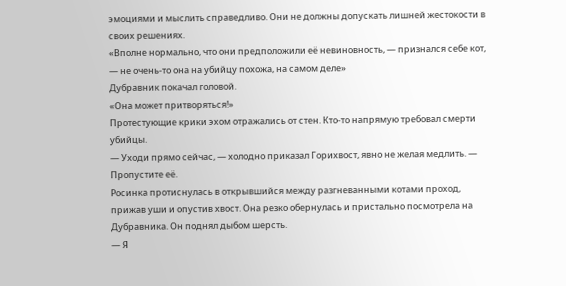эмоциями и мыслить справедливо. Они не должны допускать лишней жестокости в своих решениях.
«Вполне нормально, что они предположили её невиновность, — признался себе кот, — не очень-то она на убийцу похожа, на самом деле»
Дубравник покачал головой.
«Она может притворяться!»
Протестующие крики эхом отражались от стен. Кто-то напрямую требовал смерти убийцы.
— Уходи прямо сейчас, — холодно приказал Горихвост, явно не желая медлить. — Пропустите её.
Росинка протиснулась в открывшийся между разгневанными котами проход, прижав уши и опустив хвост. Она резко обернулась и пристально посмотрела на Дубравника. Он поднял дыбом шерсть.
— Я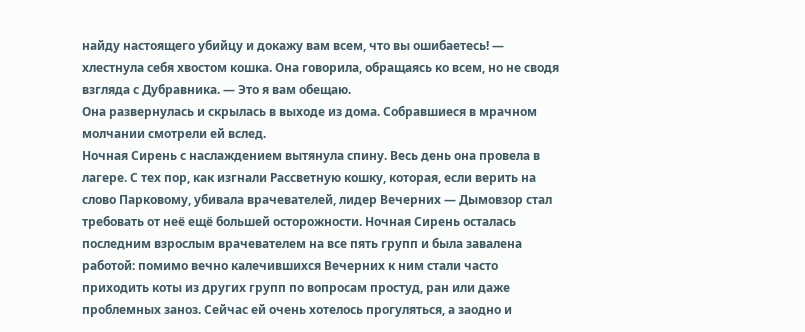найду настоящего убийцу и докажу вам всем, что вы ошибаетесь! — хлестнула себя хвостом кошка. Она говорила, обращаясь ко всем, но не сводя взгляда с Дубравника. — Это я вам обещаю.
Она развернулась и скрылась в выходе из дома. Собравшиеся в мрачном молчании смотрели ей вслед.
Ночная Сирень с наслаждением вытянула спину. Весь день она провела в лагере. С тех пор, как изгнали Рассветную кошку, которая, если верить на слово Парковому, убивала врачевателей, лидер Вечерних — Дымовзор стал требовать от неё ещё большей осторожности. Ночная Сирень осталась последним взрослым врачевателем на все пять групп и была завалена работой: помимо вечно калечившихся Вечерних к ним стали часто приходить коты из других групп по вопросам простуд, ран или даже проблемных заноз. Сейчас ей очень хотелось прогуляться, а заодно и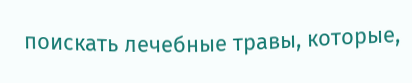поискать лечебные травы, которые,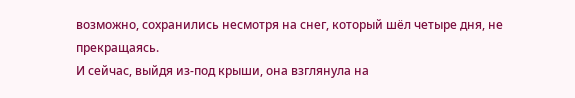возможно, сохранились несмотря на снег, который шёл четыре дня, не прекращаясь.
И сейчас, выйдя из-под крыши, она взглянула на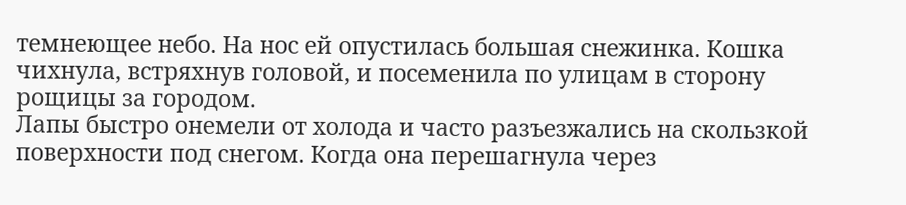темнеющее небо. На нос ей опустилась большая снежинка. Кошка чихнула, встряхнув головой, и посеменила по улицам в сторону рощицы за городом.
Лапы быстро онемели от холода и часто разъезжались на скользкой поверхности под снегом. Когда она перешагнула через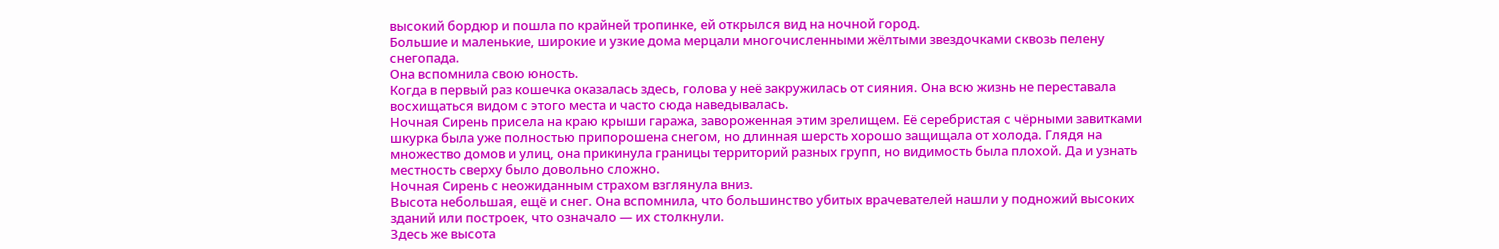высокий бордюр и пошла по крайней тропинке, ей открылся вид на ночной город.
Большие и маленькие, широкие и узкие дома мерцали многочисленными жёлтыми звездочками сквозь пелену снегопада.
Она вспомнила свою юность.
Когда в первый раз кошечка оказалась здесь, голова у неё закружилась от сияния. Она всю жизнь не переставала восхищаться видом с этого места и часто сюда наведывалась.
Ночная Сирень присела на краю крыши гаража, завороженная этим зрелищем. Её серебристая с чёрными завитками шкурка была уже полностью припорошена снегом, но длинная шерсть хорошо защищала от холода. Глядя на множество домов и улиц, она прикинула границы территорий разных групп, но видимость была плохой. Да и узнать местность сверху было довольно сложно.
Ночная Сирень с неожиданным страхом взглянула вниз.
Высота небольшая, ещё и снег. Она вспомнила, что большинство убитых врачевателей нашли у подножий высоких зданий или построек, что означало — их столкнули.
Здесь же высота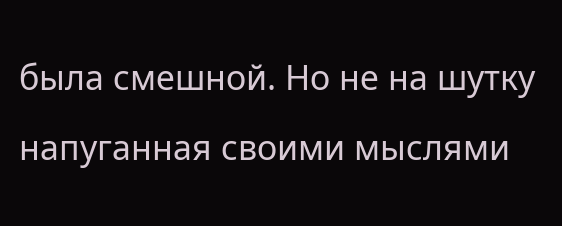была смешной. Но не на шутку напуганная своими мыслями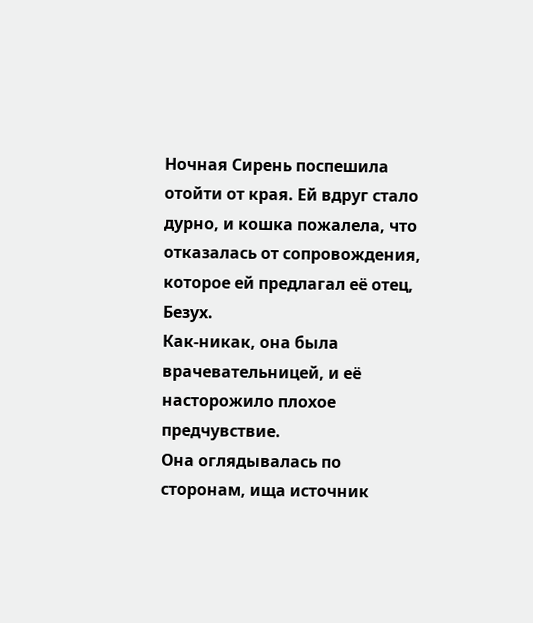Ночная Сирень поспешила отойти от края. Ей вдруг стало дурно, и кошка пожалела, что отказалась от сопровождения, которое ей предлагал её отец, Безух.
Как-никак, она была врачевательницей, и её насторожило плохое предчувствие.
Она оглядывалась по сторонам, ища источник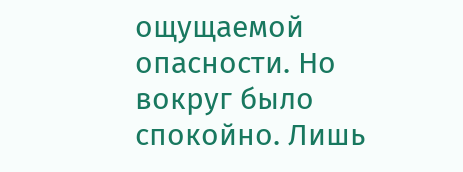ощущаемой опасности. Но вокруг было спокойно. Лишь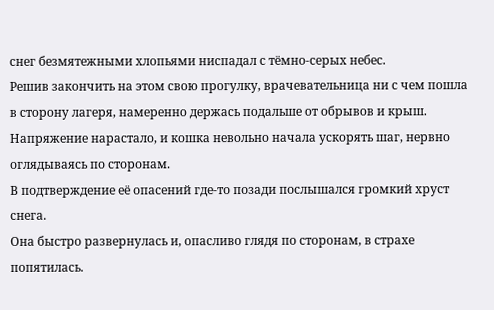снег безмятежными хлопьями ниспадал с тёмно-серых небес.
Решив закончить на этом свою прогулку, врачевательница ни с чем пошла в сторону лагеря, намеренно держась подальше от обрывов и крыш. Напряжение нарастало, и кошка невольно начала ускорять шаг, нервно оглядываясь по сторонам.
В подтверждение её опасений где-то позади послышался громкий хруст снега.
Она быстро развернулась и, опасливо глядя по сторонам, в страхе попятилась.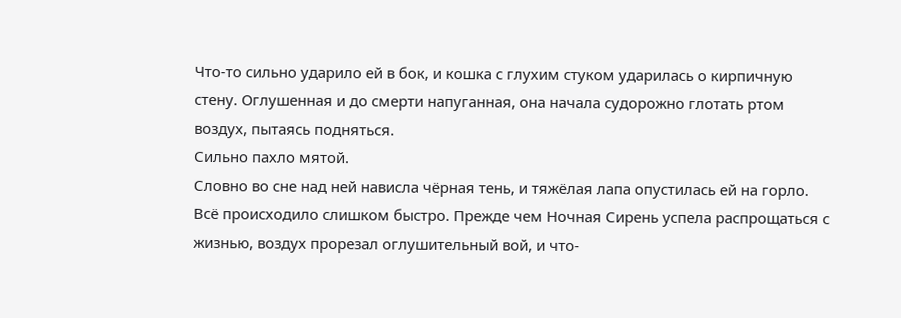Что-то сильно ударило ей в бок, и кошка с глухим стуком ударилась о кирпичную стену. Оглушенная и до смерти напуганная, она начала судорожно глотать ртом воздух, пытаясь подняться.
Сильно пахло мятой.
Словно во сне над ней нависла чёрная тень, и тяжёлая лапа опустилась ей на горло.
Всё происходило слишком быстро. Прежде чем Ночная Сирень успела распрощаться с жизнью, воздух прорезал оглушительный вой, и что-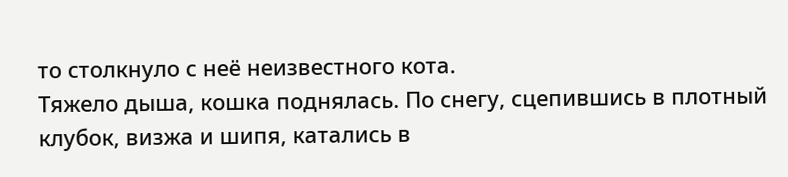то столкнуло с неё неизвестного кота.
Тяжело дыша, кошка поднялась. По снегу, сцепившись в плотный клубок, визжа и шипя, катались в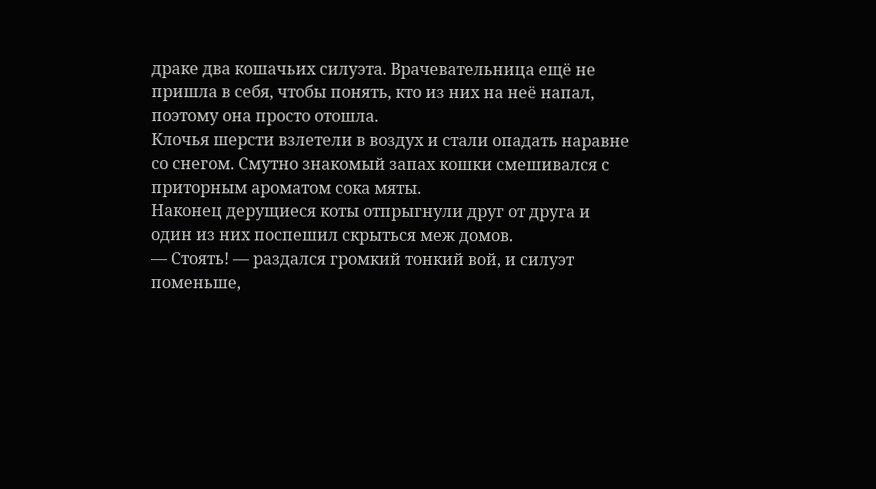драке два кошачьих силуэта. Врачевательница ещё не пришла в себя, чтобы понять, кто из них на неё напал, поэтому она просто отошла.
Клочья шерсти взлетели в воздух и стали опадать наравне со снегом. Смутно знакомый запах кошки смешивался с приторным ароматом сока мяты.
Наконец дерущиеся коты отпрыгнули друг от друга и один из них поспешил скрыться меж домов.
— Стоять! — раздался громкий тонкий вой, и силуэт поменьше,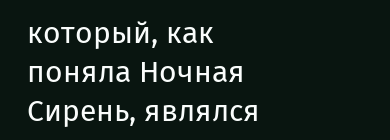который, как поняла Ночная Сирень, являлся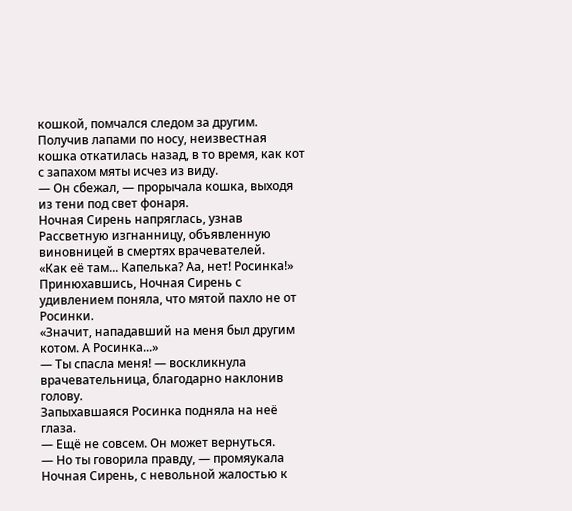кошкой, помчался следом за другим.
Получив лапами по носу, неизвестная кошка откатилась назад, в то время, как кот с запахом мяты исчез из виду.
— Он сбежал, — прорычала кошка, выходя из тени под свет фонаря.
Ночная Сирень напряглась, узнав Рассветную изгнанницу, объявленную виновницей в смертях врачевателей.
«Как её там... Капелька? Аа, нет! Росинка!»
Принюхавшись, Ночная Сирень с удивлением поняла, что мятой пахло не от Росинки.
«Значит, нападавший на меня был другим котом. А Росинка...»
— Ты спасла меня! — воскликнула врачевательница, благодарно наклонив голову.
Запыхавшаяся Росинка подняла на неё глаза.
— Ещё не совсем. Он может вернуться.
— Но ты говорила правду, — промяукала Ночная Сирень, с невольной жалостью к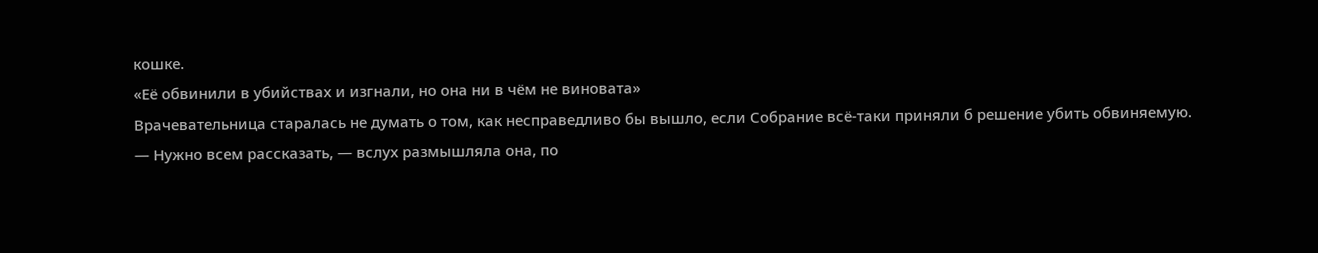кошке.
«Её обвинили в убийствах и изгнали, но она ни в чём не виновата»
Врачевательница старалась не думать о том, как несправедливо бы вышло, если Собрание всё-таки приняли б решение убить обвиняемую.
— Нужно всем рассказать, — вслух размышляла она, по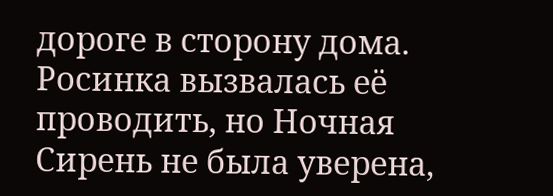дороге в сторону дома. Росинка вызвалась её проводить, но Ночная Сирень не была уверена,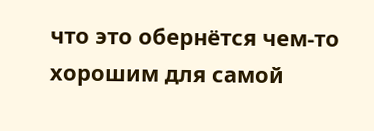что это обернётся чем-то хорошим для самой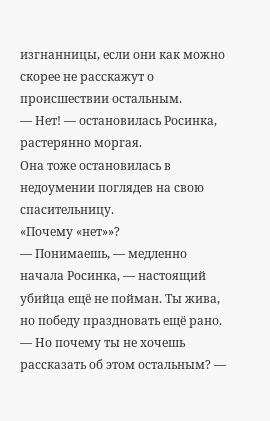изгнанницы, если они как можно скорее не расскажут о происшествии остальным.
— Нет! — остановилась Росинка, растерянно моргая.
Она тоже остановилась в недоумении поглядев на свою спасительницу.
«Почему «нет»»?
— Понимаешь, — медленно начала Росинка, — настоящий убийца ещё не пойман. Ты жива, но победу праздновать ещё рано.
— Но почему ты не хочешь рассказать об этом остальным? —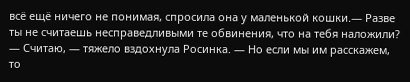всё ещё ничего не понимая, спросила она у маленькой кошки.— Разве ты не считаешь несправедливыми те обвинения, что на тебя наложили?
— Считаю, — тяжело вздохнула Росинка. — Но если мы им расскажем, то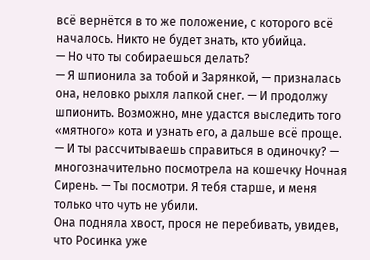всё вернётся в то же положение, с которого всё началось. Никто не будет знать, кто убийца.
— Но что ты собираешься делать?
— Я шпионила за тобой и Зарянкой, — призналась она, неловко рыхля лапкой снег. — И продолжу шпионить. Возможно, мне удастся выследить того «мятного» кота и узнать его, а дальше всё проще.
— И ты рассчитываешь справиться в одиночку? — многозначительно посмотрела на кошечку Ночная Сирень. — Ты посмотри. Я тебя старше, и меня только что чуть не убили.
Она подняла хвост, прося не перебивать, увидев, что Росинка уже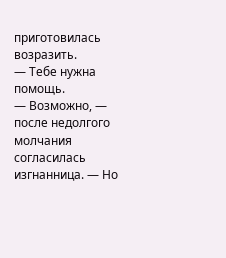приготовилась возразить.
— Тебе нужна помощь.
— Возможно, — после недолгого молчания согласилась изгнанница. — Но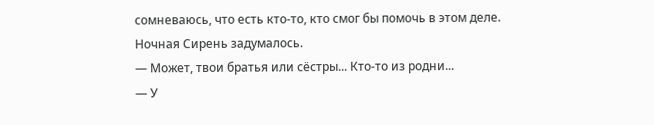сомневаюсь, что есть кто-то, кто смог бы помочь в этом деле.
Ночная Сирень задумалось.
— Может, твои братья или сёстры... Кто-то из родни...
— У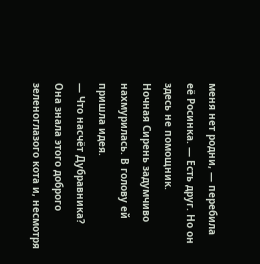меня нет родни, — перебила её Росинка. — Есть друг. Но он здесь не помощник.
Ночная Сирень задумчиво нахмурилась. В голову ей пришла идея.
— Что насчёт Дубравника?
Она знала этого доброго зеленоглазого кота и, несмотря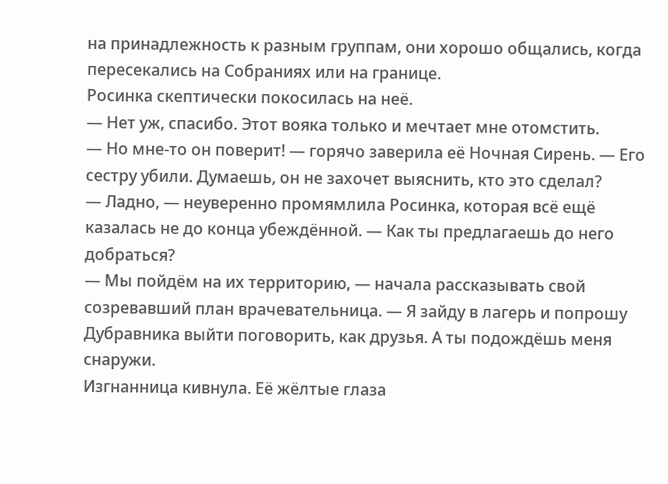на принадлежность к разным группам, они хорошо общались, когда пересекались на Собраниях или на границе.
Росинка скептически покосилась на неё.
— Нет уж, спасибо. Этот вояка только и мечтает мне отомстить.
— Но мне-то он поверит! — горячо заверила её Ночная Сирень. — Его сестру убили. Думаешь, он не захочет выяснить, кто это сделал?
— Ладно, — неуверенно промямлила Росинка, которая всё ещё казалась не до конца убеждённой. — Как ты предлагаешь до него добраться?
— Мы пойдём на их территорию, — начала рассказывать свой созревавший план врачевательница. — Я зайду в лагерь и попрошу Дубравника выйти поговорить, как друзья. А ты подождёшь меня снаружи.
Изгнанница кивнула. Её жёлтые глаза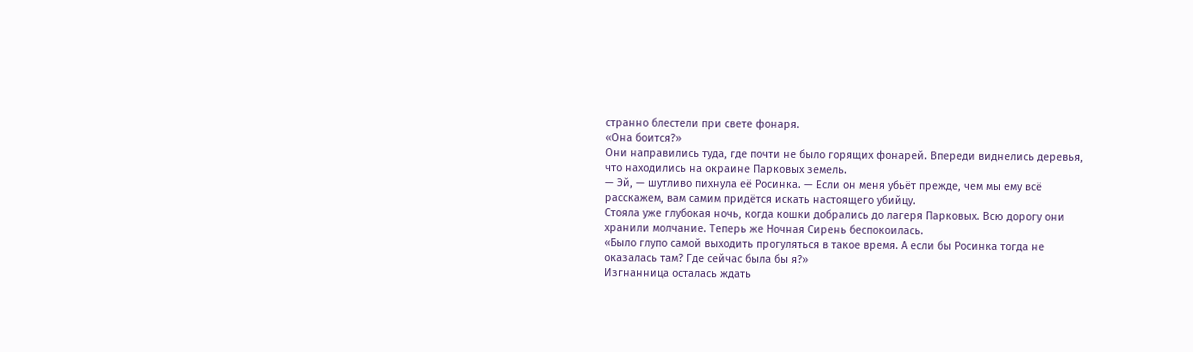странно блестели при свете фонаря.
«Она боится?»
Они направились туда, где почти не было горящих фонарей. Впереди виднелись деревья, что находились на окраине Парковых земель.
— Эй, — шутливо пихнула её Росинка. — Если он меня убьёт прежде, чем мы ему всё расскажем, вам самим придётся искать настоящего убийцу.
Стояла уже глубокая ночь, когда кошки добрались до лагеря Парковых. Всю дорогу они хранили молчание. Теперь же Ночная Сирень беспокоилась.
«Было глупо самой выходить прогуляться в такое время. А если бы Росинка тогда не оказалась там? Где сейчас была бы я?»
Изгнанница осталась ждать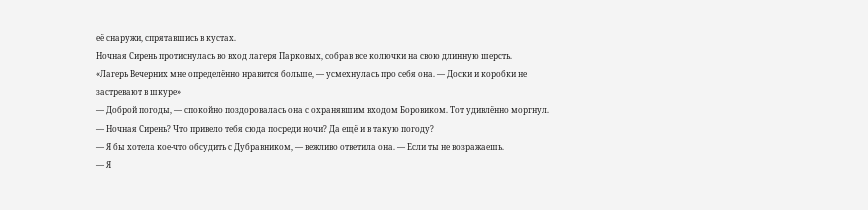её снаружи, спрятавшись в кустах.
Ночная Сирень протиснулась во вход лагеря Парковых, собрав все колючки на свою длинную шерсть.
«Лагерь Вечерних мне определённо нравится больше, — усмехнулась про себя она. — Доски и коробки не застревают в шкуре»
— Доброй погоды, — спокойно поздоровалась она с охранявшим входом Боровиком. Тот удивлённо моргнул.
— Ночная Сирень? Что привело тебя сюда посреди ночи? Да ещё и в такую погоду?
— Я бы хотела кое-что обсудить с Дубравником, — вежливо ответила она. — Если ты не возражаешь.
— Я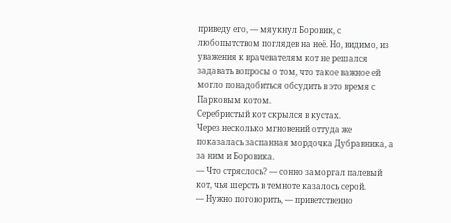приведу его, — мяукнул Боровик, с любопытством поглядев на неё. Но, видимо, из уважения к врачевателям кот не решался задавать вопросы о том, что такое важное ей могло понадобиться обсудить в это время с Парковым котом.
Серебристый кот скрылся в кустах.
Через несколько мгновений оттуда же показалась заспанная мордочка Дубравника, а за ним и Боровика.
— Что стряслось? — сонно заморгал палевый кот, чья шерсть в темноте казалось серой.
— Нужно поговорить, — приветственно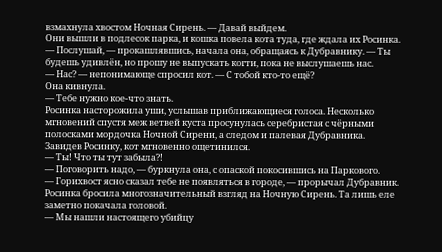взмахнула хвостом Ночная Сирень. — Давай выйдем.
Они вышли в подлесок парка, и кошка повела кота туда, где ждала их Росинка.
— Послушай, — прокашлявшись, начала она, обращаясь к Дубравнику. — Ты будешь удивлён, но прошу не выпускать когти, пока не выслушаешь нас.
— Нас? — непонимающе спросил кот. — С тобой кто-то ещё?
Она кивнула.
— Тебе нужно кое-что знать.
Росинка насторожила уши, услышав приближающиеся голоса. Несколько мгновений спустя меж ветвей куста просунулась серебристая с чёрными полосками мордочка Ночной Сирени, а следом и палевая Дубравника.
Завидев Росинку, кот мгновенно ощетинился.
— Ты! Что ты тут забыла?!
— Поговорить надо, — буркнула она, с опаской покосившись на Паркового.
— Горихвост ясно сказал тебе не появляться в городе, — прорычал Дубравник.
Росинка бросила многозначительный взгляд на Ночную Сирень. Та лишь еле заметно покачала головой.
— Мы нашли настоящего убийцу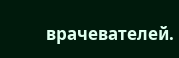врачевателей.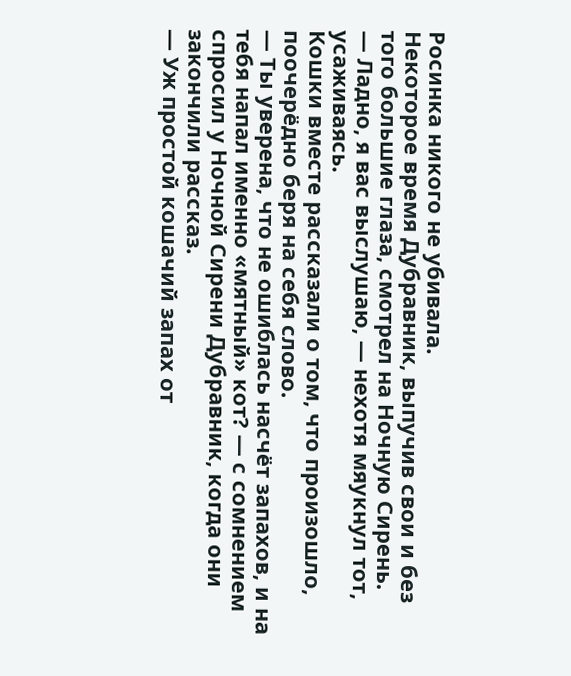Росинка никого не убивала.
Некоторое время Дубравник, выпучив свои и без того большие глаза, смотрел на Ночную Сирень.
— Ладно, я вас выслушаю, — нехотя мяукнул тот, усаживаясь.
Кошки вместе рассказали о том, что произошло, поочерёдно беря на себя слово.
— Ты уверена, что не ошиблась насчёт запахов, и на тебя напал именно «мятный» кот? — с сомнением спросил у Ночной Сирени Дубравник, когда они закончили рассказ.
— Уж простой кошачий запах от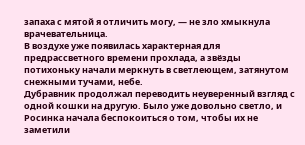запаха с мятой я отличить могу, — не зло хмыкнула врачевательница.
В воздухе уже появилась характерная для предрассветного времени прохлада, а звёзды потихоньку начали меркнуть в светлеющем, затянутом снежными тучами, небе.
Дубравник продолжал переводить неуверенный взгляд с одной кошки на другую. Было уже довольно светло, и Росинка начала беспокоиться о том, чтобы их не заметили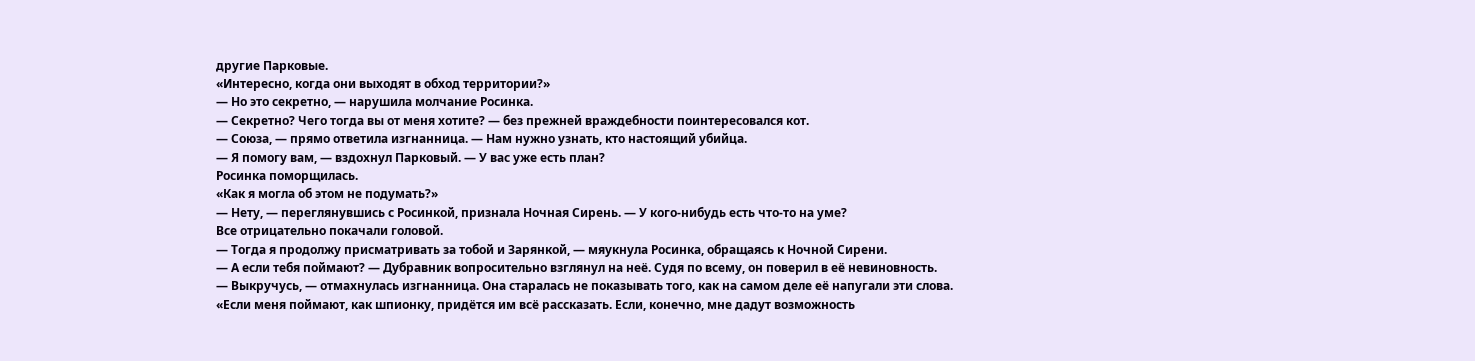другие Парковые.
«Интересно, когда они выходят в обход территории?»
— Но это секретно, — нарушила молчание Росинка.
— Секретно? Чего тогда вы от меня хотите? — без прежней враждебности поинтересовался кот.
— Союза, — прямо ответила изгнанница. — Нам нужно узнать, кто настоящий убийца.
— Я помогу вам, — вздохнул Парковый. — У вас уже есть план?
Росинка поморщилась.
«Как я могла об этом не подумать?»
— Нету, — переглянувшись с Росинкой, признала Ночная Сирень. — У кого-нибудь есть что-то на уме?
Все отрицательно покачали головой.
— Тогда я продолжу присматривать за тобой и Зарянкой, — мяукнула Росинка, обращаясь к Ночной Сирени.
— А если тебя поймают? — Дубравник вопросительно взглянул на неё. Судя по всему, он поверил в её невиновность.
— Выкручусь, — отмахнулась изгнанница. Она старалась не показывать того, как на самом деле её напугали эти слова.
«Если меня поймают, как шпионку, придётся им всё рассказать. Если, конечно, мне дадут возможность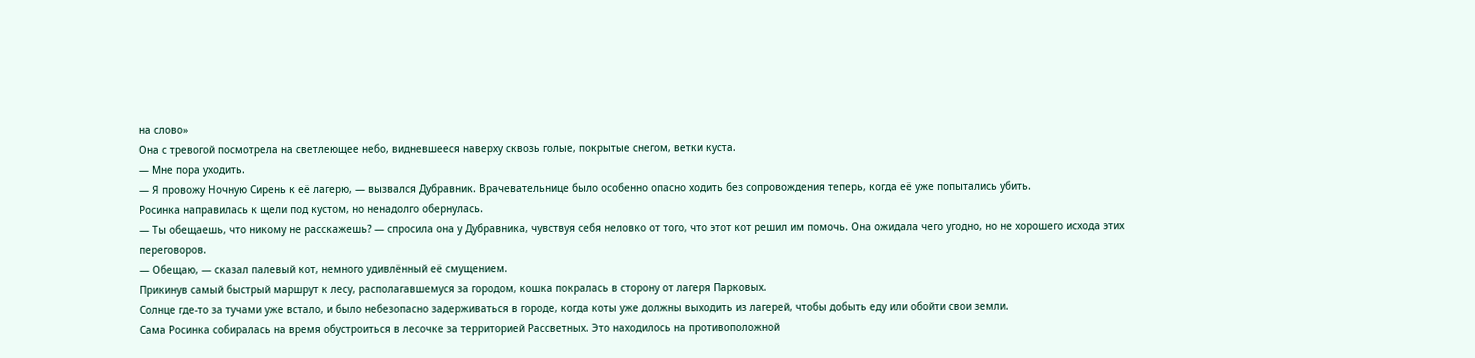на слово»
Она с тревогой посмотрела на светлеющее небо, видневшееся наверху сквозь голые, покрытые снегом, ветки куста.
— Мне пора уходить.
— Я провожу Ночную Сирень к её лагерю, — вызвался Дубравник. Врачевательнице было особенно опасно ходить без сопровождения теперь, когда её уже попытались убить.
Росинка направилась к щели под кустом, но ненадолго обернулась.
— Ты обещаешь, что никому не расскажешь? — спросила она у Дубравника, чувствуя себя неловко от того, что этот кот решил им помочь. Она ожидала чего угодно, но не хорошего исхода этих переговоров.
— Обещаю, — сказал палевый кот, немного удивлённый её смущением.
Прикинув самый быстрый маршрут к лесу, располагавшемуся за городом, кошка покралась в сторону от лагеря Парковых.
Солнце где-то за тучами уже встало, и было небезопасно задерживаться в городе, когда коты уже должны выходить из лагерей, чтобы добыть еду или обойти свои земли.
Сама Росинка собиралась на время обустроиться в лесочке за территорией Рассветных. Это находилось на противоположной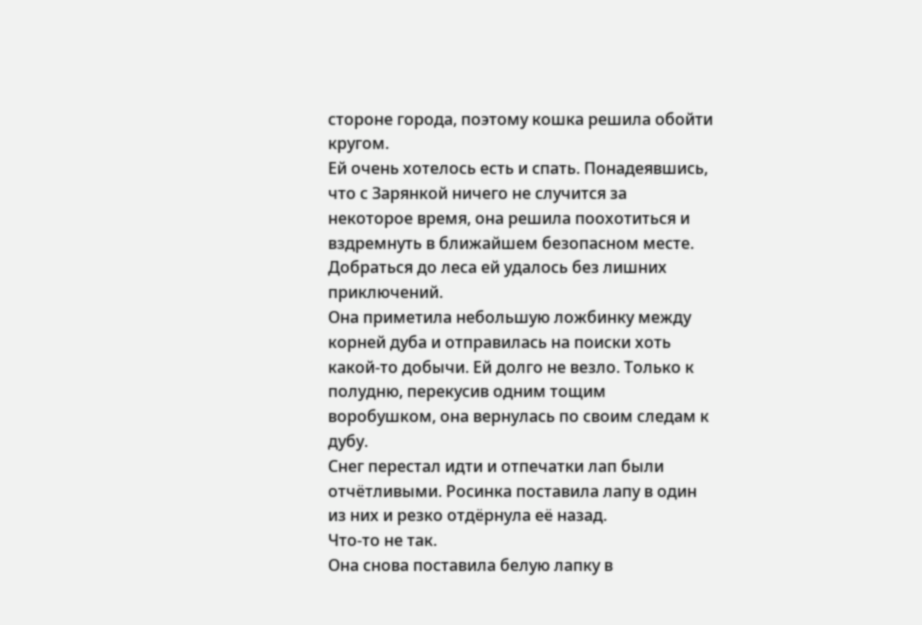стороне города, поэтому кошка решила обойти кругом.
Ей очень хотелось есть и спать. Понадеявшись, что с Зарянкой ничего не случится за некоторое время, она решила поохотиться и вздремнуть в ближайшем безопасном месте.
Добраться до леса ей удалось без лишних приключений.
Она приметила небольшую ложбинку между корней дуба и отправилась на поиски хоть какой-то добычи. Ей долго не везло. Только к полудню, перекусив одним тощим воробушком, она вернулась по своим следам к дубу.
Снег перестал идти и отпечатки лап были отчётливыми. Росинка поставила лапу в один из них и резко отдёрнула её назад.
Что-то не так.
Она снова поставила белую лапку в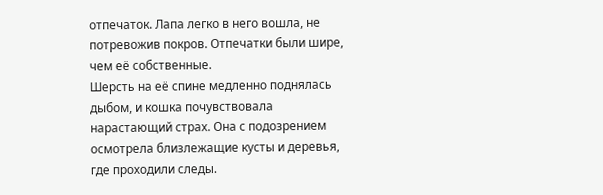отпечаток. Лапа легко в него вошла, не потревожив покров. Отпечатки были шире, чем её собственные.
Шерсть на её спине медленно поднялась дыбом, и кошка почувствовала нарастающий страх. Она с подозрением осмотрела близлежащие кусты и деревья, где проходили следы.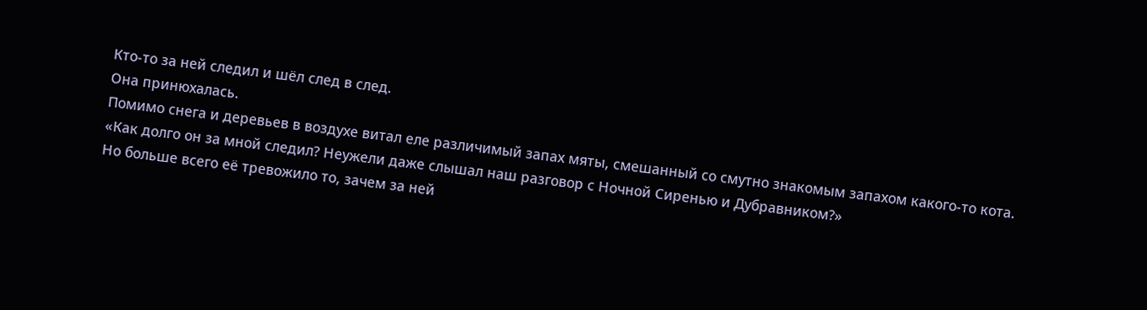Кто-то за ней следил и шёл след в след.
Она принюхалась.
Помимо снега и деревьев в воздухе витал еле различимый запах мяты, смешанный со смутно знакомым запахом какого-то кота.
«Как долго он за мной следил? Неужели даже слышал наш разговор с Ночной Сиренью и Дубравником?»
Но больше всего её тревожило то, зачем за ней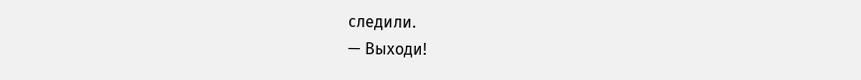следили.
— Выходи!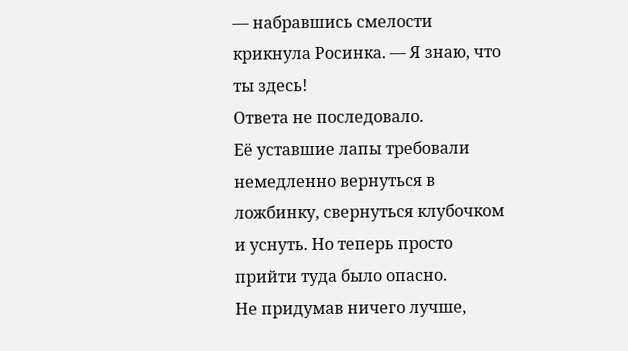— набравшись смелости крикнула Росинка. — Я знаю, что ты здесь!
Ответа не последовало.
Её уставшие лапы требовали немедленно вернуться в ложбинку, свернуться клубочком и уснуть. Но теперь просто прийти туда было опасно.
Не придумав ничего лучше,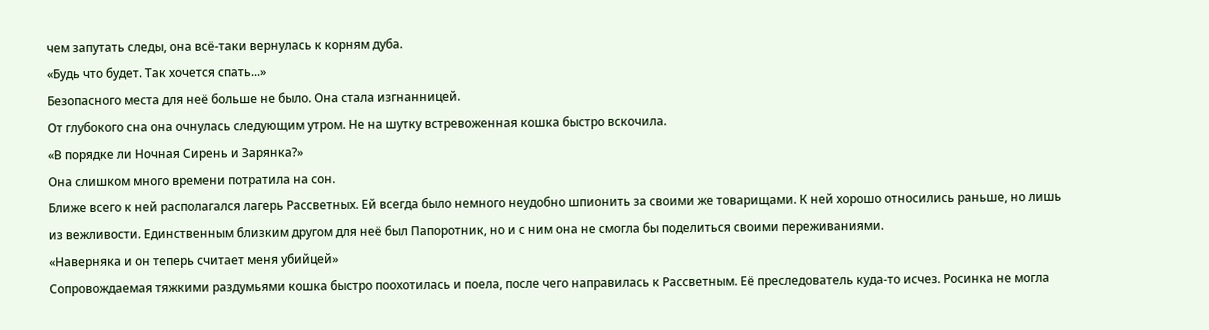чем запутать следы, она всё-таки вернулась к корням дуба.
«Будь что будет. Так хочется спать...»
Безопасного места для неё больше не было. Она стала изгнанницей.
От глубокого сна она очнулась следующим утром. Не на шутку встревоженная кошка быстро вскочила.
«В порядке ли Ночная Сирень и Зарянка?»
Она слишком много времени потратила на сон.
Ближе всего к ней располагался лагерь Рассветных. Ей всегда было немного неудобно шпионить за своими же товарищами. К ней хорошо относились раньше, но лишь из вежливости. Единственным близким другом для неё был Папоротник, но и с ним она не смогла бы поделиться своими переживаниями.
«Наверняка и он теперь считает меня убийцей»
Сопровождаемая тяжкими раздумьями кошка быстро поохотилась и поела, после чего направилась к Рассветным. Её преследователь куда-то исчез. Росинка не могла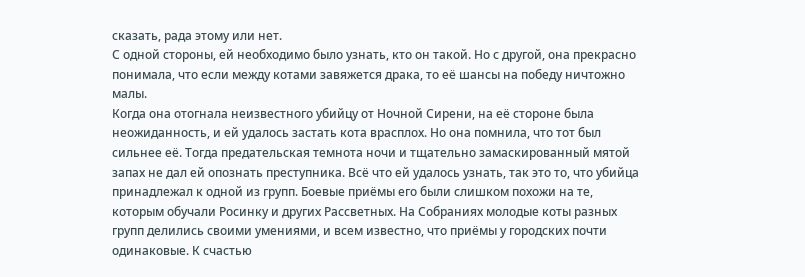сказать, рада этому или нет.
С одной стороны, ей необходимо было узнать, кто он такой. Но с другой, она прекрасно понимала, что если между котами завяжется драка, то её шансы на победу ничтожно малы.
Когда она отогнала неизвестного убийцу от Ночной Сирени, на её стороне была неожиданность, и ей удалось застать кота врасплох. Но она помнила, что тот был сильнее её. Тогда предательская темнота ночи и тщательно замаскированный мятой запах не дал ей опознать преступника. Всё что ей удалось узнать, так это то, что убийца принадлежал к одной из групп. Боевые приёмы его были слишком похожи на те, которым обучали Росинку и других Рассветных. На Собраниях молодые коты разных групп делились своими умениями, и всем известно, что приёмы у городских почти одинаковые. К счастью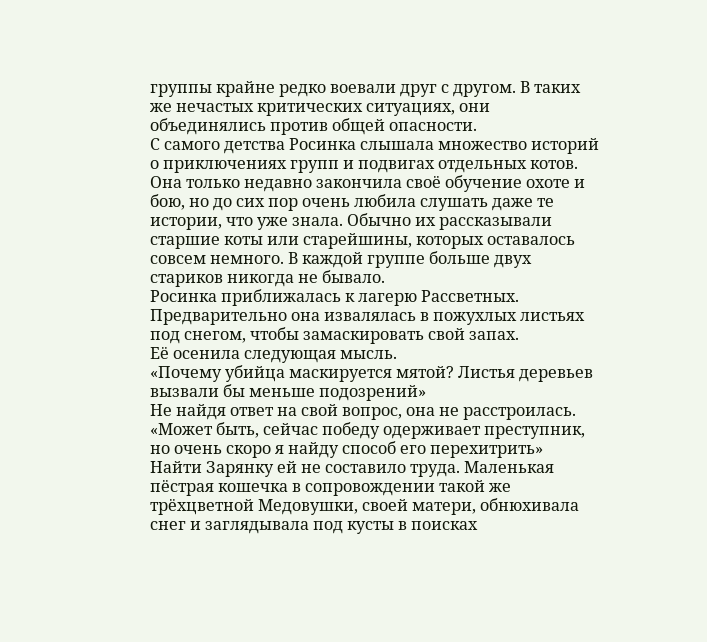группы крайне редко воевали друг с другом. В таких же нечастых критических ситуациях, они объединялись против общей опасности.
С самого детства Росинка слышала множество историй о приключениях групп и подвигах отдельных котов. Она только недавно закончила своё обучение охоте и бою, но до сих пор очень любила слушать даже те истории, что уже знала. Обычно их рассказывали старшие коты или старейшины, которых оставалось совсем немного. В каждой группе больше двух стариков никогда не бывало.
Росинка приближалась к лагерю Рассветных. Предварительно она извалялась в пожухлых листьях под снегом, чтобы замаскировать свой запах.
Её осенила следующая мысль.
«Почему убийца маскируется мятой? Листья деревьев вызвали бы меньше подозрений»
Не найдя ответ на свой вопрос, она не расстроилась.
«Может быть, сейчас победу одерживает преступник, но очень скоро я найду способ его перехитрить»
Найти Зарянку ей не составило труда. Маленькая пёстрая кошечка в сопровождении такой же трёхцветной Медовушки, своей матери, обнюхивала снег и заглядывала под кусты в поисках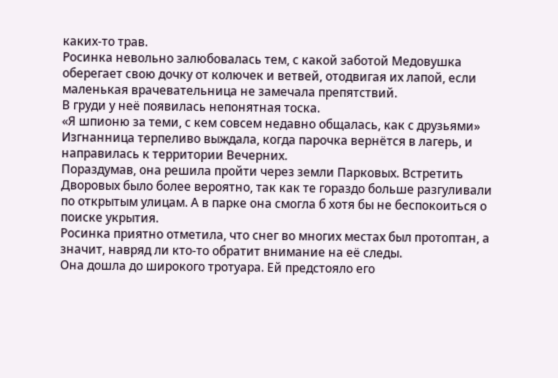каких-то трав.
Росинка невольно залюбовалась тем, с какой заботой Медовушка оберегает свою дочку от колючек и ветвей, отодвигая их лапой, если маленькая врачевательница не замечала препятствий.
В груди у неё появилась непонятная тоска.
«Я шпионю за теми, с кем совсем недавно общалась, как с друзьями»
Изгнанница терпеливо выждала, когда парочка вернётся в лагерь, и направилась к территории Вечерних.
Пораздумав, она решила пройти через земли Парковых. Встретить Дворовых было более вероятно, так как те гораздо больше разгуливали по открытым улицам. А в парке она смогла б хотя бы не беспокоиться о поиске укрытия.
Росинка приятно отметила, что снег во многих местах был протоптан, а значит, навряд ли кто-то обратит внимание на её следы.
Она дошла до широкого тротуара. Ей предстояло его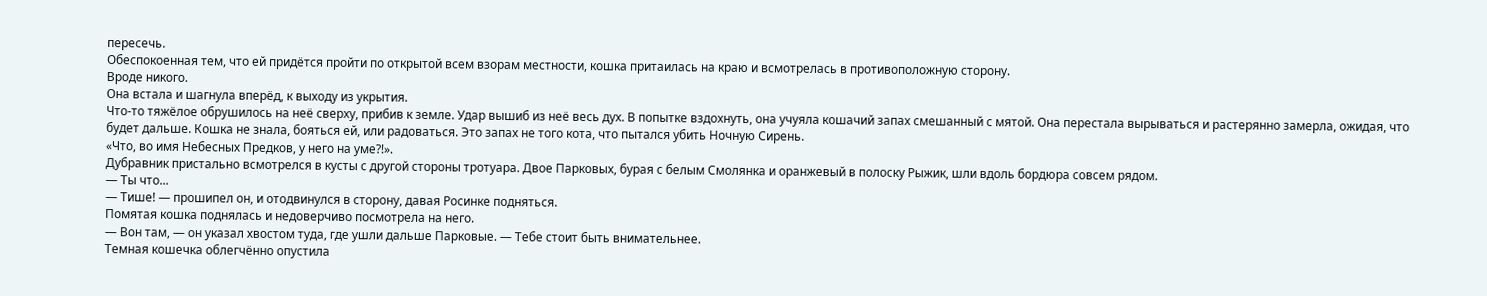пересечь.
Обеспокоенная тем, что ей придётся пройти по открытой всем взорам местности, кошка притаилась на краю и всмотрелась в противоположную сторону.
Вроде никого.
Она встала и шагнула вперёд, к выходу из укрытия.
Что-то тяжёлое обрушилось на неё сверху, прибив к земле. Удар вышиб из неё весь дух. В попытке вздохнуть, она учуяла кошачий запах смешанный с мятой. Она перестала вырываться и растерянно замерла, ожидая, что будет дальше. Кошка не знала, бояться ей, или радоваться. Это запах не того кота, что пытался убить Ночную Сирень.
«Что, во имя Небесных Предков, у него на уме?!».
Дубравник пристально всмотрелся в кусты с другой стороны тротуара. Двое Парковых, бурая с белым Смолянка и оранжевый в полоску Рыжик, шли вдоль бордюра совсем рядом.
— Ты что...
— Тише! — прошипел он, и отодвинулся в сторону, давая Росинке подняться.
Помятая кошка поднялась и недоверчиво посмотрела на него.
— Вон там, — он указал хвостом туда, где ушли дальше Парковые. — Тебе стоит быть внимательнее.
Темная кошечка облегчённо опустила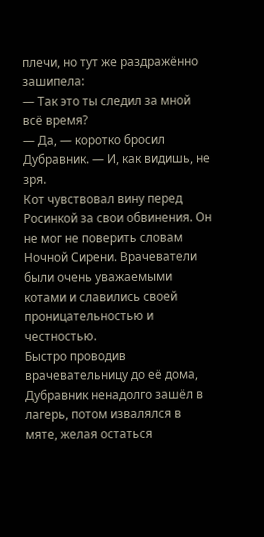плечи, но тут же раздражённо зашипела:
— Так это ты следил за мной всё время?
— Да, — коротко бросил Дубравник. — И, как видишь, не зря.
Кот чувствовал вину перед Росинкой за свои обвинения. Он не мог не поверить словам Ночной Сирени. Врачеватели были очень уважаемыми котами и славились своей проницательностью и честностью.
Быстро проводив врачевательницу до её дома, Дубравник ненадолго зашёл в лагерь, потом извалялся в мяте, желая остаться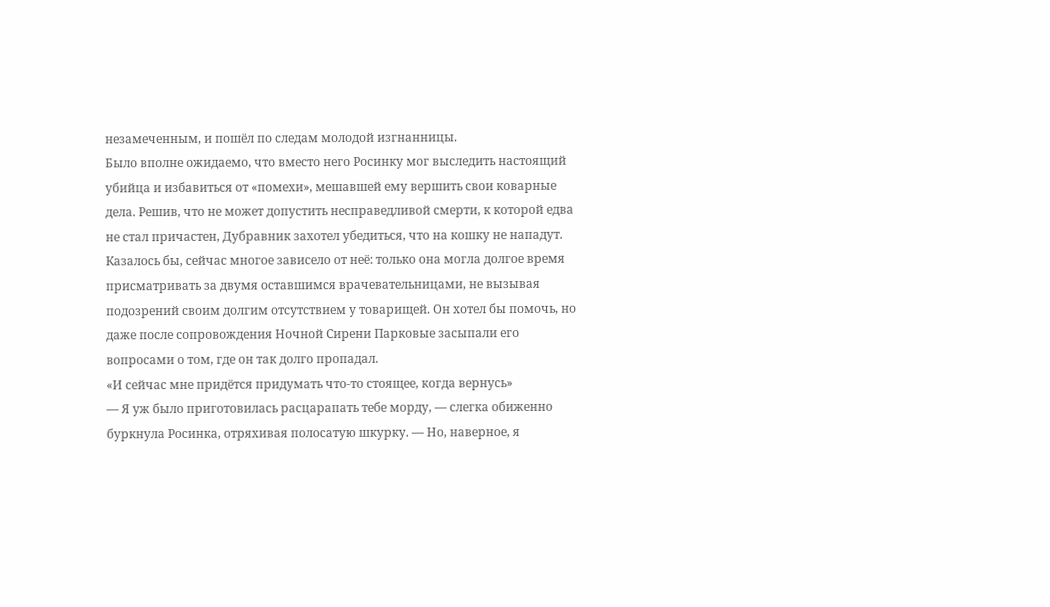незамеченным, и пошёл по следам молодой изгнанницы.
Было вполне ожидаемо, что вместо него Росинку мог выследить настоящий убийца и избавиться от «помехи», мешавшей ему вершить свои коварные дела. Решив, что не может допустить несправедливой смерти, к которой едва не стал причастен, Дубравник захотел убедиться, что на кошку не нападут. Казалось бы, сейчас многое зависело от неё: только она могла долгое время присматривать за двумя оставшимся врачевательницами, не вызывая подозрений своим долгим отсутствием у товарищей. Он хотел бы помочь, но даже после сопровождения Ночной Сирени Парковые засыпали его вопросами о том, где он так долго пропадал.
«И сейчас мне придётся придумать что-то стоящее, когда вернусь»
— Я уж было приготовилась расцарапать тебе морду, — слегка обиженно буркнула Росинка, отряхивая полосатую шкурку. — Но, наверное, я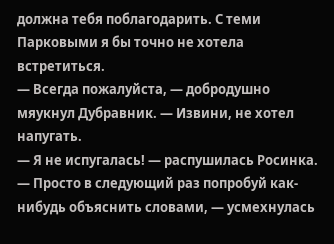должна тебя поблагодарить. С теми Парковыми я бы точно не хотела встретиться.
— Всегда пожалуйста, — добродушно мяукнул Дубравник. — Извини, не хотел напугать.
— Я не испугалась! — распушилась Росинка. — Просто в следующий раз попробуй как-нибудь объяснить словами, — усмехнулась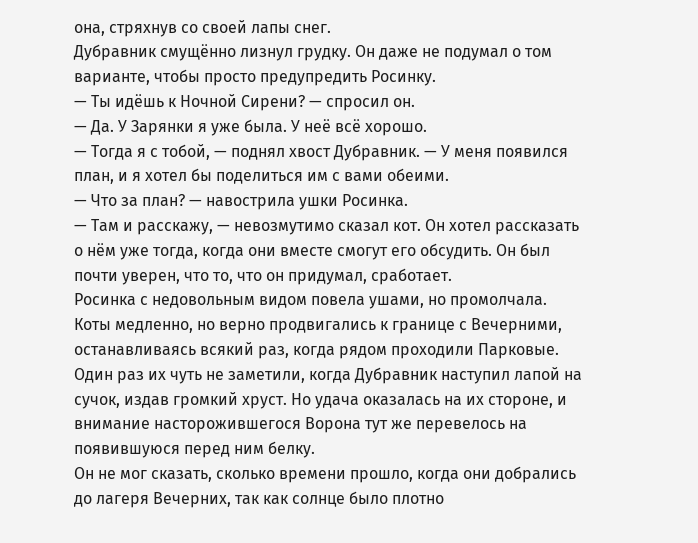она, стряхнув со своей лапы снег.
Дубравник смущённо лизнул грудку. Он даже не подумал о том варианте, чтобы просто предупредить Росинку.
— Ты идёшь к Ночной Сирени? — спросил он.
— Да. У Зарянки я уже была. У неё всё хорошо.
— Тогда я с тобой, — поднял хвост Дубравник. — У меня появился план, и я хотел бы поделиться им с вами обеими.
— Что за план? — навострила ушки Росинка.
— Там и расскажу, — невозмутимо сказал кот. Он хотел рассказать о нём уже тогда, когда они вместе смогут его обсудить. Он был почти уверен, что то, что он придумал, сработает.
Росинка с недовольным видом повела ушами, но промолчала.
Коты медленно, но верно продвигались к границе с Вечерними, останавливаясь всякий раз, когда рядом проходили Парковые. Один раз их чуть не заметили, когда Дубравник наступил лапой на сучок, издав громкий хруст. Но удача оказалась на их стороне, и внимание насторожившегося Ворона тут же перевелось на появившуюся перед ним белку.
Он не мог сказать, сколько времени прошло, когда они добрались до лагеря Вечерних, так как солнце было плотно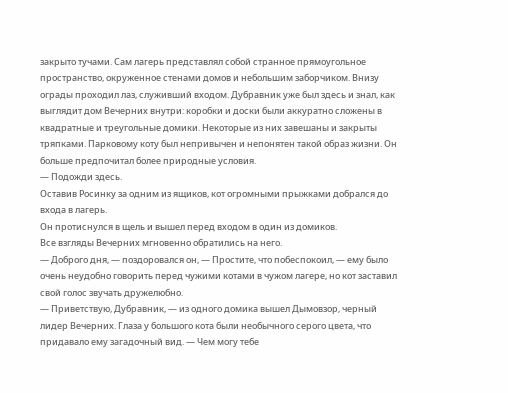закрыто тучами. Сам лагерь представлял собой странное прямоугольное пространство, окруженное стенами домов и небольшим заборчиком. Внизу ограды проходил лаз, служивший входом. Дубравник уже был здесь и знал, как выглядит дом Вечерних внутри: коробки и доски были аккуратно сложены в квадратные и треугольные домики. Некоторые из них завешаны и закрыты тряпками. Парковому коту был непривычен и непонятен такой образ жизни. Он больше предпочитал более природные условия.
— Подожди здесь.
Оставив Росинку за одним из ящиков, кот огромными прыжками добрался до входа в лагерь.
Он протиснулся в щель и вышел перед входом в один из домиков.
Все взгляды Вечерних мгновенно обратились на него.
— Доброго дня, — поздоровался он, — Простите, что побеспокоил, — ему было очень неудобно говорить перед чужими котами в чужом лагере, но кот заставил свой голос звучать дружелюбно.
— Приветствую, Дубравник, — из одного домика вышел Дымовзор, черный лидер Вечерних. Глаза у большого кота были необычного серого цвета, что придавало ему загадочный вид. — Чем могу тебе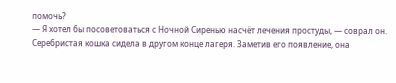помочь?
— Я хотел бы посоветоваться с Ночной Сиренью насчёт лечения простуды, — соврал он.
Серебристая кошка сидела в другом конце лагеря. Заметив его появление, она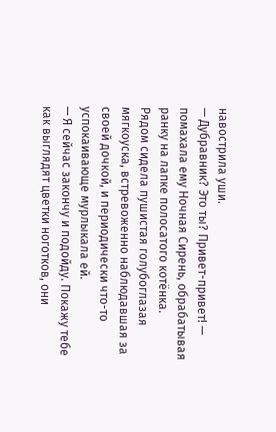навострила уши.
— Дубравник? Это ты? Привет-привет! — помахала ему Ночная Сирень, обрабатывая ранку на лапке полосатого котёнка.
Рядом сидела пушистая голубоглазая мягкоуска, встревоженно наблюдавшая за своей дочкой, и периодически что-то успокаивающе мурлыкала ей.
— Я сейчас закончу и подойду. Покажу тебе как выглядят цветки ноготков, они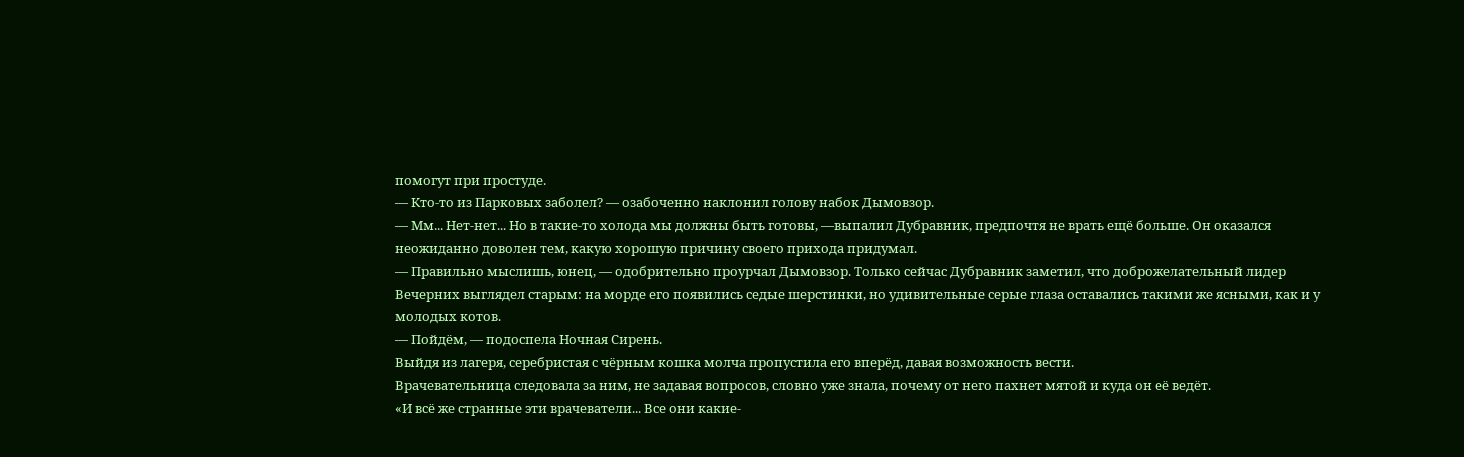помогут при простуде.
— Кто-то из Парковых заболел? — озабоченно наклонил голову набок Дымовзор.
— Мм... Нет-нет... Но в такие-то холода мы должны быть готовы, —выпалил Дубравник, предпочтя не врать ещё больше. Он оказался неожиданно доволен тем, какую хорошую причину своего прихода придумал.
— Правильно мыслишь, юнец, — одобрительно проурчал Дымовзор. Только сейчас Дубравник заметил, что доброжелательный лидер Вечерних выглядел старым: на морде его появились седые шерстинки, но удивительные серые глаза оставались такими же ясными, как и у молодых котов.
— Пойдём, — подоспела Ночная Сирень.
Выйдя из лагеря, серебристая с чёрным кошка молча пропустила его вперёд, давая возможность вести.
Врачевательница следовала за ним, не задавая вопросов, словно уже знала, почему от него пахнет мятой и куда он её ведёт.
«И всё же странные эти врачеватели... Все они какие-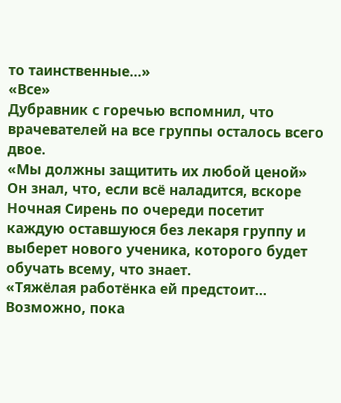то таинственные...»
«Все»
Дубравник с горечью вспомнил, что врачевателей на все группы осталось всего двое.
«Мы должны защитить их любой ценой»
Он знал, что, если всё наладится, вскоре Ночная Сирень по очереди посетит каждую оставшуюся без лекаря группу и выберет нового ученика, которого будет обучать всему, что знает.
«Тяжёлая работёнка ей предстоит... Возможно, пока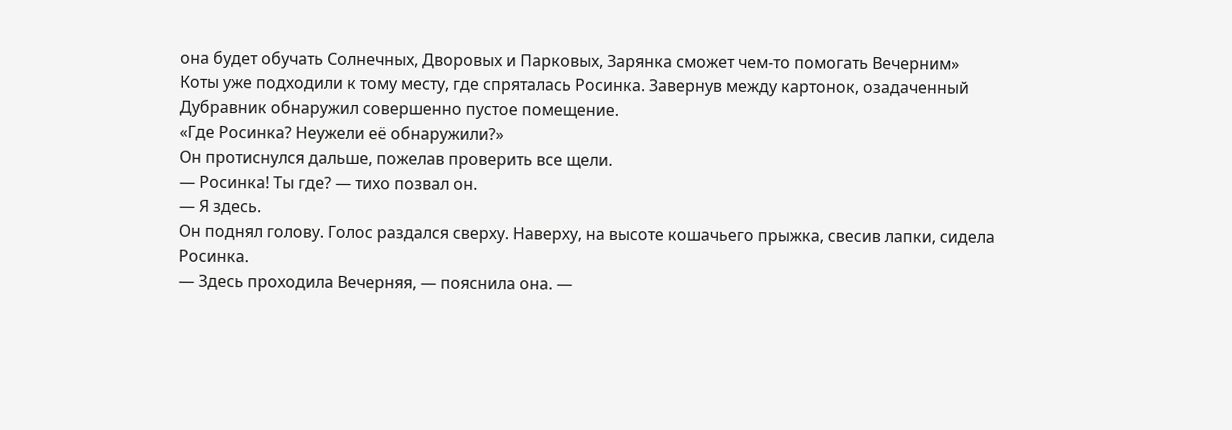она будет обучать Солнечных, Дворовых и Парковых, Зарянка сможет чем-то помогать Вечерним»
Коты уже подходили к тому месту, где спряталась Росинка. Завернув между картонок, озадаченный Дубравник обнаружил совершенно пустое помещение.
«Где Росинка? Неужели её обнаружили?»
Он протиснулся дальше, пожелав проверить все щели.
— Росинка! Ты где? — тихо позвал он.
— Я здесь.
Он поднял голову. Голос раздался сверху. Наверху, на высоте кошачьего прыжка, свесив лапки, сидела Росинка.
— Здесь проходила Вечерняя, — пояснила она. —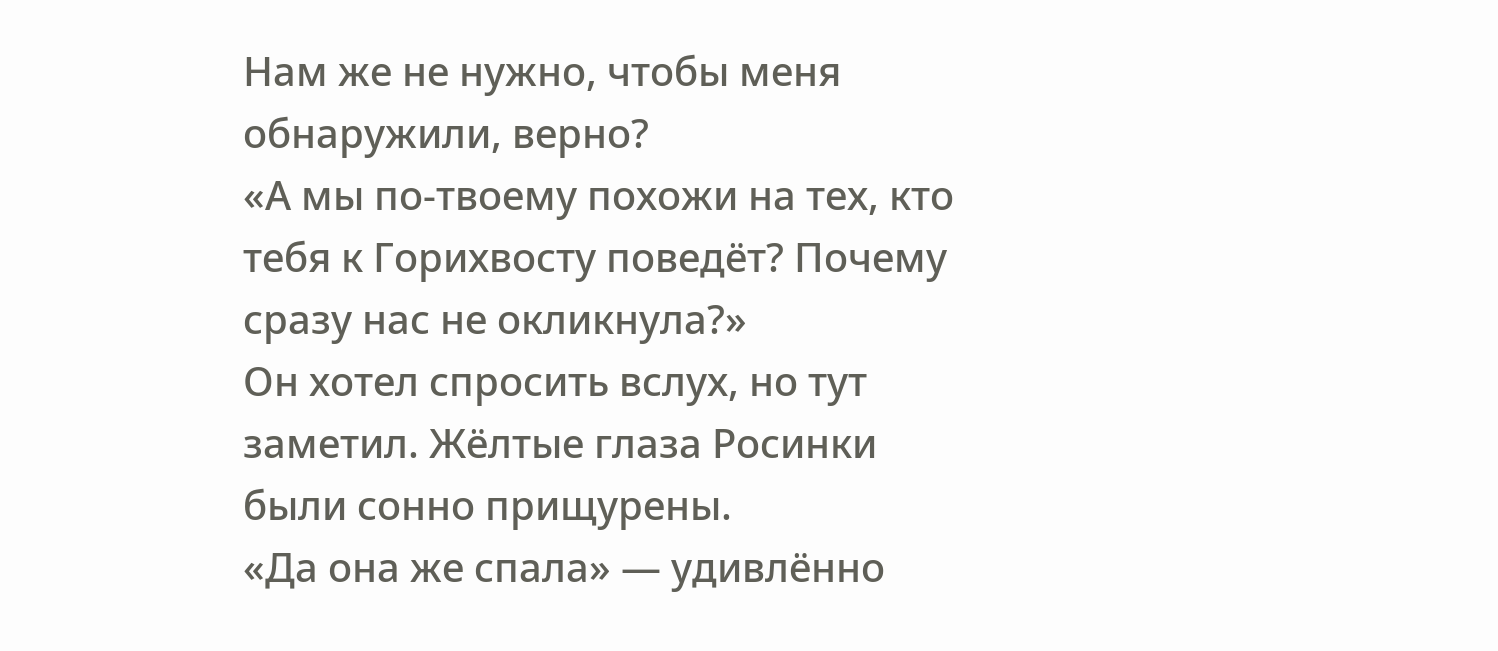Нам же не нужно, чтобы меня обнаружили, верно?
«А мы по-твоему похожи на тех, кто тебя к Горихвосту поведёт? Почему сразу нас не окликнула?»
Он хотел спросить вслух, но тут заметил. Жёлтые глаза Росинки были сонно прищурены.
«Да она же спала» — удивлённо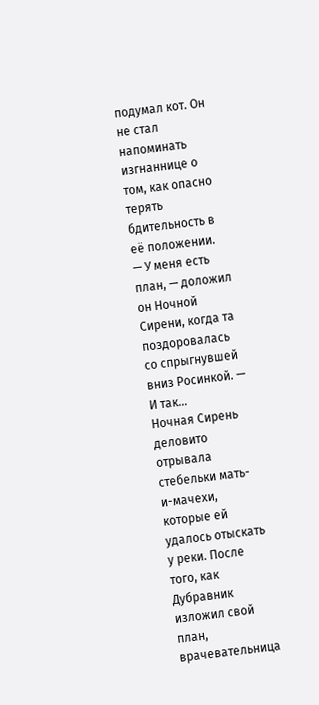подумал кот. Он не стал напоминать изгнаннице о том, как опасно терять бдительность в её положении.
— У меня есть план, — доложил он Ночной Сирени, когда та поздоровалась со спрыгнувшей вниз Росинкой. — И так...
Ночная Сирень деловито отрывала стебельки мать-и-мачехи, которые ей удалось отыскать у реки. После того, как Дубравник изложил свой план, врачевательница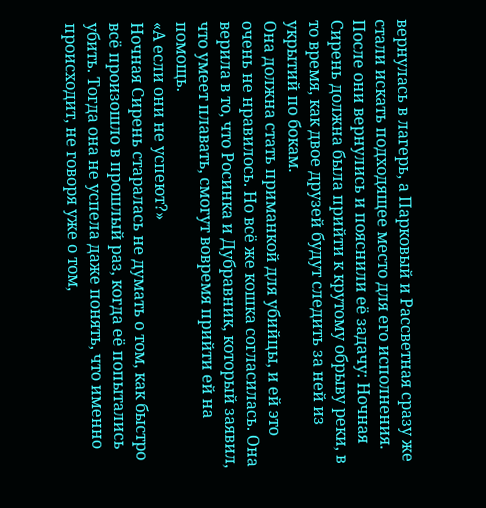вернулась в лагерь, а Парковый и Рассветная сразу же стали искать подходящее место для его исполнения. После они вернулись и пояснили её задачу: Ночная Сирень должна была прийти к крутому обрыву реки, в то время, как двое друзей будут следить за ней из укрытий по бокам.
Она должна стать приманкой для убийцы, и ей это очень не нравилось. Но всё же кошка согласилась. Она верила в то, что Росинка и Дубравник, который заявил, что умеет плавать, смогут вовремя прийти ей на помощь.
«А если они не успеют?»
Ночная Сирень старалась не думать о том, как быстро всё произошло в прошлый раз, когда её попытались убить. Тогда она не успела даже понять, что именно происходит, не говоря уже о том,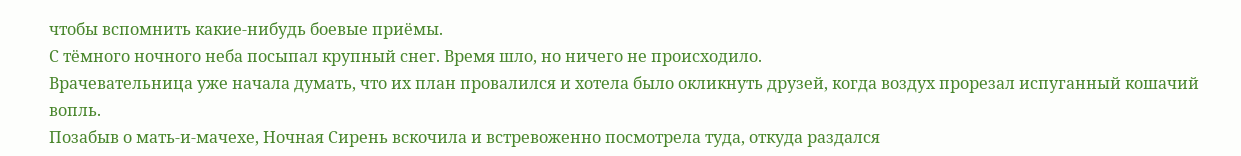чтобы вспомнить какие-нибудь боевые приёмы.
С тёмного ночного неба посыпал крупный снег. Время шло, но ничего не происходило.
Врачевательница уже начала думать, что их план провалился и хотела было окликнуть друзей, когда воздух прорезал испуганный кошачий вопль.
Позабыв о мать-и-мачехе, Ночная Сирень вскочила и встревоженно посмотрела туда, откуда раздался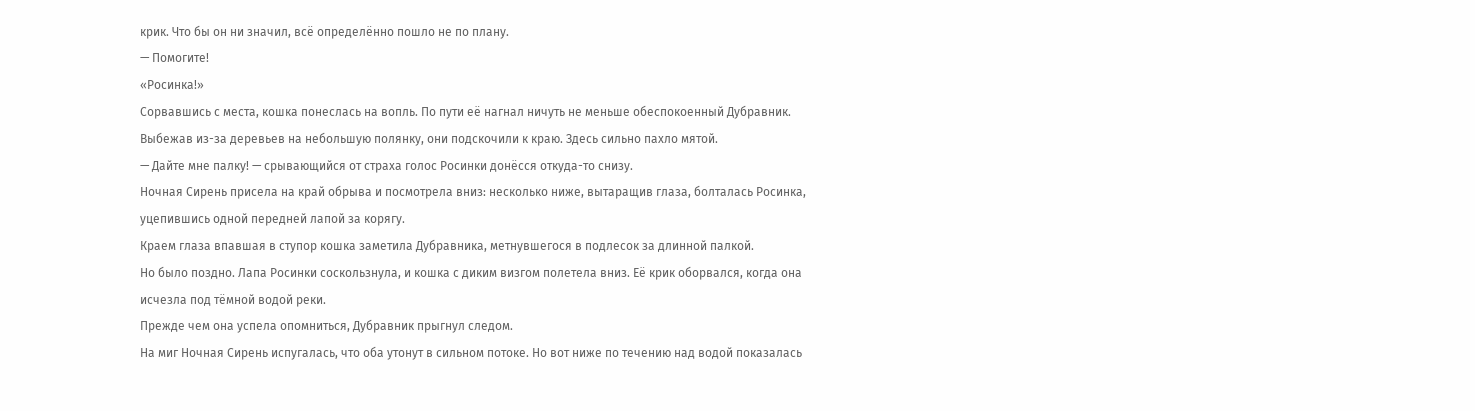крик. Что бы он ни значил, всё определённо пошло не по плану.
— Помогите!
«Росинка!»
Сорвавшись с места, кошка понеслась на вопль. По пути её нагнал ничуть не меньше обеспокоенный Дубравник.
Выбежав из-за деревьев на небольшую полянку, они подскочили к краю. Здесь сильно пахло мятой.
— Дайте мне палку! — срывающийся от страха голос Росинки донёсся откуда-то снизу.
Ночная Сирень присела на край обрыва и посмотрела вниз: несколько ниже, вытаращив глаза, болталась Росинка, уцепившись одной передней лапой за корягу.
Краем глаза впавшая в ступор кошка заметила Дубравника, метнувшегося в подлесок за длинной палкой.
Но было поздно. Лапа Росинки соскользнула, и кошка с диким визгом полетела вниз. Её крик оборвался, когда она исчезла под тёмной водой реки.
Прежде чем она успела опомниться, Дубравник прыгнул следом.
На миг Ночная Сирень испугалась, что оба утонут в сильном потоке. Но вот ниже по течению над водой показалась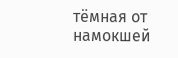тёмная от намокшей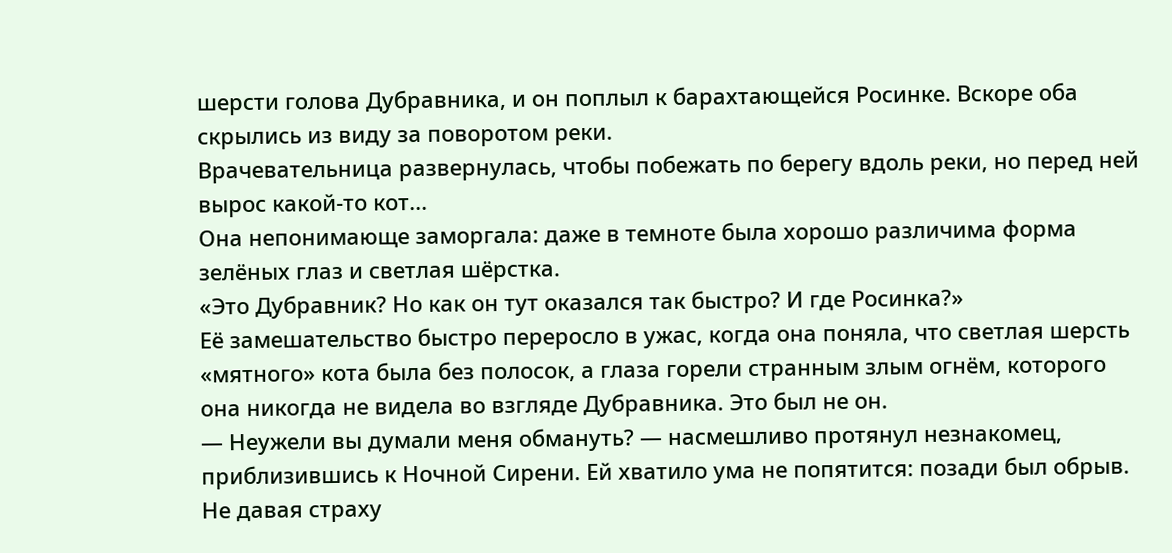шерсти голова Дубравника, и он поплыл к барахтающейся Росинке. Вскоре оба скрылись из виду за поворотом реки.
Врачевательница развернулась, чтобы побежать по берегу вдоль реки, но перед ней вырос какой-то кот...
Она непонимающе заморгала: даже в темноте была хорошо различима форма зелёных глаз и светлая шёрстка.
«Это Дубравник? Но как он тут оказался так быстро? И где Росинка?»
Её замешательство быстро переросло в ужас, когда она поняла, что светлая шерсть «мятного» кота была без полосок, а глаза горели странным злым огнём, которого она никогда не видела во взгляде Дубравника. Это был не он.
— Неужели вы думали меня обмануть? — насмешливо протянул незнакомец, приблизившись к Ночной Сирени. Ей хватило ума не попятится: позади был обрыв.
Не давая страху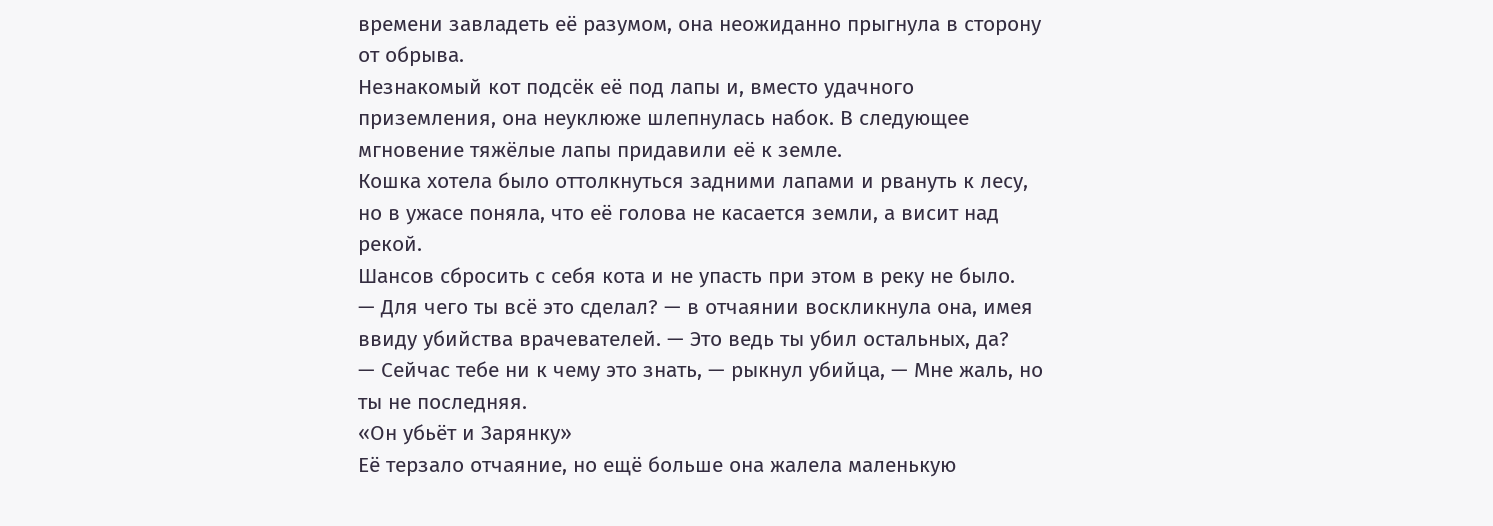времени завладеть её разумом, она неожиданно прыгнула в сторону от обрыва.
Незнакомый кот подсёк её под лапы и, вместо удачного приземления, она неуклюже шлепнулась набок. В следующее мгновение тяжёлые лапы придавили её к земле.
Кошка хотела было оттолкнуться задними лапами и рвануть к лесу, но в ужасе поняла, что её голова не касается земли, а висит над рекой.
Шансов сбросить с себя кота и не упасть при этом в реку не было.
— Для чего ты всё это сделал? — в отчаянии воскликнула она, имея ввиду убийства врачевателей. — Это ведь ты убил остальных, да?
— Сейчас тебе ни к чему это знать, — рыкнул убийца, — Мне жаль, но ты не последняя.
«Он убьёт и Зарянку»
Её терзало отчаяние, но ещё больше она жалела маленькую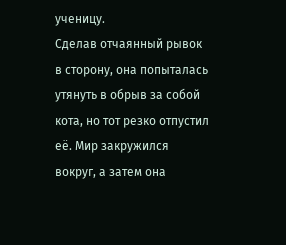ученицу.
Сделав отчаянный рывок в сторону, она попыталась утянуть в обрыв за собой кота, но тот резко отпустил её. Мир закружился вокруг, а затем она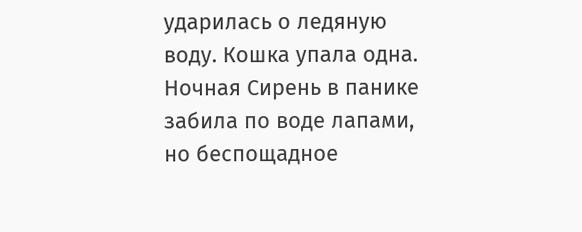ударилась о ледяную воду. Кошка упала одна.
Ночная Сирень в панике забила по воде лапами, но беспощадное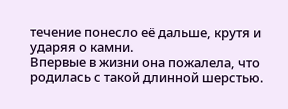течение понесло её дальше, крутя и ударяя о камни.
Впервые в жизни она пожалела, что родилась с такой длинной шерстью.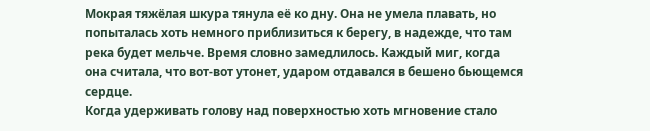Мокрая тяжёлая шкура тянула её ко дну. Она не умела плавать, но попыталась хоть немного приблизиться к берегу, в надежде, что там река будет мельче. Время словно замедлилось. Каждый миг, когда она считала, что вот-вот утонет, ударом отдавался в бешено бьющемся сердце.
Когда удерживать голову над поверхностью хоть мгновение стало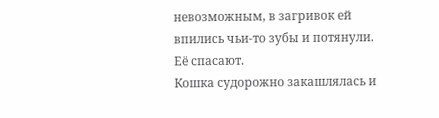невозможным, в загривок ей впились чьи-то зубы и потянули. Её спасают.
Кошка судорожно закашлялась и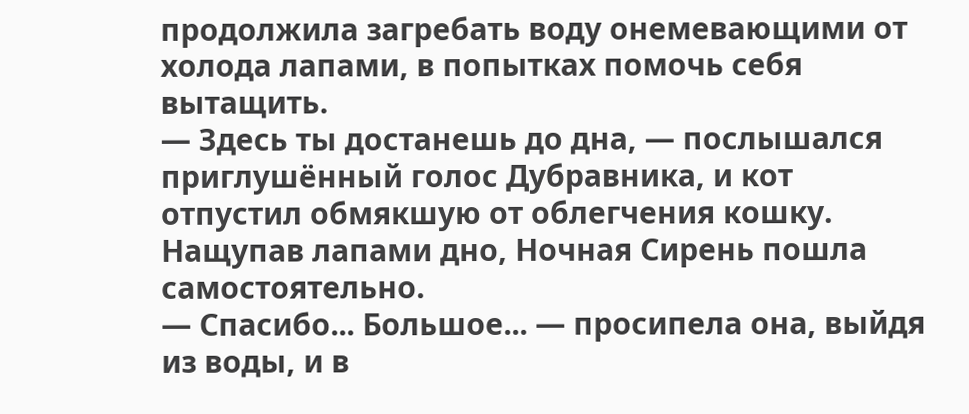продолжила загребать воду онемевающими от холода лапами, в попытках помочь себя вытащить.
— Здесь ты достанешь до дна, — послышался приглушённый голос Дубравника, и кот отпустил обмякшую от облегчения кошку.
Нащупав лапами дно, Ночная Сирень пошла самостоятельно.
— Спасибо... Большое... — просипела она, выйдя из воды, и в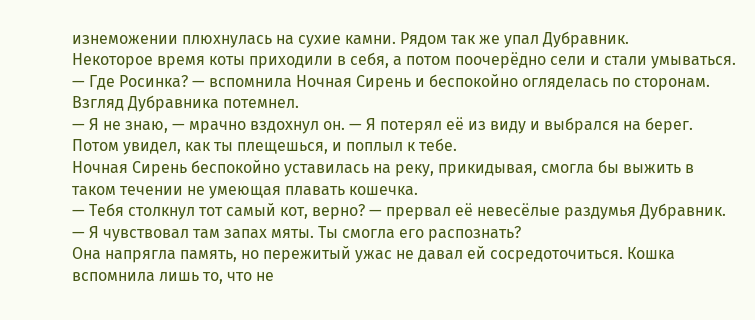изнеможении плюхнулась на сухие камни. Рядом так же упал Дубравник.
Некоторое время коты приходили в себя, а потом поочерёдно сели и стали умываться.
— Где Росинка? — вспомнила Ночная Сирень и беспокойно огляделась по сторонам.
Взгляд Дубравника потемнел.
— Я не знаю, — мрачно вздохнул он. — Я потерял её из виду и выбрался на берег. Потом увидел, как ты плещешься, и поплыл к тебе.
Ночная Сирень беспокойно уставилась на реку, прикидывая, смогла бы выжить в таком течении не умеющая плавать кошечка.
— Тебя столкнул тот самый кот, верно? — прервал её невесёлые раздумья Дубравник. — Я чувствовал там запах мяты. Ты смогла его распознать?
Она напрягла память, но пережитый ужас не давал ей сосредоточиться. Кошка вспомнила лишь то, что не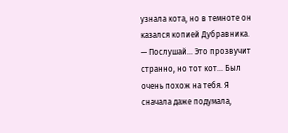узнала кота, но в темноте он казался копией Дубравника.
— Послушай... Это прозвучит странно, но тот кот... Был очень похож на тебя. Я сначала даже подумала,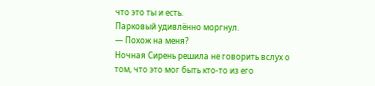что это ты и есть.
Парковый удивлённо моргнул.
— Похож на меня?
Ночная Сирень решила не говорить вслух о том, что это мог быть кто-то из его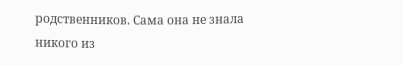родственников. Сама она не знала никого из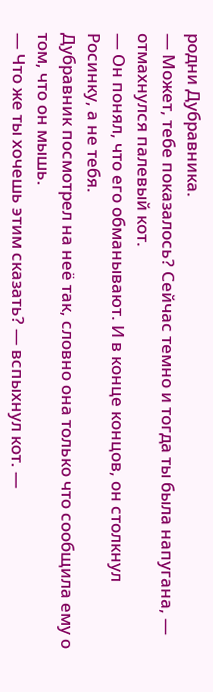родни Дубравника.
— Может, тебе показалось? Сейчас темно и тогда ты была напугана, — отмахнулся палевый кот.
— Он понял, что его обманывают. И в конце концов, он столкнул Росинку, а не тебя.
Дубравник посмотрел на неё так, словно она только что сообщила ему о том, что он мышь.
— Что же ты хочешь этим сказать? — вспыхнул кот. —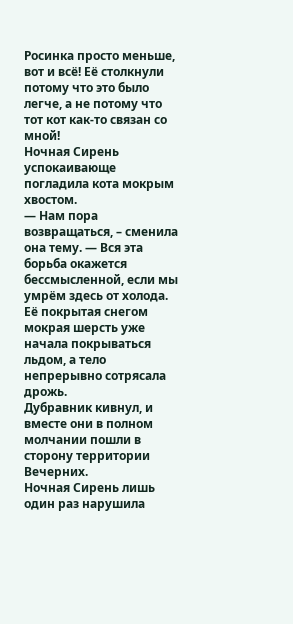Росинка просто меньше, вот и всё! Её столкнули потому что это было легче, а не потому что тот кот как-то связан со мной!
Ночная Сирень успокаивающе погладила кота мокрым хвостом.
— Нам пора возвращаться, – сменила она тему. — Вся эта борьба окажется бессмысленной, если мы умрём здесь от холода.
Её покрытая снегом мокрая шерсть уже начала покрываться льдом, а тело непрерывно сотрясала дрожь.
Дубравник кивнул, и вместе они в полном молчании пошли в сторону территории Вечерних.
Ночная Сирень лишь один раз нарушила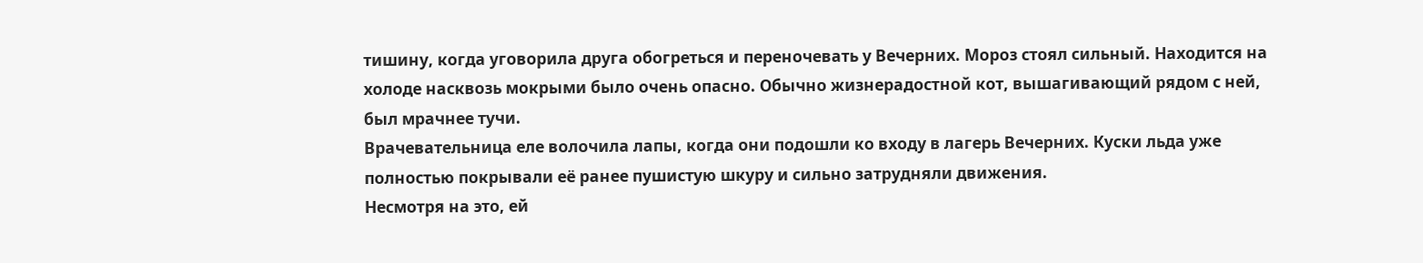тишину, когда уговорила друга обогреться и переночевать у Вечерних. Мороз стоял сильный. Находится на холоде насквозь мокрыми было очень опасно. Обычно жизнерадостной кот, вышагивающий рядом с ней, был мрачнее тучи.
Врачевательница еле волочила лапы, когда они подошли ко входу в лагерь Вечерних. Куски льда уже полностью покрывали её ранее пушистую шкуру и сильно затрудняли движения.
Несмотря на это, ей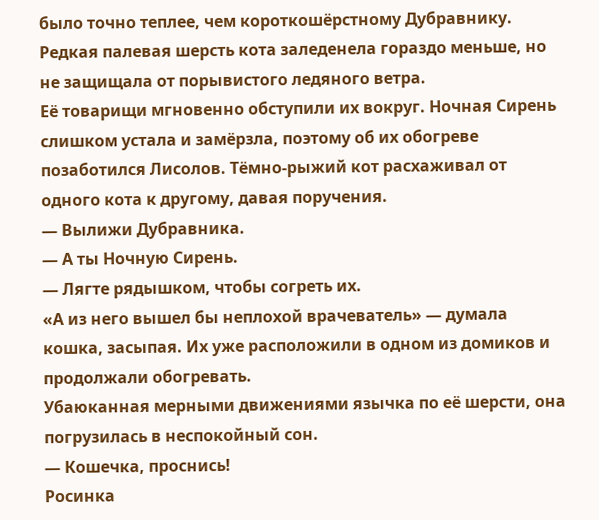было точно теплее, чем короткошёрстному Дубравнику. Редкая палевая шерсть кота заледенела гораздо меньше, но не защищала от порывистого ледяного ветра.
Её товарищи мгновенно обступили их вокруг. Ночная Сирень слишком устала и замёрзла, поэтому об их обогреве позаботился Лисолов. Тёмно-рыжий кот расхаживал от одного кота к другому, давая поручения.
— Вылижи Дубравника.
— А ты Ночную Сирень.
— Лягте рядышком, чтобы согреть их.
«А из него вышел бы неплохой врачеватель» — думала кошка, засыпая. Их уже расположили в одном из домиков и продолжали обогревать.
Убаюканная мерными движениями язычка по её шерсти, она погрузилась в неспокойный сон.
— Кошечка, проснись!
Росинка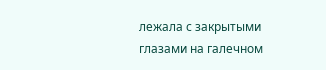лежала с закрытыми глазами на галечном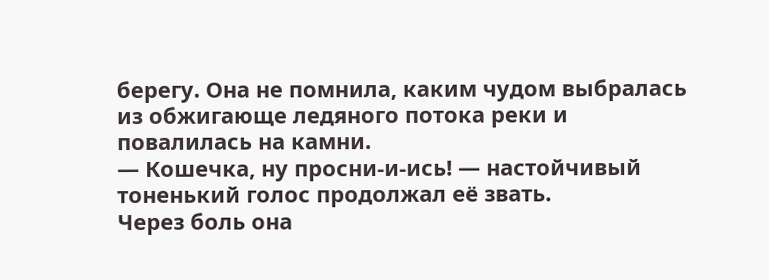берегу. Она не помнила, каким чудом выбралась из обжигающе ледяного потока реки и повалилась на камни.
— Кошечка, ну просни-и-ись! — настойчивый тоненький голос продолжал её звать.
Через боль она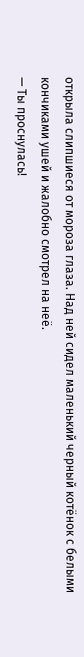открыла слипшиеся от мороза глаза. Над ней сидел маленький черный котёнок с белыми кончиками ушей и жалобно смотрел на неё.
— Ты проснулась!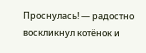Проснулась! — радостно воскликнул котёнок и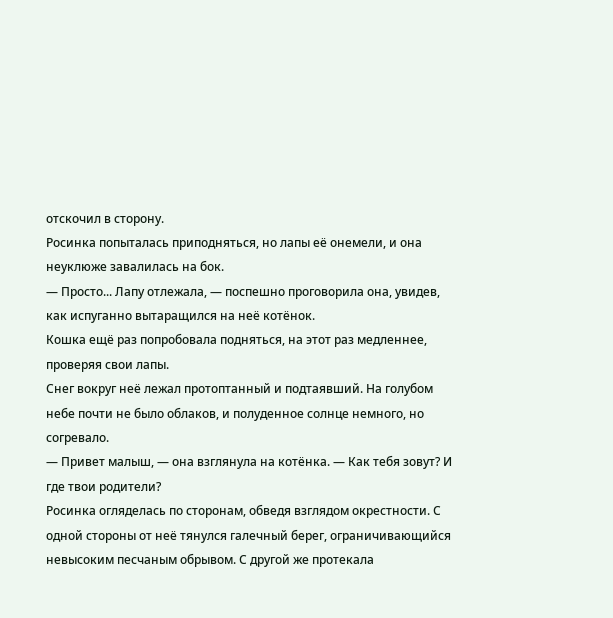отскочил в сторону.
Росинка попыталась приподняться, но лапы её онемели, и она неуклюже завалилась на бок.
— Просто... Лапу отлежала, — поспешно проговорила она, увидев, как испуганно вытаращился на неё котёнок.
Кошка ещё раз попробовала подняться, на этот раз медленнее, проверяя свои лапы.
Снег вокруг неё лежал протоптанный и подтаявший. На голубом небе почти не было облаков, и полуденное солнце немного, но согревало.
— Привет малыш, — она взглянула на котёнка. — Как тебя зовут? И где твои родители?
Росинка огляделась по сторонам, обведя взглядом окрестности. С одной стороны от неё тянулся галечный берег, ограничивающийся невысоким песчаным обрывом. С другой же протекала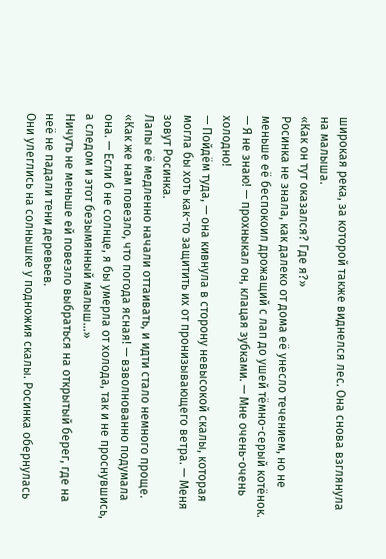широкая река, за которой также виднелся лес. Она снова взглянула на малыша.
«Как он тут оказался? Где я?»
Росинка не знала, как далеко от дома её унесло течением, но не меньше её беспокоил дрожащий с лап до ушей тёмно-серый котёнок.
— Я не знаю! — прохныкал он, клацая зубками. — Мне очень-очень холодно!
— Пойдём туда, — она кивнула в сторону невысокой скалы, которая могла бы хоть как-то защитить их от пронизывающего ветра. — Меня зовут Росинка.
Лапы её медленно начали оттаивать, и идти стало немного проще.
«Как же нам повезло, что погода ясная! — взволнованно подумала она. — Если б не солнце, я бы умерла от холода, так и не проснувшись, а следом и этот безымянный малыш...»
Ничуть не меньше ей повезло выбраться на открытый берег, где на неё не падали тени деревьев.
Они улеглись на солнышке у подножия скалы. Росинка обернулась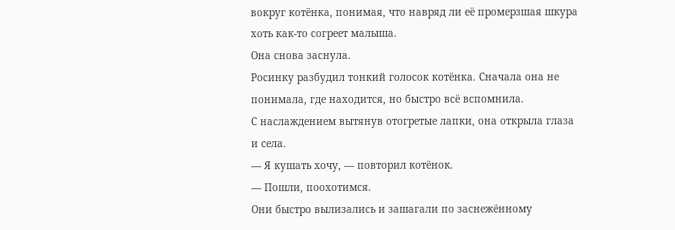вокруг котёнка, понимая, что навряд ли её промерзшая шкура хоть как-то согреет малыша.
Она снова заснула.
Росинку разбудил тонкий голосок котёнка. Сначала она не понимала, где находится, но быстро всё вспомнила.
С наслаждением вытянув отогретые лапки, она открыла глаза и села.
— Я кушать хочу, — повторил котёнок.
— Пошли, поохотимся.
Они быстро вылизались и зашагали по заснежённому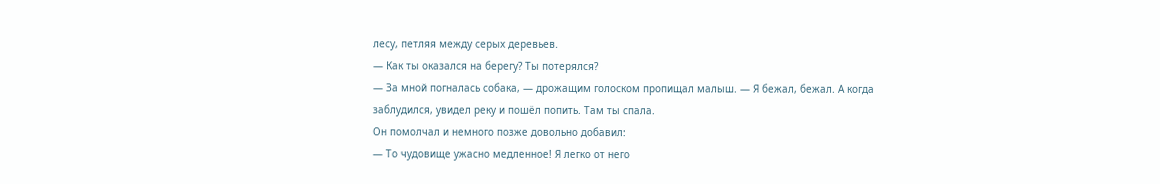лесу, петляя между серых деревьев.
— Как ты оказался на берегу? Ты потерялся?
— За мной погналась собака, — дрожащим голоском пропищал малыш. — Я бежал, бежал. А когда заблудился, увидел реку и пошёл попить. Там ты спала.
Он помолчал и немного позже довольно добавил:
— То чудовище ужасно медленное! Я легко от него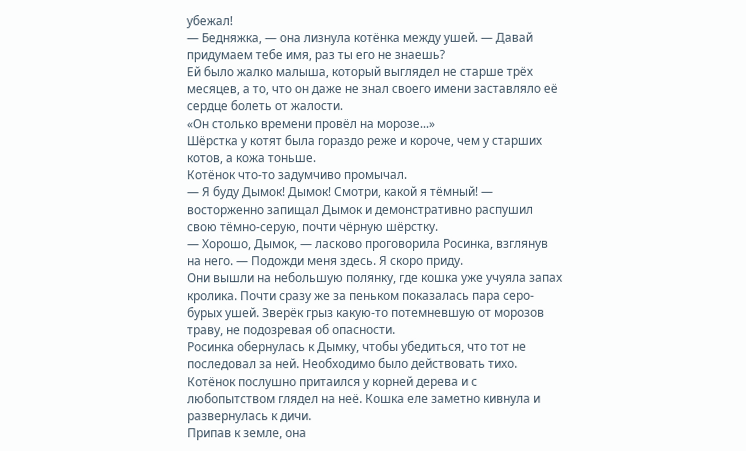убежал!
— Бедняжка, — она лизнула котёнка между ушей. — Давай придумаем тебе имя, раз ты его не знаешь?
Ей было жалко малыша, который выглядел не старше трёх месяцев, а то, что он даже не знал своего имени заставляло её сердце болеть от жалости.
«Он столько времени провёл на морозе...»
Шёрстка у котят была гораздо реже и короче, чем у старших котов, а кожа тоньше.
Котёнок что-то задумчиво промычал.
— Я буду Дымок! Дымок! Смотри, какой я тёмный! — восторженно запищал Дымок и демонстративно распушил свою тёмно-серую, почти чёрную шёрстку.
— Хорошо, Дымок, — ласково проговорила Росинка, взглянув на него. — Подожди меня здесь. Я скоро приду.
Они вышли на небольшую полянку, где кошка уже учуяла запах кролика. Почти сразу же за пеньком показалась пара серо-бурых ушей. Зверёк грыз какую-то потемневшую от морозов траву, не подозревая об опасности.
Росинка обернулась к Дымку, чтобы убедиться, что тот не последовал за ней. Необходимо было действовать тихо.
Котёнок послушно притаился у корней дерева и с любопытством глядел на неё. Кошка еле заметно кивнула и развернулась к дичи.
Припав к земле, она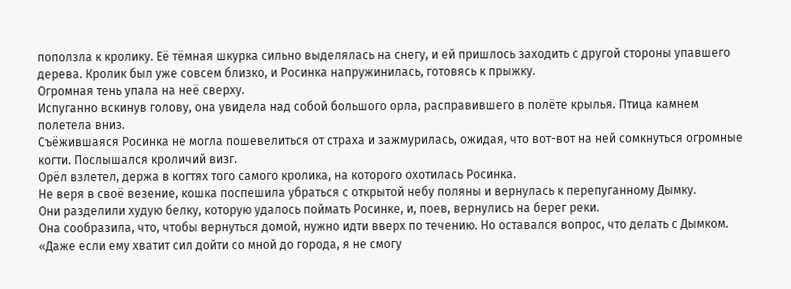поползла к кролику. Её тёмная шкурка сильно выделялась на снегу, и ей пришлось заходить с другой стороны упавшего дерева. Кролик был уже совсем близко, и Росинка напружинилась, готовясь к прыжку.
Огромная тень упала на неё сверху.
Испуганно вскинув голову, она увидела над собой большого орла, расправившего в полёте крылья. Птица камнем полетела вниз.
Съёжившаяся Росинка не могла пошевелиться от страха и зажмурилась, ожидая, что вот-вот на ней сомкнуться огромные когти. Послышался кроличий визг.
Орёл взлетел, держа в когтях того самого кролика, на которого охотилась Росинка.
Не веря в своё везение, кошка поспешила убраться с открытой небу поляны и вернулась к перепуганному Дымку.
Они разделили худую белку, которую удалось поймать Росинке, и, поев, вернулись на берег реки.
Она сообразила, что, чтобы вернуться домой, нужно идти вверх по течению. Но оставался вопрос, что делать с Дымком.
«Даже если ему хватит сил дойти со мной до города, я не смогу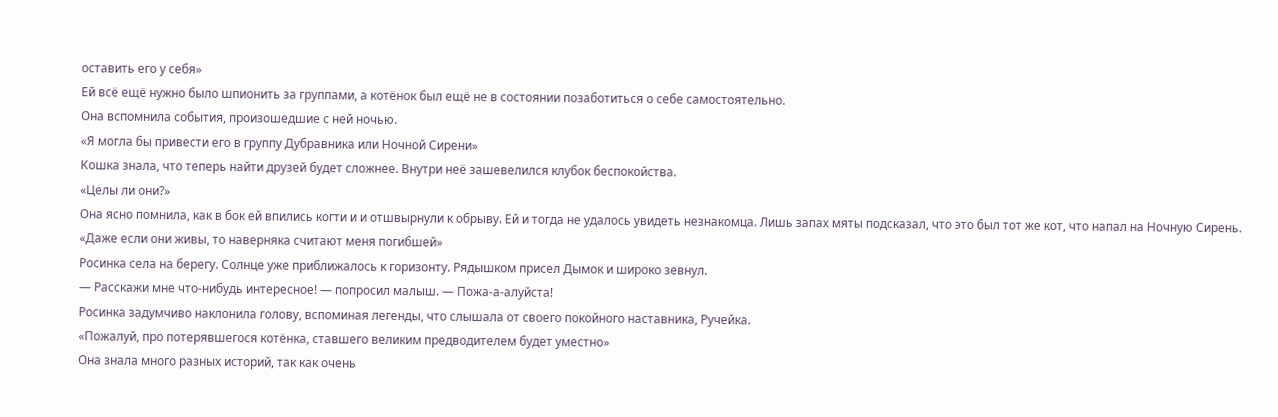оставить его у себя»
Ей всё ещё нужно было шпионить за группами, а котёнок был ещё не в состоянии позаботиться о себе самостоятельно.
Она вспомнила события, произошедшие с ней ночью.
«Я могла бы привести его в группу Дубравника или Ночной Сирени»
Кошка знала, что теперь найти друзей будет сложнее. Внутри неё зашевелился клубок беспокойства.
«Целы ли они?»
Она ясно помнила, как в бок ей впились когти и и отшвырнули к обрыву. Ей и тогда не удалось увидеть незнакомца. Лишь запах мяты подсказал, что это был тот же кот, что напал на Ночную Сирень.
«Даже если они живы, то наверняка считают меня погибшей»
Росинка села на берегу. Солнце уже приближалось к горизонту. Рядышком присел Дымок и широко зевнул.
— Расскажи мне что-нибудь интересное! — попросил малыш. — Пожа-а-алуйста!
Росинка задумчиво наклонила голову, вспоминая легенды, что слышала от своего покойного наставника, Ручейка.
«Пожалуй, про потерявшегося котёнка, ставшего великим предводителем будет уместно»
Она знала много разных историй, так как очень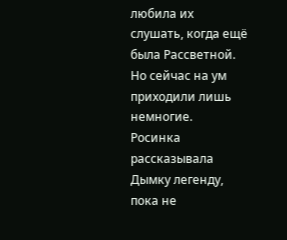любила их слушать, когда ещё была Рассветной. Но сейчас на ум приходили лишь немногие.
Росинка рассказывала Дымку легенду, пока не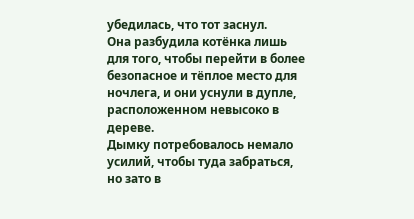убедилась, что тот заснул.
Она разбудила котёнка лишь для того, чтобы перейти в более безопасное и тёплое место для ночлега, и они уснули в дупле, расположенном невысоко в дереве.
Дымку потребовалось немало усилий, чтобы туда забраться, но зато в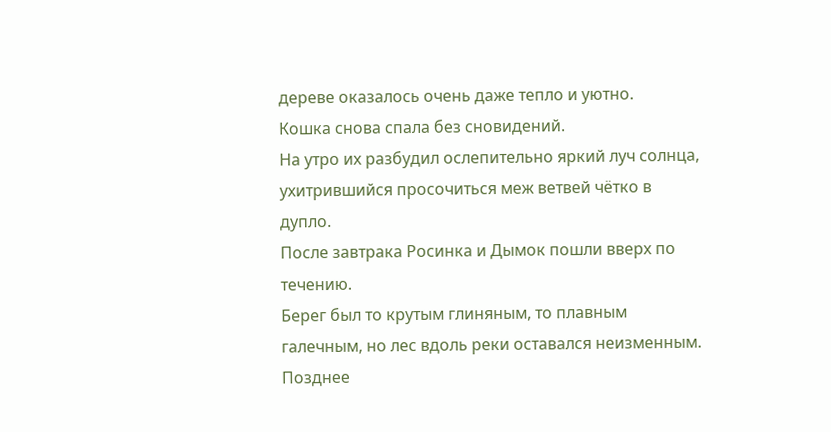дереве оказалось очень даже тепло и уютно.
Кошка снова спала без сновидений.
На утро их разбудил ослепительно яркий луч солнца, ухитрившийся просочиться меж ветвей чётко в дупло.
После завтрака Росинка и Дымок пошли вверх по течению.
Берег был то крутым глиняным, то плавным галечным, но лес вдоль реки оставался неизменным.
Позднее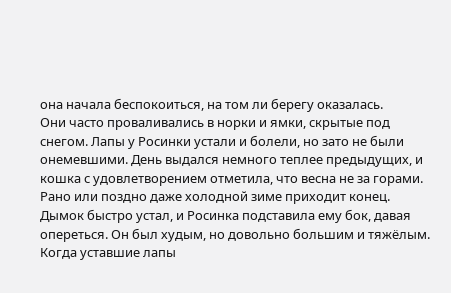она начала беспокоиться, на том ли берегу оказалась.
Они часто проваливались в норки и ямки, скрытые под снегом. Лапы у Росинки устали и болели, но зато не были онемевшими. День выдался немного теплее предыдущих, и кошка с удовлетворением отметила, что весна не за горами. Рано или поздно даже холодной зиме приходит конец.
Дымок быстро устал, и Росинка подставила ему бок, давая опереться. Он был худым, но довольно большим и тяжёлым. Когда уставшие лапы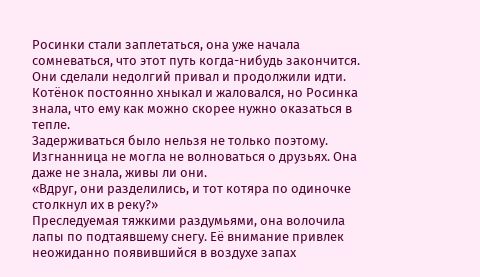Росинки стали заплетаться, она уже начала сомневаться, что этот путь когда-нибудь закончится.
Они сделали недолгий привал и продолжили идти. Котёнок постоянно хныкал и жаловался, но Росинка знала, что ему как можно скорее нужно оказаться в тепле.
Задерживаться было нельзя не только поэтому. Изгнанница не могла не волноваться о друзьях. Она даже не знала, живы ли они.
«Вдруг, они разделились, и тот котяра по одиночке столкнул их в реку?»
Преследуемая тяжкими раздумьями, она волочила лапы по подтаявшему снегу. Её внимание привлек неожиданно появившийся в воздухе запах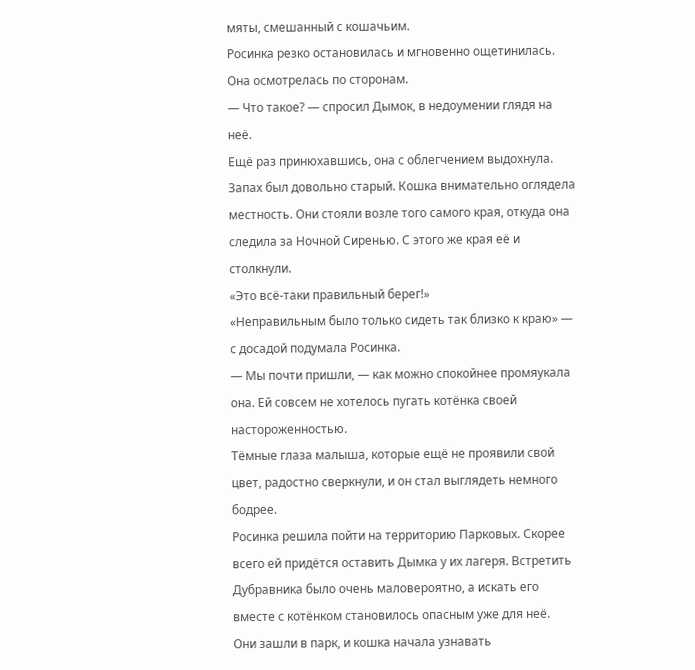мяты, смешанный с кошачьим.
Росинка резко остановилась и мгновенно ощетинилась. Она осмотрелась по сторонам.
— Что такое? — спросил Дымок, в недоумении глядя на неё.
Ещё раз принюхавшись, она с облегчением выдохнула. Запах был довольно старый. Кошка внимательно оглядела местность. Они стояли возле того самого края, откуда она следила за Ночной Сиренью. С этого же края её и столкнули.
«Это всё-таки правильный берег!»
«Неправильным было только сидеть так близко к краю» — с досадой подумала Росинка.
— Мы почти пришли, — как можно спокойнее промяукала она. Ей совсем не хотелось пугать котёнка своей настороженностью.
Тёмные глаза малыша, которые ещё не проявили свой цвет, радостно сверкнули, и он стал выглядеть немного бодрее.
Росинка решила пойти на территорию Парковых. Скорее всего ей придётся оставить Дымка у их лагеря. Встретить Дубравника было очень маловероятно, а искать его вместе с котёнком становилось опасным уже для неё.
Они зашли в парк, и кошка начала узнавать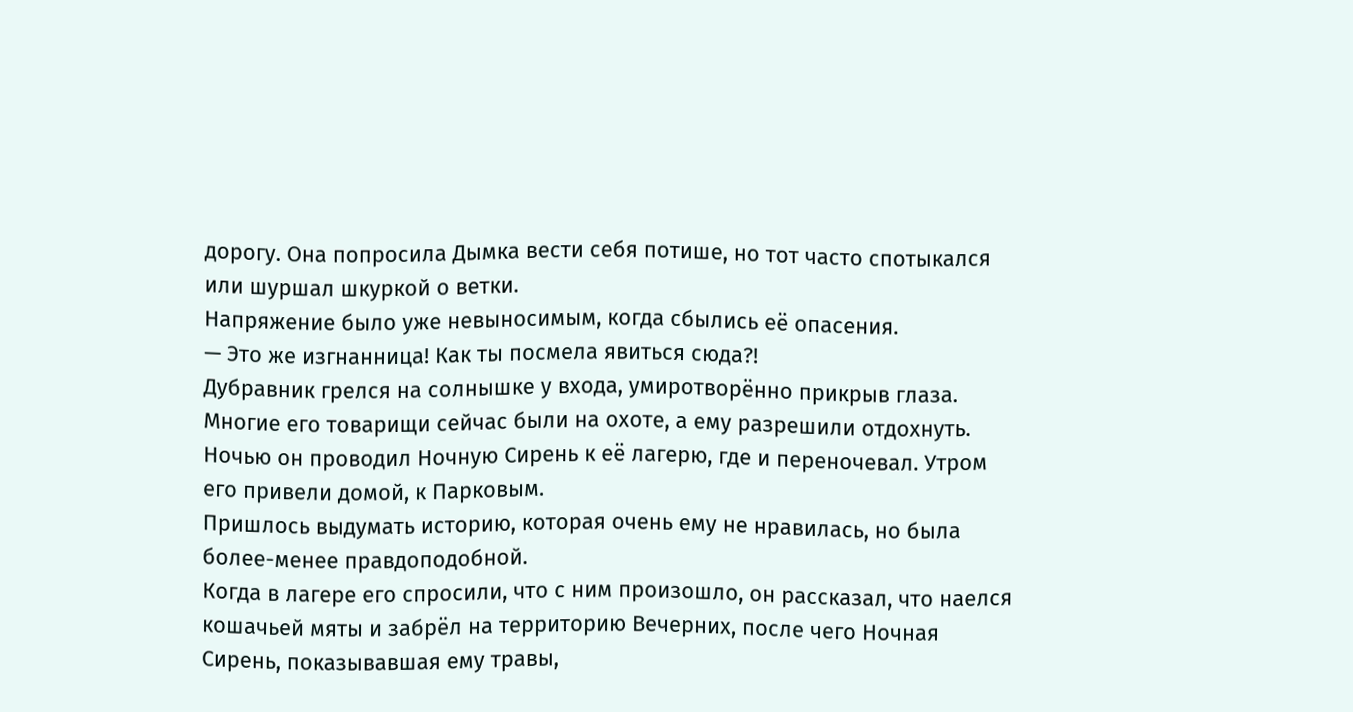дорогу. Она попросила Дымка вести себя потише, но тот часто спотыкался или шуршал шкуркой о ветки.
Напряжение было уже невыносимым, когда сбылись её опасения.
— Это же изгнанница! Как ты посмела явиться сюда?!
Дубравник грелся на солнышке у входа, умиротворённо прикрыв глаза. Многие его товарищи сейчас были на охоте, а ему разрешили отдохнуть.
Ночью он проводил Ночную Сирень к её лагерю, где и переночевал. Утром его привели домой, к Парковым.
Пришлось выдумать историю, которая очень ему не нравилась, но была более-менее правдоподобной.
Когда в лагере его спросили, что с ним произошло, он рассказал, что наелся кошачьей мяты и забрёл на территорию Вечерних, после чего Ночная Сирень, показывавшая ему травы,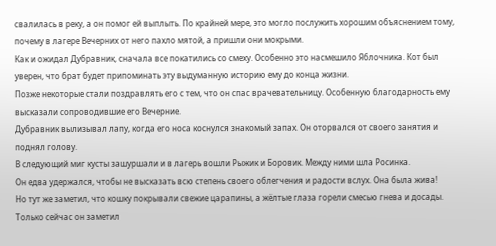свалилась в реку, а он помог ей выплыть. По крайней мере, это могло послужить хорошим объяснением тому, почему в лагере Вечерних от него пахло мятой, а пришли они мокрыми.
Как и ожидал Дубравник, сначала все покатились со смеху. Особенно это насмешило Яблочника. Кот был уверен, что брат будет припоминать эту выдуманную историю ему до конца жизни.
Позже некоторые стали поздравлять его с тем, что он спас врачевательницу. Особенную благодарность ему высказали сопроводившие его Вечерние.
Дубравник вылизывал лапу, когда его носа коснулся знакомый запах. Он оторвался от своего занятия и поднял голову.
В следующий миг кусты зашуршали и в лагерь вошли Рыжик и Боровик. Между ними шла Росинка.
Он едва удержался, чтобы не высказать всю степень своего облегчения и радости вслух. Она была жива!
Но тут же заметил, что кошку покрывали свежие царапины, а жёлтые глаза горели смесью гнева и досады.
Только сейчас он заметил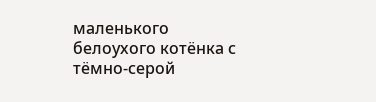маленького белоухого котёнка с тёмно-серой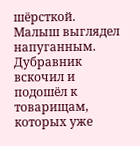шёрсткой. Малыш выглядел напуганным.
Дубравник вскочил и подошёл к товарищам, которых уже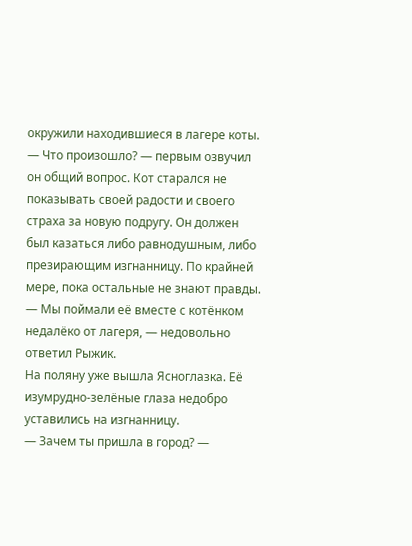окружили находившиеся в лагере коты.
— Что произошло? — первым озвучил он общий вопрос. Кот старался не показывать своей радости и своего страха за новую подругу. Он должен был казаться либо равнодушным, либо презирающим изгнанницу. По крайней мере, пока остальные не знают правды.
— Мы поймали её вместе с котёнком недалёко от лагеря, — недовольно ответил Рыжик.
На поляну уже вышла Ясноглазка. Её изумрудно-зелёные глаза недобро уставились на изгнанницу.
— Зачем ты пришла в город? —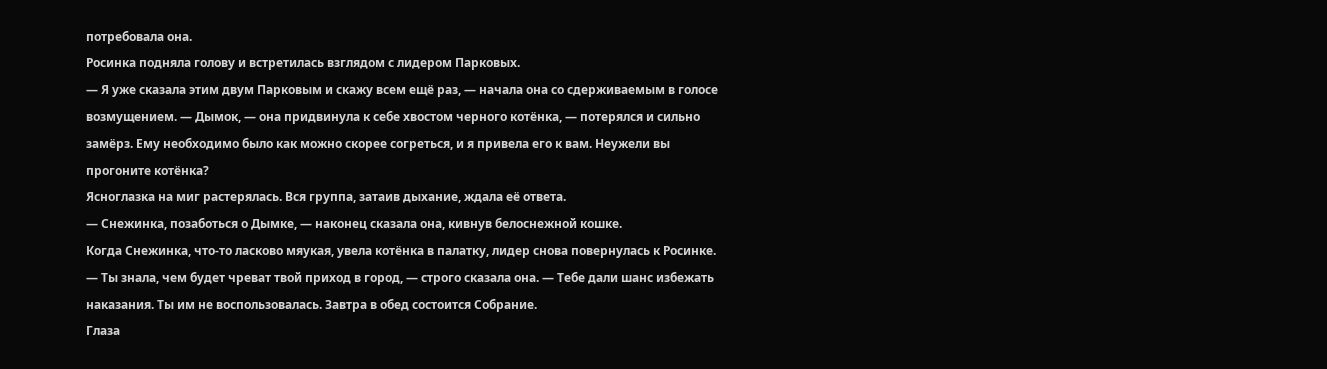потребовала она.
Росинка подняла голову и встретилась взглядом с лидером Парковых.
— Я уже сказала этим двум Парковым и скажу всем ещё раз, — начала она со сдерживаемым в голосе возмущением. — Дымок, — она придвинула к себе хвостом черного котёнка, — потерялся и сильно замёрз. Ему необходимо было как можно скорее согреться, и я привела его к вам. Неужели вы прогоните котёнка?
Ясноглазка на миг растерялась. Вся группа, затаив дыхание, ждала её ответа.
— Снежинка, позаботься о Дымке, — наконец сказала она, кивнув белоснежной кошке.
Когда Снежинка, что-то ласково мяукая, увела котёнка в палатку, лидер снова повернулась к Росинке.
— Ты знала, чем будет чреват твой приход в город, — строго сказала она. — Тебе дали шанс избежать наказания. Ты им не воспользовалась. Завтра в обед состоится Собрание.
Глаза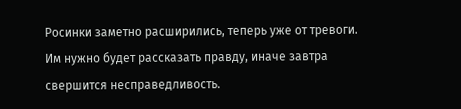Росинки заметно расширились, теперь уже от тревоги. Им нужно будет рассказать правду, иначе завтра свершится несправедливость.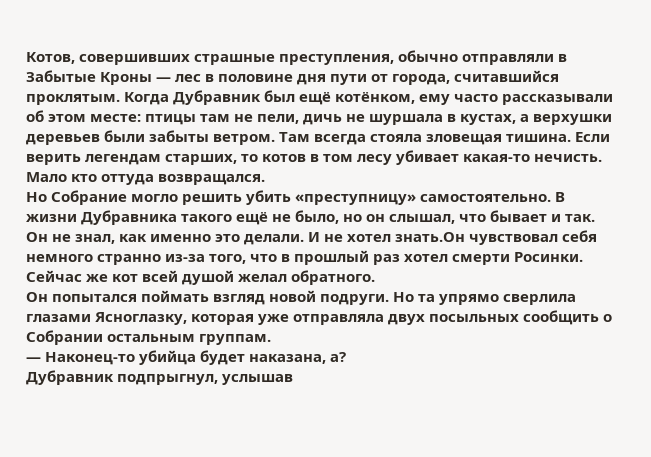Котов, совершивших страшные преступления, обычно отправляли в Забытые Кроны — лес в половине дня пути от города, считавшийся проклятым. Когда Дубравник был ещё котёнком, ему часто рассказывали об этом месте: птицы там не пели, дичь не шуршала в кустах, а верхушки деревьев были забыты ветром. Там всегда стояла зловещая тишина. Если верить легендам старших, то котов в том лесу убивает какая-то нечисть. Мало кто оттуда возвращался.
Но Собрание могло решить убить «преступницу» самостоятельно. В жизни Дубравника такого ещё не было, но он слышал, что бывает и так. Он не знал, как именно это делали. И не хотел знать.Он чувствовал себя немного странно из-за того, что в прошлый раз хотел смерти Росинки. Сейчас же кот всей душой желал обратного.
Он попытался поймать взгляд новой подруги. Но та упрямо сверлила глазами Ясноглазку, которая уже отправляла двух посыльных сообщить о Собрании остальным группам.
— Наконец-то убийца будет наказана, а?
Дубравник подпрыгнул, услышав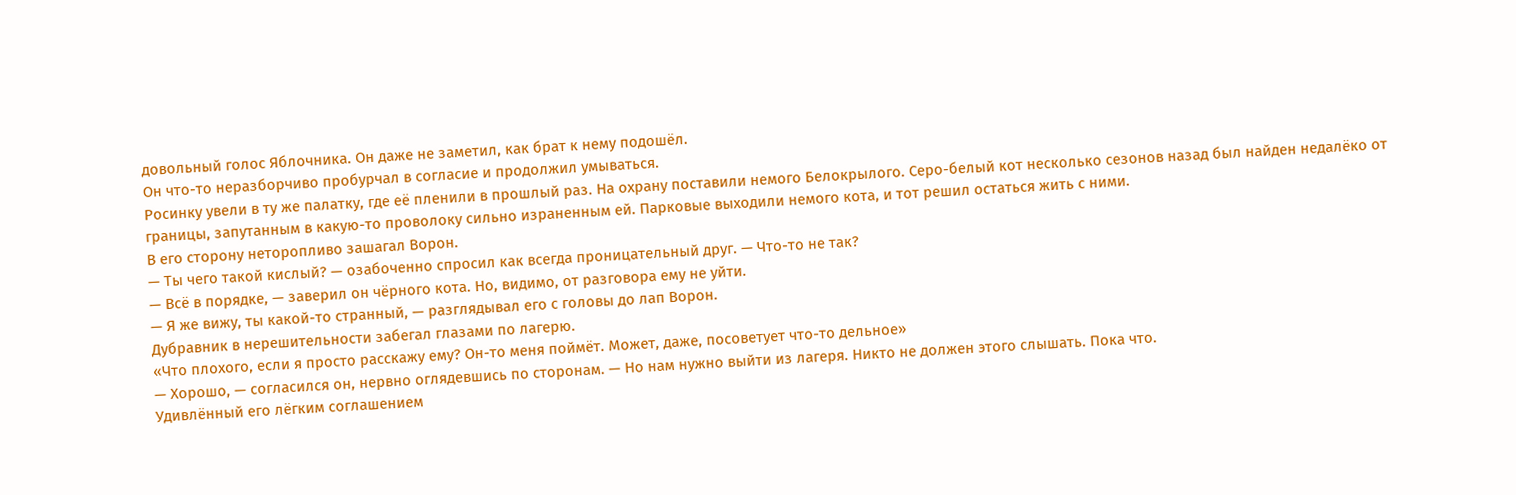довольный голос Яблочника. Он даже не заметил, как брат к нему подошёл.
Он что-то неразборчиво пробурчал в согласие и продолжил умываться.
Росинку увели в ту же палатку, где её пленили в прошлый раз. На охрану поставили немого Белокрылого. Серо-белый кот несколько сезонов назад был найден недалёко от границы, запутанным в какую-то проволоку сильно израненным ей. Парковые выходили немого кота, и тот решил остаться жить с ними.
В его сторону неторопливо зашагал Ворон.
— Ты чего такой кислый? — озабоченно спросил как всегда проницательный друг. — Что-то не так?
— Всё в порядке, — заверил он чёрного кота. Но, видимо, от разговора ему не уйти.
— Я же вижу, ты какой-то странный, — разглядывал его с головы до лап Ворон.
Дубравник в нерешительности забегал глазами по лагерю.
«Что плохого, если я просто расскажу ему? Он-то меня поймёт. Может, даже, посоветует что-то дельное»
— Хорошо, — согласился он, нервно оглядевшись по сторонам. — Но нам нужно выйти из лагеря. Никто не должен этого слышать. Пока что.
Удивлённый его лёгким соглашением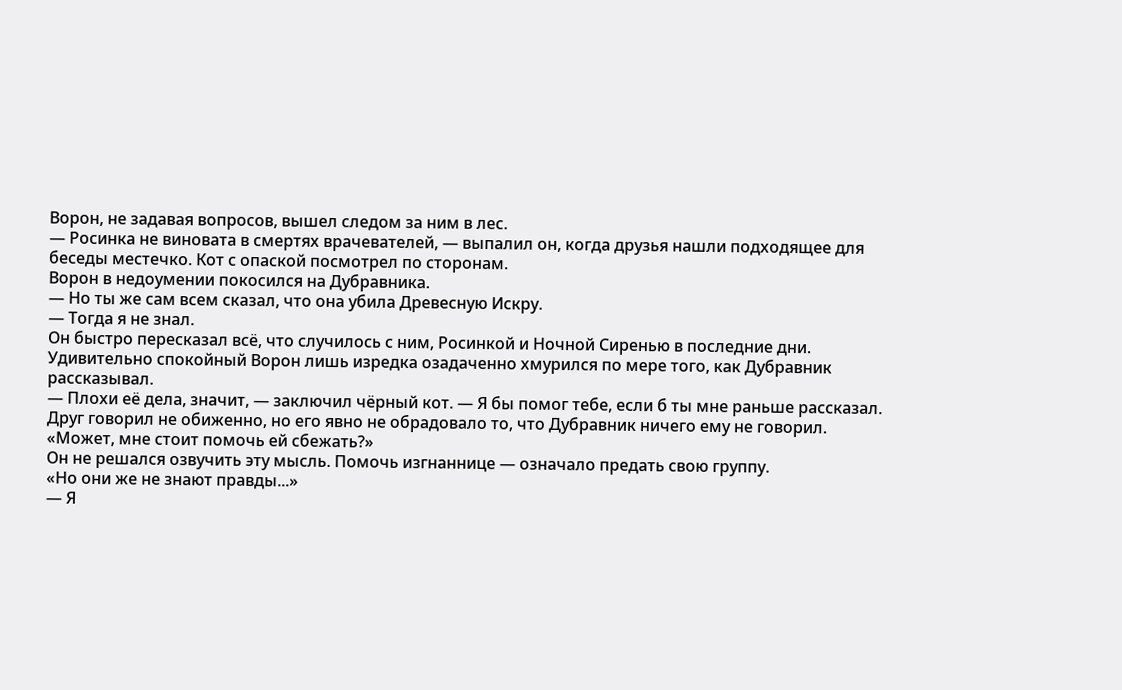Ворон, не задавая вопросов, вышел следом за ним в лес.
— Росинка не виновата в смертях врачевателей, — выпалил он, когда друзья нашли подходящее для беседы местечко. Кот с опаской посмотрел по сторонам.
Ворон в недоумении покосился на Дубравника.
— Но ты же сам всем сказал, что она убила Древесную Искру.
— Тогда я не знал.
Он быстро пересказал всё, что случилось с ним, Росинкой и Ночной Сиренью в последние дни.
Удивительно спокойный Ворон лишь изредка озадаченно хмурился по мере того, как Дубравник рассказывал.
— Плохи её дела, значит, — заключил чёрный кот. — Я бы помог тебе, если б ты мне раньше рассказал.
Друг говорил не обиженно, но его явно не обрадовало то, что Дубравник ничего ему не говорил.
«Может, мне стоит помочь ей сбежать?»
Он не решался озвучить эту мысль. Помочь изгнаннице — означало предать свою группу.
«Но они же не знают правды...»
— Я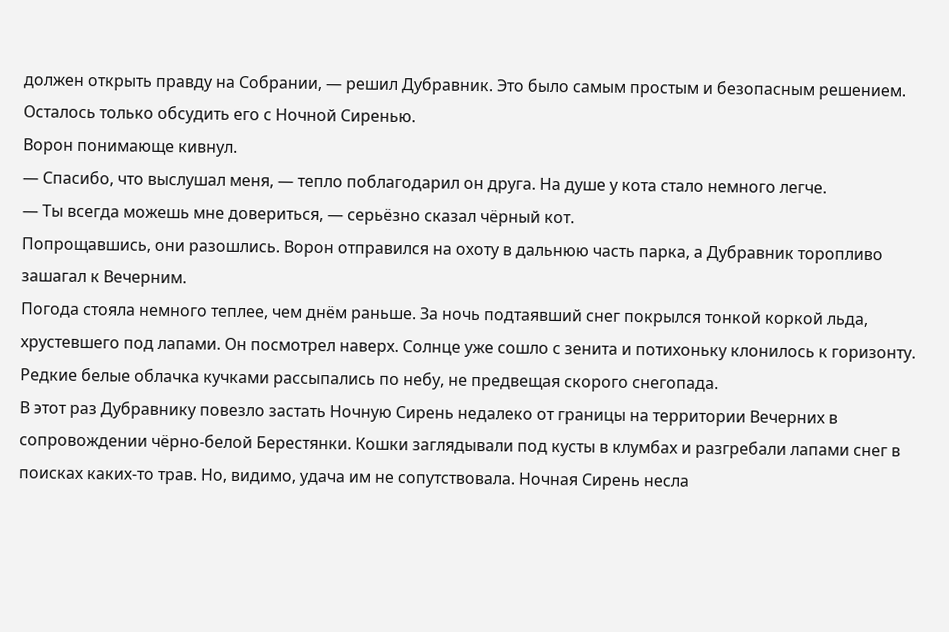должен открыть правду на Собрании, — решил Дубравник. Это было самым простым и безопасным решением. Осталось только обсудить его с Ночной Сиренью.
Ворон понимающе кивнул.
— Спасибо, что выслушал меня, — тепло поблагодарил он друга. На душе у кота стало немного легче.
— Ты всегда можешь мне довериться, — серьёзно сказал чёрный кот.
Попрощавшись, они разошлись. Ворон отправился на охоту в дальнюю часть парка, а Дубравник торопливо зашагал к Вечерним.
Погода стояла немного теплее, чем днём раньше. За ночь подтаявший снег покрылся тонкой коркой льда, хрустевшего под лапами. Он посмотрел наверх. Солнце уже сошло с зенита и потихоньку клонилось к горизонту. Редкие белые облачка кучками рассыпались по небу, не предвещая скорого снегопада.
В этот раз Дубравнику повезло застать Ночную Сирень недалеко от границы на территории Вечерних в сопровождении чёрно-белой Берестянки. Кошки заглядывали под кусты в клумбах и разгребали лапами снег в поисках каких-то трав. Но, видимо, удача им не сопутствовала. Ночная Сирень несла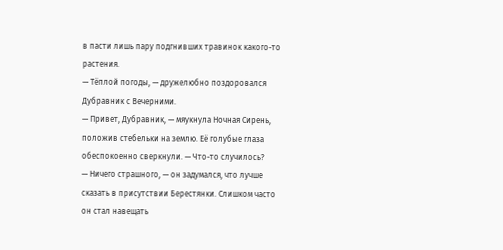в пасти лишь пару подгнивших травинок какого-то растения.
— Тёплой погоды, — дружелюбно поздоровался Дубравник с Вечерними.
— Привет, Дубравник, — мяукнула Ночная Сирень, положив стебельки на землю. Её голубые глаза обеспокоенно сверкнули. — Что-то случилось?
— Ничего страшного, — он задумался, что лучше сказать в присутствии Берестянки. Слишком часто он стал навещать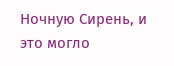Ночную Сирень, и это могло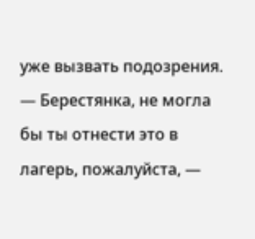уже вызвать подозрения.
— Берестянка, не могла бы ты отнести это в лагерь, пожалуйста, —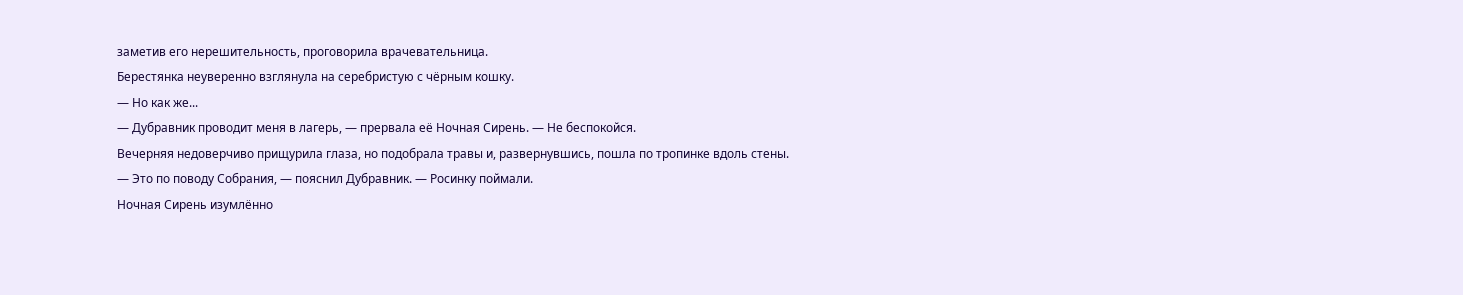заметив его нерешительность, проговорила врачевательница.
Берестянка неуверенно взглянула на серебристую с чёрным кошку.
— Но как же...
— Дубравник проводит меня в лагерь, — прервала её Ночная Сирень. — Не беспокойся.
Вечерняя недоверчиво прищурила глаза, но подобрала травы и, развернувшись, пошла по тропинке вдоль стены.
— Это по поводу Собрания, — пояснил Дубравник. — Росинку поймали.
Ночная Сирень изумлённо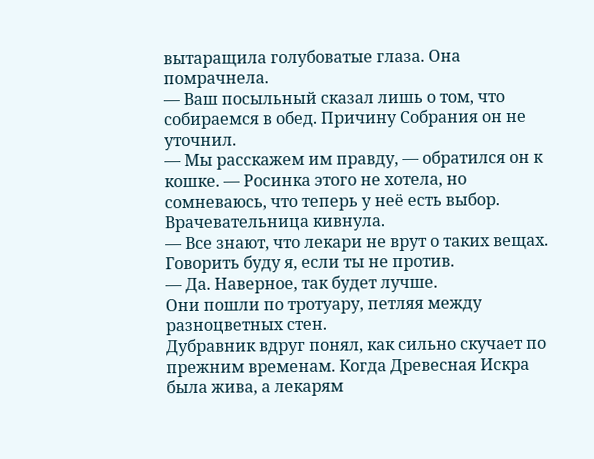вытаращила голубоватые глаза. Она помрачнела.
— Ваш посыльный сказал лишь о том, что собираемся в обед. Причину Собрания он не уточнил.
— Мы расскажем им правду, — обратился он к кошке. — Росинка этого не хотела, но сомневаюсь, что теперь у неё есть выбор.
Врачевательница кивнула.
— Все знают, что лекари не врут о таких вещах. Говорить буду я, если ты не против.
— Да. Наверное, так будет лучше.
Они пошли по тротуару, петляя между разноцветных стен.
Дубравник вдруг понял, как сильно скучает по прежним временам. Когда Древесная Искра была жива, а лекарям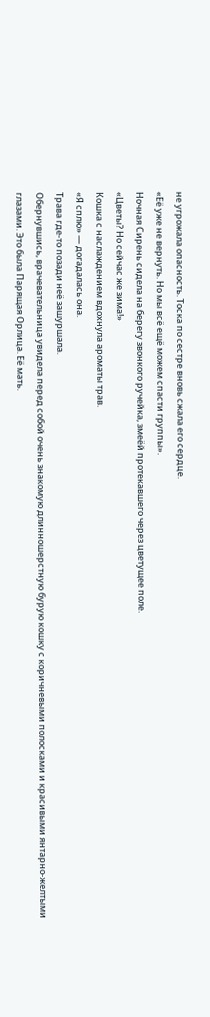не угрожала опасность. Тоска по сестре вновь сжала его сердце.
«Её уже не вернуть. Но мы всё ещё можем спасти группы».
Ночная Сирень сидела на берегу звонкого ручейка, змеёй протекавшего через цветущее поле.
«Цветы? Но сейчас же зима!»
Кошка с наслаждением вдохнула ароматы трав.
«Я сплю» — догадалась она.
Трава где-то позади неё зашуршала.
Обернувшись, врачевательница увидела перед собой очень знакомую длинношерстную бурую кошку с коричневыми полосками и красивыми янтарно-желтыми глазами. Это была Парящая Орлица. Её мать.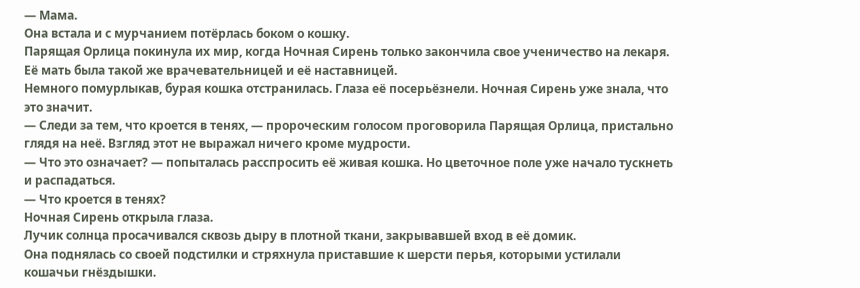— Мама.
Она встала и с мурчанием потёрлась боком о кошку.
Парящая Орлица покинула их мир, когда Ночная Сирень только закончила свое ученичество на лекаря. Её мать была такой же врачевательницей и её наставницей.
Немного помурлыкав, бурая кошка отстранилась. Глаза её посерьёзнели. Ночная Сирень уже знала, что это значит.
— Следи за тем, что кроется в тенях, — пророческим голосом проговорила Парящая Орлица, пристально глядя на неё. Взгляд этот не выражал ничего кроме мудрости.
— Что это означает? — попыталась расспросить её живая кошка. Но цветочное поле уже начало тускнеть и распадаться.
— Что кроется в тенях?
Ночная Сирень открыла глаза.
Лучик солнца просачивался сквозь дыру в плотной ткани, закрывавшей вход в её домик.
Она поднялась со своей подстилки и стряхнула приставшие к шерсти перья, которыми устилали кошачьи гнёздышки.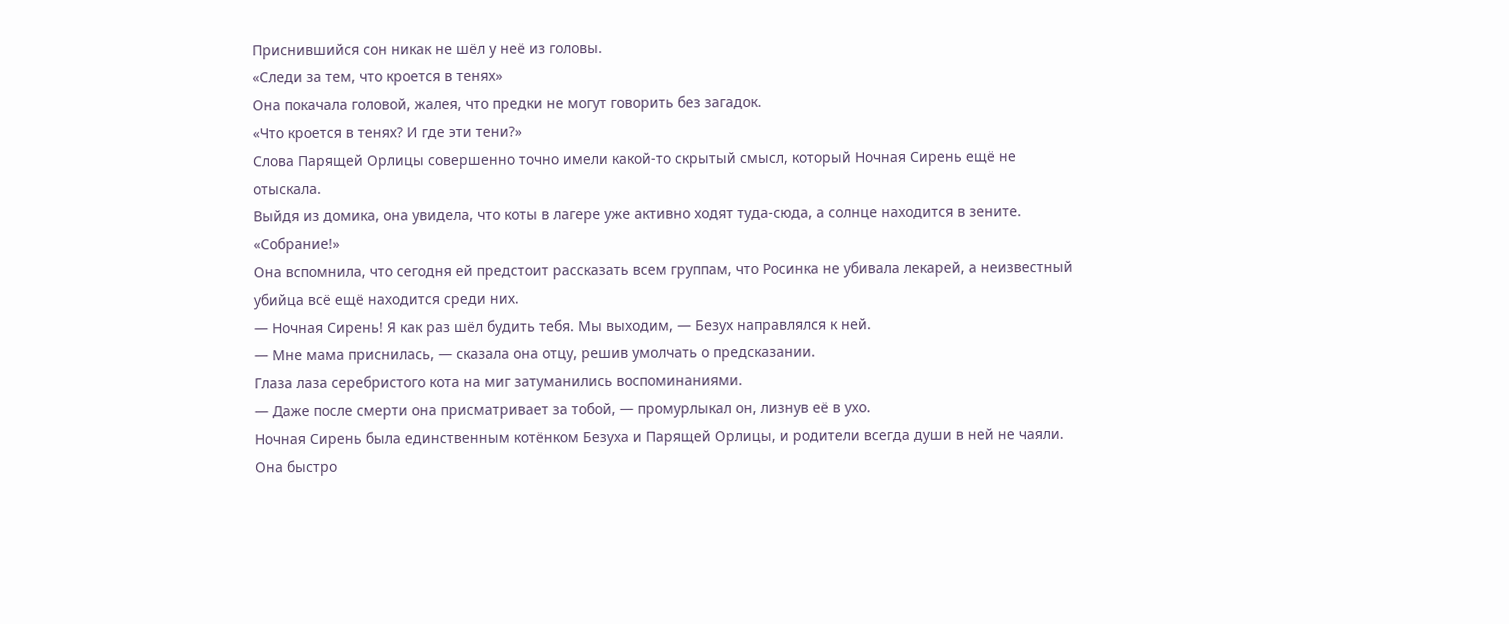Приснившийся сон никак не шёл у неё из головы.
«Следи за тем, что кроется в тенях»
Она покачала головой, жалея, что предки не могут говорить без загадок.
«Что кроется в тенях? И где эти тени?»
Слова Парящей Орлицы совершенно точно имели какой-то скрытый смысл, который Ночная Сирень ещё не отыскала.
Выйдя из домика, она увидела, что коты в лагере уже активно ходят туда-сюда, а солнце находится в зените.
«Собрание!»
Она вспомнила, что сегодня ей предстоит рассказать всем группам, что Росинка не убивала лекарей, а неизвестный убийца всё ещё находится среди них.
— Ночная Сирень! Я как раз шёл будить тебя. Мы выходим, — Безух направлялся к ней.
— Мне мама приснилась, — сказала она отцу, решив умолчать о предсказании.
Глаза лаза серебристого кота на миг затуманились воспоминаниями.
— Даже после смерти она присматривает за тобой, — промурлыкал он, лизнув её в ухо.
Ночная Сирень была единственным котёнком Безуха и Парящей Орлицы, и родители всегда души в ней не чаяли.
Она быстро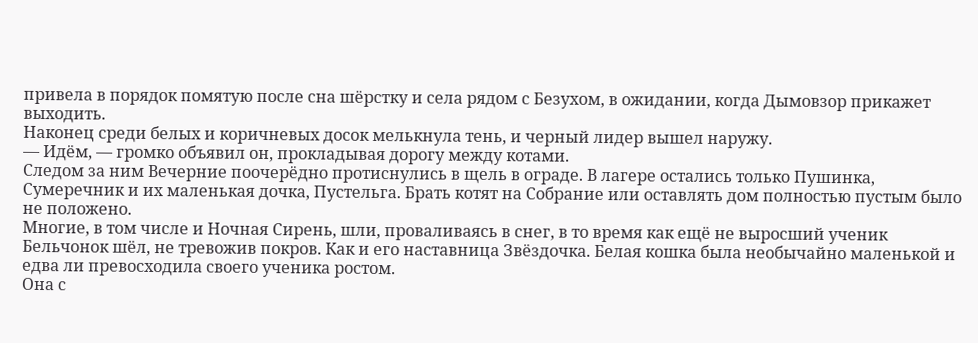привела в порядок помятую после сна шёрстку и села рядом с Безухом, в ожидании, когда Дымовзор прикажет выходить.
Наконец среди белых и коричневых досок мелькнула тень, и черный лидер вышел наружу.
— Идём, — громко объявил он, прокладывая дорогу между котами.
Следом за ним Вечерние поочерёдно протиснулись в щель в ограде. В лагере остались только Пушинка, Сумеречник и их маленькая дочка, Пустельга. Брать котят на Собрание или оставлять дом полностью пустым было не положено.
Многие, в том числе и Ночная Сирень, шли, проваливаясь в снег, в то время как ещё не выросший ученик Бельчонок шёл, не тревожив покров. Как и его наставница Звёздочка. Белая кошка была необычайно маленькой и едва ли превосходила своего ученика ростом.
Она с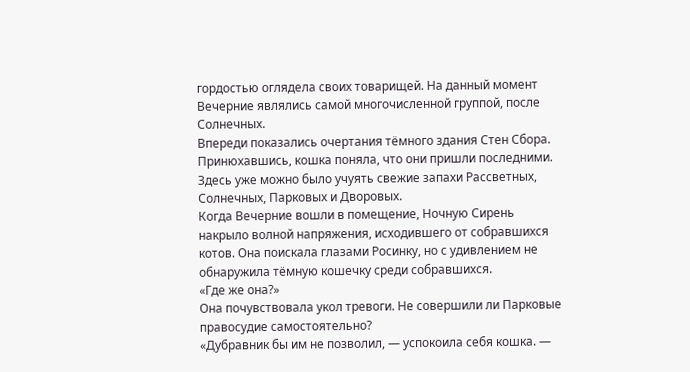гордостью оглядела своих товарищей. На данный момент Вечерние являлись самой многочисленной группой, после Солнечных.
Впереди показались очертания тёмного здания Стен Сбора. Принюхавшись, кошка поняла, что они пришли последними. Здесь уже можно было учуять свежие запахи Рассветных, Солнечных, Парковых и Дворовых.
Когда Вечерние вошли в помещение, Ночную Сирень накрыло волной напряжения, исходившего от собравшихся котов. Она поискала глазами Росинку, но с удивлением не обнаружила тёмную кошечку среди собравшихся.
«Где же она?»
Она почувствовала укол тревоги. Не совершили ли Парковые правосудие самостоятельно?
«Дубравник бы им не позволил, — успокоила себя кошка. —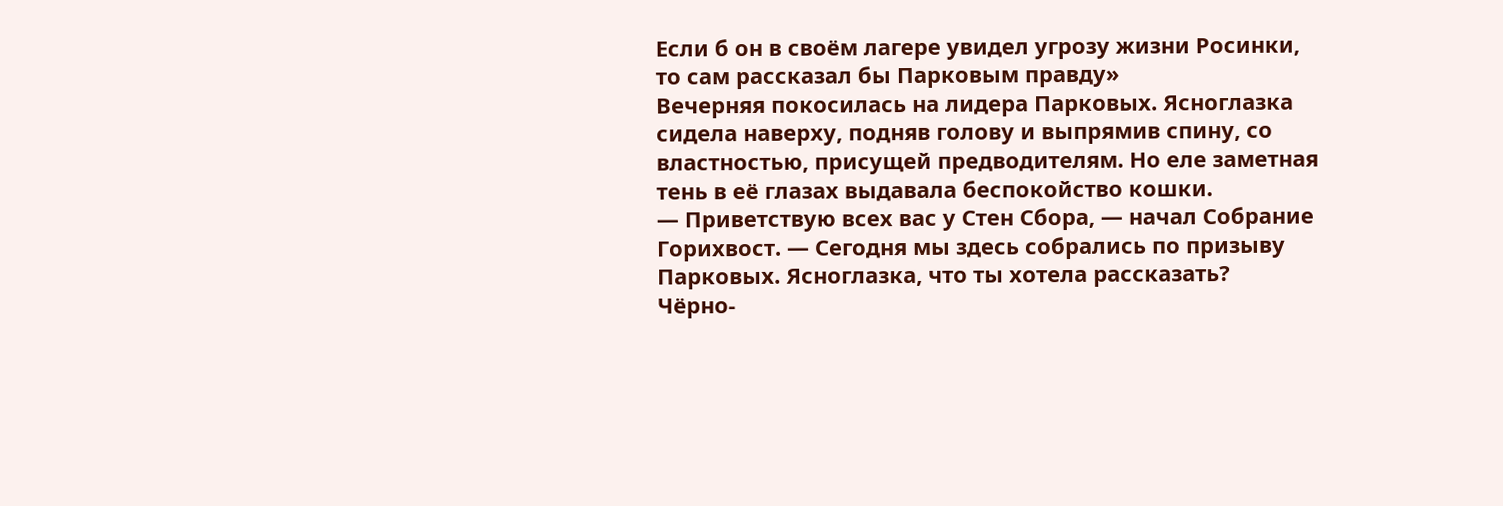Если б он в своём лагере увидел угрозу жизни Росинки, то сам рассказал бы Парковым правду»
Вечерняя покосилась на лидера Парковых. Ясноглазка сидела наверху, подняв голову и выпрямив спину, со властностью, присущей предводителям. Но еле заметная тень в её глазах выдавала беспокойство кошки.
— Приветствую всех вас у Стен Сбора, — начал Собрание Горихвост. — Сегодня мы здесь собрались по призыву Парковых. Ясноглазка, что ты хотела рассказать?
Чёрно-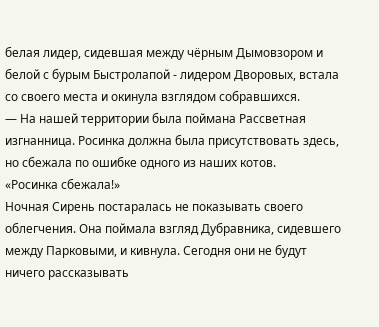белая лидер, сидевшая между чёрным Дымовзором и белой с бурым Быстролапой - лидером Дворовых, встала со своего места и окинула взглядом собравшихся.
— На нашей территории была поймана Рассветная изгнанница. Росинка должна была присутствовать здесь, но сбежала по ошибке одного из наших котов.
«Росинка сбежала!»
Ночная Сирень постаралась не показывать своего облегчения. Она поймала взгляд Дубравника, сидевшего между Парковыми, и кивнула. Сегодня они не будут ничего рассказывать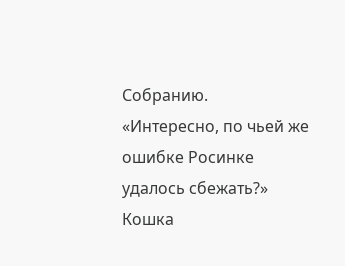Собранию.
«Интересно, по чьей же ошибке Росинке удалось сбежать?»
Кошка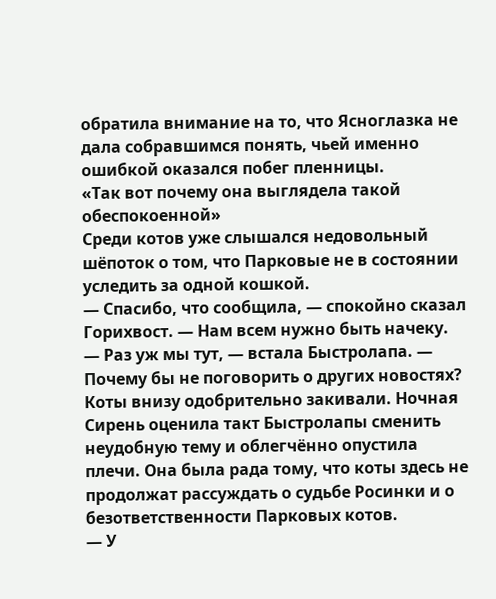обратила внимание на то, что Ясноглазка не дала собравшимся понять, чьей именно ошибкой оказался побег пленницы.
«Так вот почему она выглядела такой обеспокоенной»
Среди котов уже слышался недовольный шёпоток о том, что Парковые не в состоянии уследить за одной кошкой.
— Спасибо, что сообщила, — спокойно сказал Горихвост. — Нам всем нужно быть начеку.
— Раз уж мы тут, — встала Быстролапа. — Почему бы не поговорить о других новостях?
Коты внизу одобрительно закивали. Ночная Сирень оценила такт Быстролапы сменить неудобную тему и облегчённо опустила плечи. Она была рада тому, что коты здесь не продолжат рассуждать о судьбе Росинки и о безответственности Парковых котов.
— У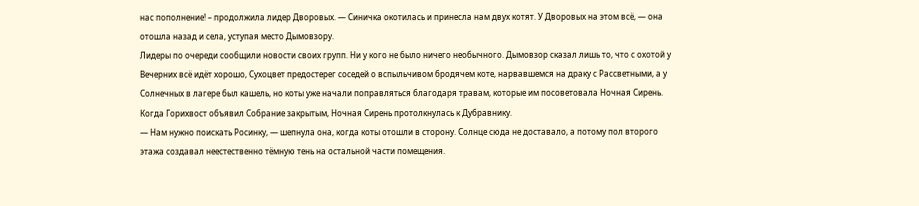нас пополнение! – продолжила лидер Дворовых. — Синичка окотилась и принесла нам двух котят. У Дворовых на этом всё, — она отошла назад и села, уступая место Дымовзору.
Лидеры по очереди сообщили новости своих групп. Ни у кого не было ничего необычного. Дымовзор сказал лишь то, что с охотой у Вечерних всё идёт хорошо, Сухоцвет предостерег соседей о вспыльчивом бродячем коте, нарвавшемся на драку с Рассветными, а у Солнечных в лагере был кашель, но коты уже начали поправляться благодаря травам, которые им посоветовала Ночная Сирень.
Когда Горихвост объявил Собрание закрытым, Ночная Сирень протолкнулась к Дубравнику.
— Нам нужно поискать Росинку, — шепнула она, когда коты отошли в сторону. Солнце сюда не доставало, а потому пол второго этажа создавал неестественно тёмную тень на остальной части помещения.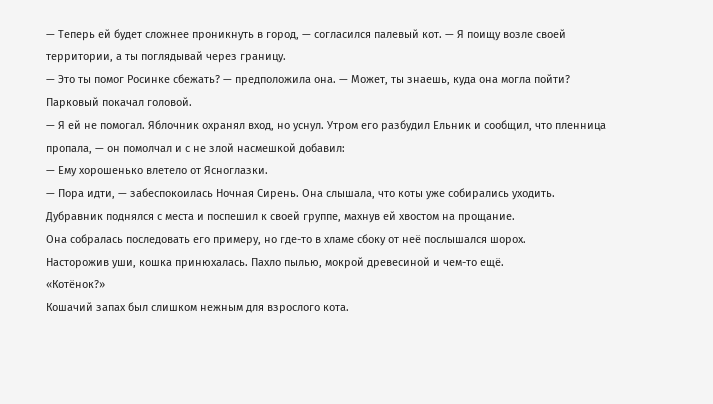— Теперь ей будет сложнее проникнуть в город, — согласился палевый кот. — Я поищу возле своей территории, а ты поглядывай через границу.
— Это ты помог Росинке сбежать? — предположила она. — Может, ты знаешь, куда она могла пойти?
Парковый покачал головой.
— Я ей не помогал. Яблочник охранял вход, но уснул. Утром его разбудил Ельник и сообщил, что пленница пропала, — он помолчал и с не злой насмешкой добавил:
— Ему хорошенько влетело от Ясноглазки.
— Пора идти, — забеспокоилась Ночная Сирень. Она слышала, что коты уже собирались уходить.
Дубравник поднялся с места и поспешил к своей группе, махнув ей хвостом на прощание.
Она собралась последовать его примеру, но где-то в хламе сбоку от неё послышался шорох.
Насторожив уши, кошка принюхалась. Пахло пылью, мокрой древесиной и чем-то ещё.
«Котёнок?»
Кошачий запах был слишком нежным для взрослого кота.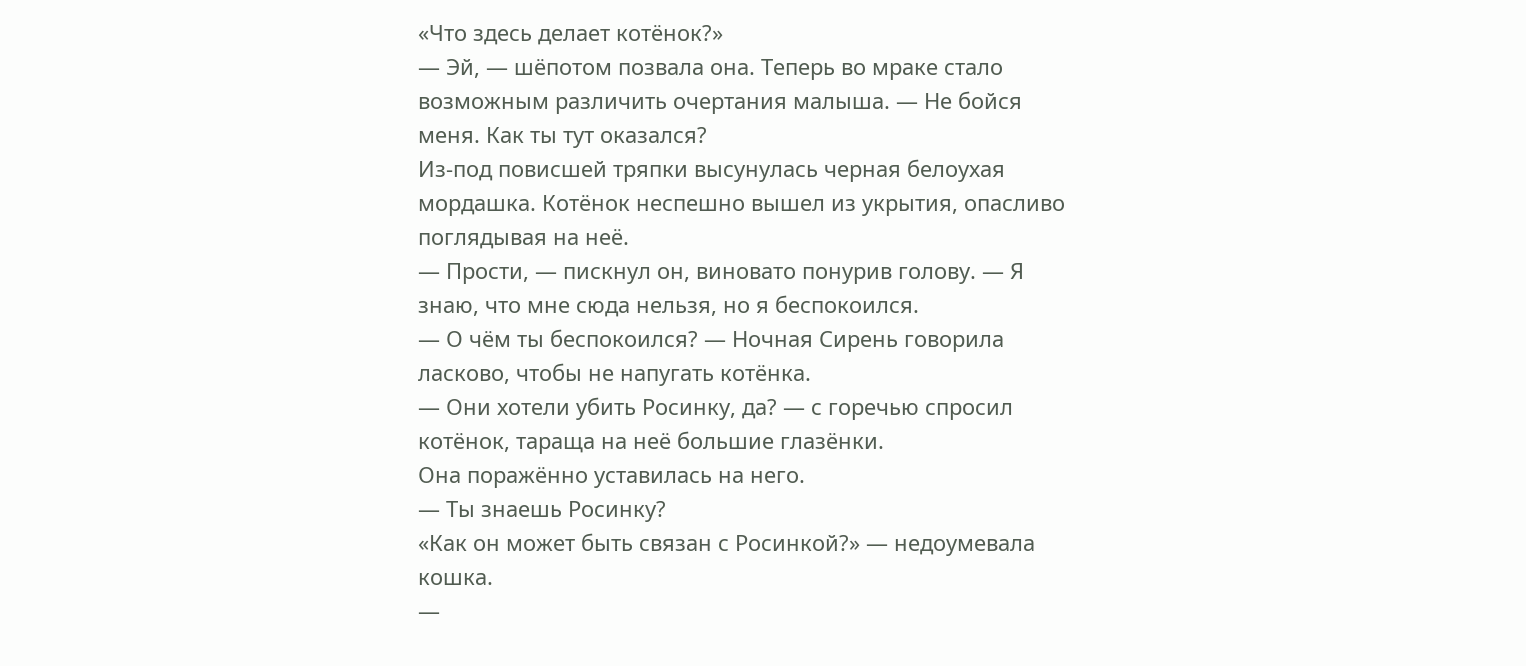«Что здесь делает котёнок?»
— Эй, — шёпотом позвала она. Теперь во мраке стало возможным различить очертания малыша. — Не бойся меня. Как ты тут оказался?
Из-под повисшей тряпки высунулась черная белоухая мордашка. Котёнок неспешно вышел из укрытия, опасливо поглядывая на неё.
— Прости, — пискнул он, виновато понурив голову. — Я знаю, что мне сюда нельзя, но я беспокоился.
— О чём ты беспокоился? — Ночная Сирень говорила ласково, чтобы не напугать котёнка.
— Они хотели убить Росинку, да? — с горечью спросил котёнок, тараща на неё большие глазёнки.
Она поражённо уставилась на него.
— Ты знаешь Росинку?
«Как он может быть связан с Росинкой?» — недоумевала кошка.
—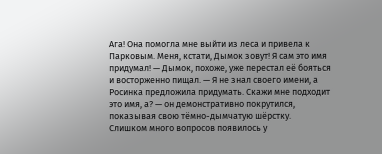Ага! Она помогла мне выйти из леса и привела к Парковым. Меня, кстати, Дымок зовут! Я сам это имя придумал! — Дымок, похоже, уже перестал её бояться и восторженно пищал. — Я не знал своего имени, а Росинка предложила придумать. Скажи мне подходит это имя, а? — он демонстративно покрутился, показывая свою тёмно-дымчатую шёрстку.
Слишком много вопросов появилось у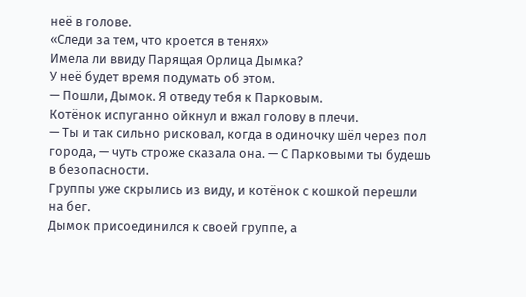неё в голове.
«Следи за тем, что кроется в тенях»
Имела ли ввиду Парящая Орлица Дымка?
У неё будет время подумать об этом.
— Пошли, Дымок. Я отведу тебя к Парковым.
Котёнок испуганно ойкнул и вжал голову в плечи.
— Ты и так сильно рисковал, когда в одиночку шёл через пол города, — чуть строже сказала она. — С Парковыми ты будешь в безопасности.
Группы уже скрылись из виду, и котёнок с кошкой перешли на бег.
Дымок присоединился к своей группе, а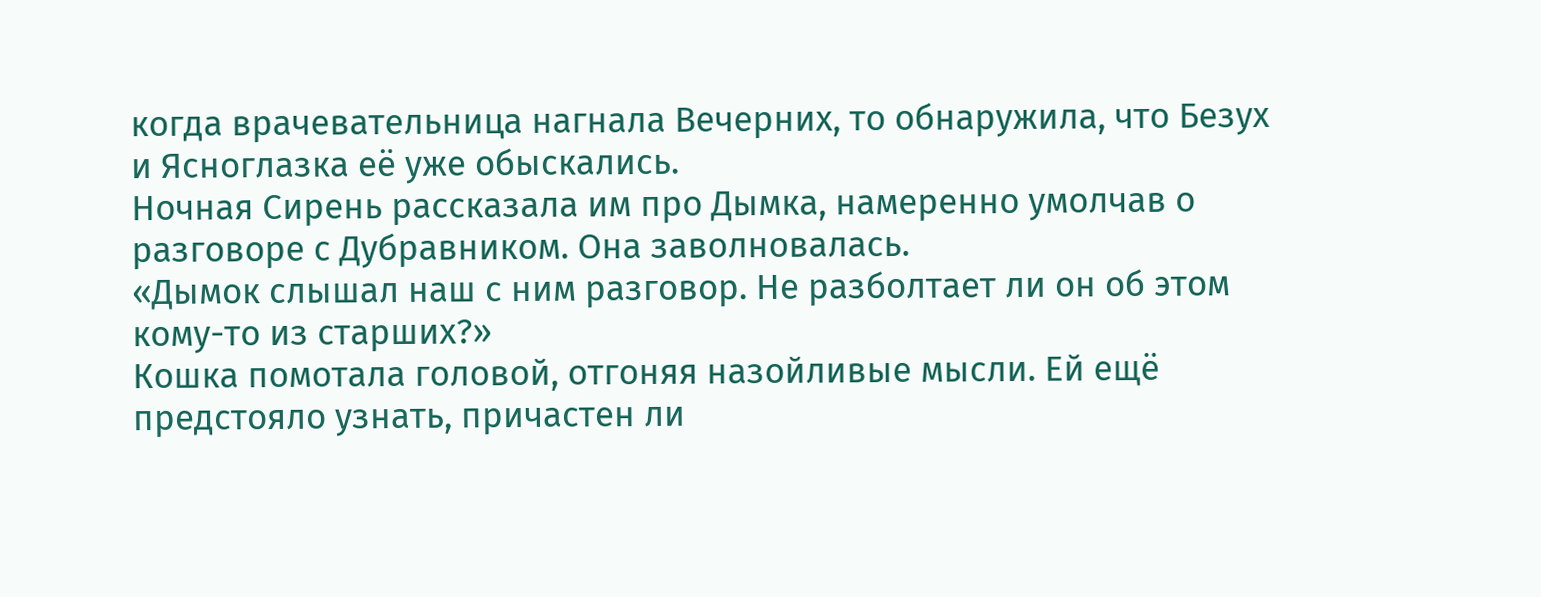когда врачевательница нагнала Вечерних, то обнаружила, что Безух и Ясноглазка её уже обыскались.
Ночная Сирень рассказала им про Дымка, намеренно умолчав о разговоре с Дубравником. Она заволновалась.
«Дымок слышал наш с ним разговор. Не разболтает ли он об этом кому-то из старших?»
Кошка помотала головой, отгоняя назойливые мысли. Ей ещё предстояло узнать, причастен ли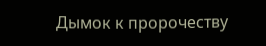Дымок к пророчеству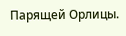Парящей Орлицы.